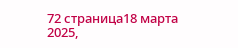72 страница18 марта 2025,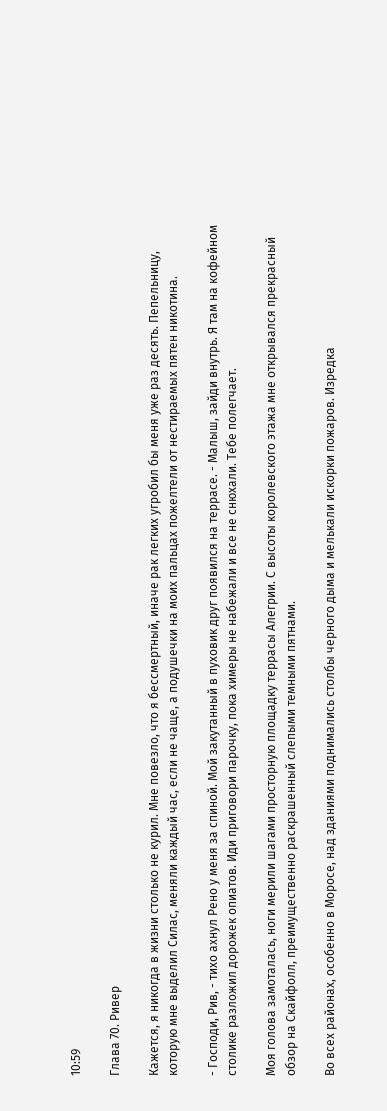10:59

Глава 70. Ривер

Кажется, я никогда в жизни столько не курил. Мне повезло, что я бессмертный, иначе рак легких угробил бы меня уже раз десять. Пепельницу, которую мне выделил Силас, меняли каждый час, если не чаще, а подушечки на моих пальцах пожелтели от нестираемых пятен никотина.

- Господи, Рив, - тихо ахнул Рено у меня за спиной. Мой закутанный в пуховик друг появился на террасе. - Малыш, зайди внутрь. Я там на кофейном столике разложил дорожек опиатов. Иди приговори парочку, пока химеры не набежали и все не снюхали. Тебе полегчает.

Моя голова замоталась, ноги мерили шагами просторную площадку террасы Алегрии. С высоты королевского этажа мне открывался прекрасный обзор на Скайфолл, преимущественно раскрашенный слепыми темными пятнами.

Во всех районах, особенно в Моросе, над зданиями поднимались столбы черного дыма и мелькали искорки пожаров. Изредка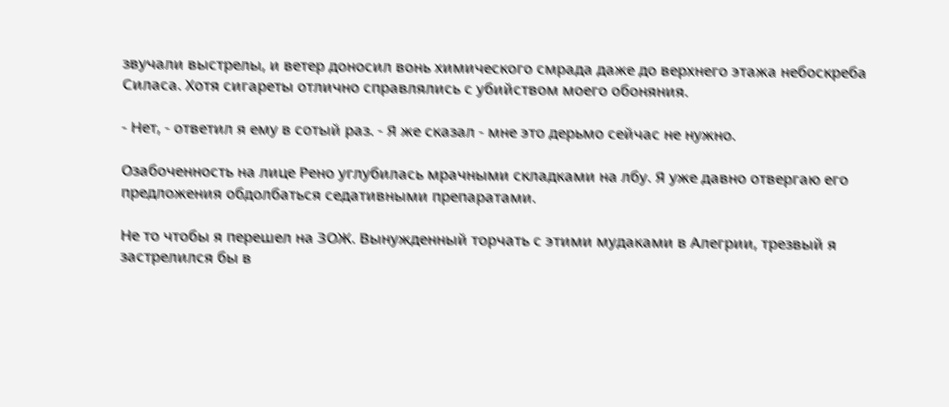звучали выстрелы, и ветер доносил вонь химического смрада даже до верхнего этажа небоскреба Силаса. Хотя сигареты отлично справлялись с убийством моего обоняния.

- Нет, - ответил я ему в сотый раз. - Я же сказал - мне это дерьмо сейчас не нужно.

Озабоченность на лице Рено углубилась мрачными складками на лбу. Я уже давно отвергаю его предложения обдолбаться седативными препаратами.

Не то чтобы я перешел на ЗОЖ. Вынужденный торчать с этими мудаками в Алегрии, трезвый я застрелился бы в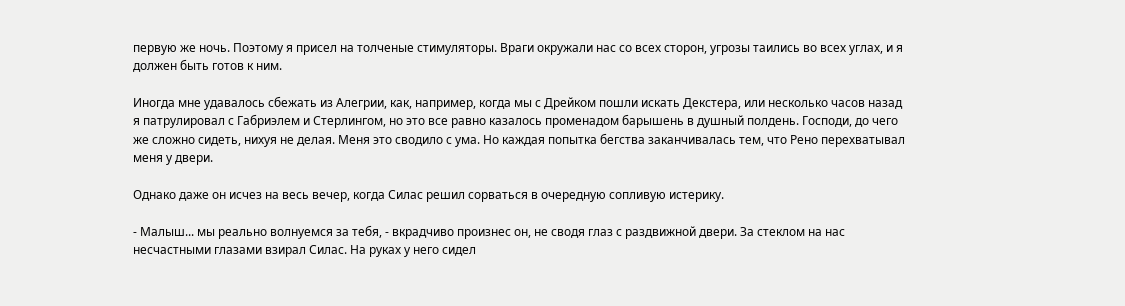первую же ночь. Поэтому я присел на толченые стимуляторы. Враги окружали нас со всех сторон, угрозы таились во всех углах, и я должен быть готов к ним.

Иногда мне удавалось сбежать из Алегрии, как, например, когда мы с Дрейком пошли искать Декстера, или несколько часов назад я патрулировал с Габриэлем и Стерлингом, но это все равно казалось променадом барышень в душный полдень. Господи, до чего же сложно сидеть, нихуя не делая. Меня это сводило с ума. Но каждая попытка бегства заканчивалась тем, что Рено перехватывал меня у двери.

Однако даже он исчез на весь вечер, когда Силас решил сорваться в очередную сопливую истерику.

- Малыш... мы реально волнуемся за тебя, - вкрадчиво произнес он, не сводя глаз с раздвижной двери. За стеклом на нас несчастными глазами взирал Силас. На руках у него сидел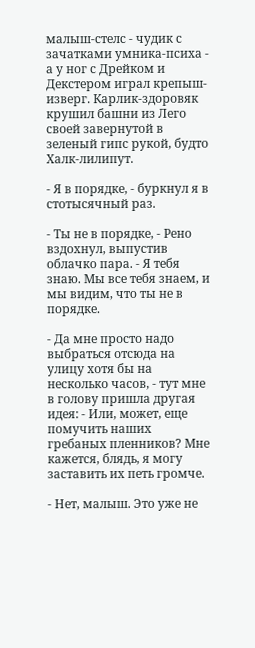малыш-стелс - чудик с зачатками умника-психа - а у ног с Дрейком и Декстером играл крепыш-изверг. Карлик-здоровяк крушил башни из Лего своей завернутой в зеленый гипс рукой, будто Халк-лилипут.

- Я в порядке, - буркнул я в стотысячный раз.

- Ты не в порядке, - Рено вздохнул, выпустив облачко пара. - Я тебя знаю. Мы все тебя знаем, и мы видим, что ты не в порядке.

- Да мне просто надо выбраться отсюда на улицу хотя бы на несколько часов, - тут мне в голову пришла другая идея: - Или, может, еще помучить наших гребаных пленников? Мне кажется, блядь, я могу заставить их петь громче.

- Нет, малыш. Это уже не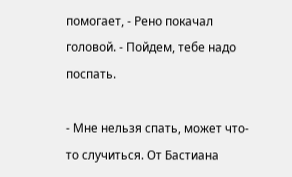помогает, - Рено покачал головой. - Пойдем, тебе надо поспать.

- Мне нельзя спать, может что-то случиться. От Бастиана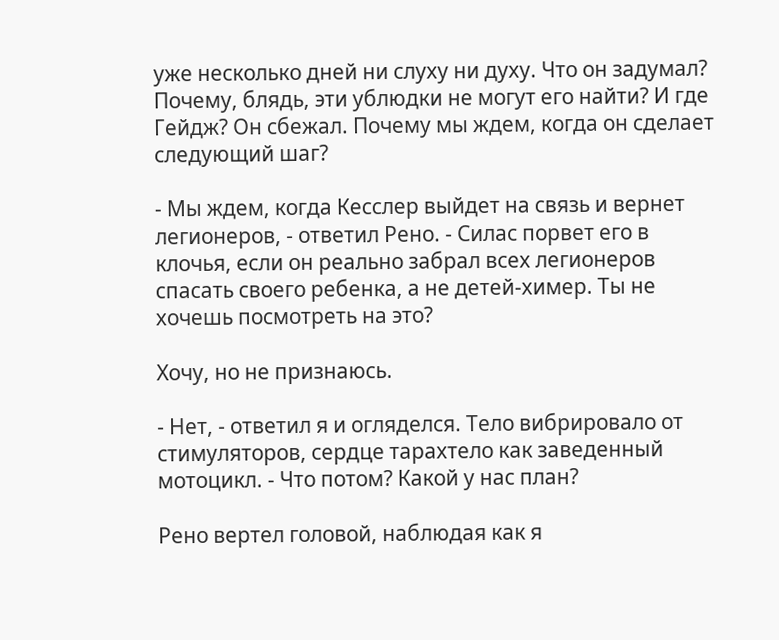уже несколько дней ни слуху ни духу. Что он задумал? Почему, блядь, эти ублюдки не могут его найти? И где Гейдж? Он сбежал. Почему мы ждем, когда он сделает следующий шаг?

- Мы ждем, когда Кесслер выйдет на связь и вернет легионеров, - ответил Рено. - Силас порвет его в клочья, если он реально забрал всех легионеров спасать своего ребенка, а не детей-химер. Ты не хочешь посмотреть на это?

Хочу, но не признаюсь.

- Нет, - ответил я и огляделся. Тело вибрировало от стимуляторов, сердце тарахтело как заведенный мотоцикл. - Что потом? Какой у нас план?

Рено вертел головой, наблюдая как я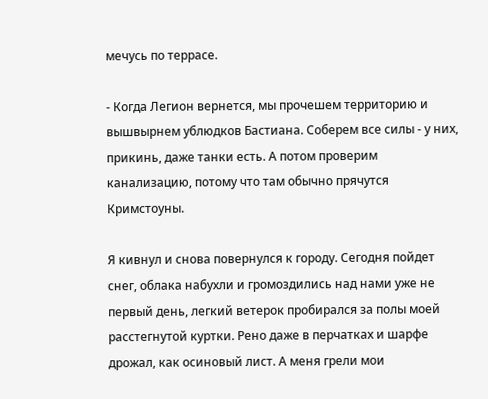мечусь по террасе.

- Когда Легион вернется, мы прочешем территорию и вышвырнем ублюдков Бастиана. Соберем все силы - у них, прикинь, даже танки есть. А потом проверим канализацию, потому что там обычно прячутся Кримстоуны.

Я кивнул и снова повернулся к городу. Сегодня пойдет снег, облака набухли и громоздились над нами уже не первый день, легкий ветерок пробирался за полы моей расстегнутой куртки. Рено даже в перчатках и шарфе дрожал, как осиновый лист. А меня грели мои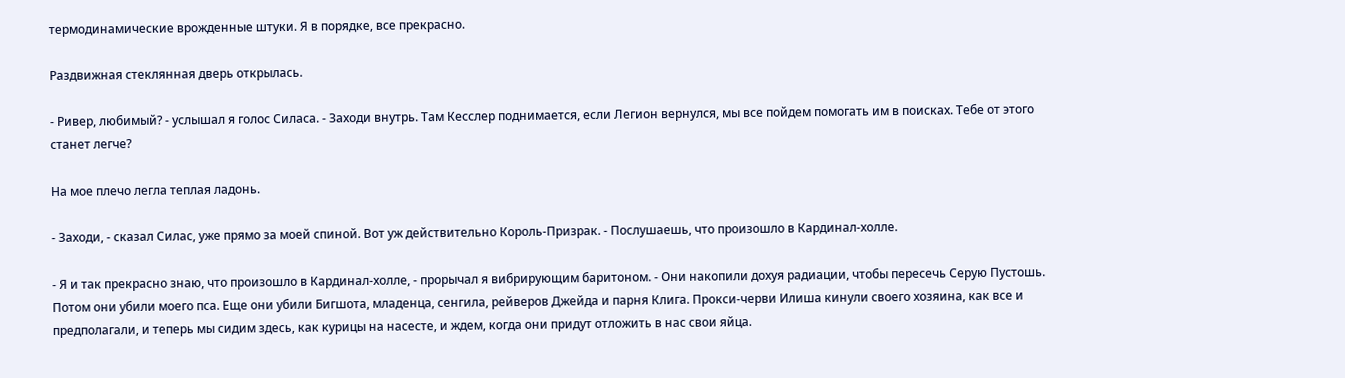термодинамические врожденные штуки. Я в порядке, все прекрасно.

Раздвижная стеклянная дверь открылась.

- Ривер, любимый? - услышал я голос Силаса. - Заходи внутрь. Там Кесслер поднимается, если Легион вернулся, мы все пойдем помогать им в поисках. Тебе от этого станет легче?

На мое плечо легла теплая ладонь.

- Заходи, - сказал Силас, уже прямо за моей спиной. Вот уж действительно Король-Призрак. - Послушаешь, что произошло в Кардинал-холле.

- Я и так прекрасно знаю, что произошло в Кардинал-холле, - прорычал я вибрирующим баритоном. - Они накопили дохуя радиации, чтобы пересечь Серую Пустошь. Потом они убили моего пса. Еще они убили Бигшота, младенца, сенгила, рейверов Джейда и парня Клига. Прокси-черви Илиша кинули своего хозяина, как все и предполагали, и теперь мы сидим здесь, как курицы на насесте, и ждем, когда они придут отложить в нас свои яйца.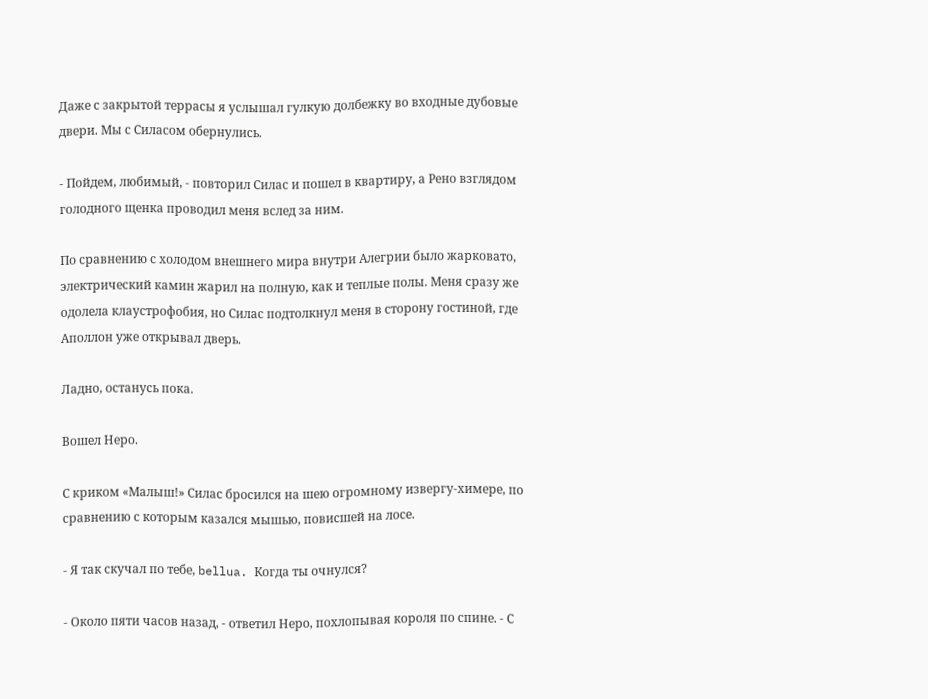Даже с закрытой террасы я услышал гулкую долбежку во входные дубовые двери. Мы с Силасом обернулись.

- Пойдем, любимый, - повторил Силас и пошел в квартиру, а Рено взглядом голодного щенка проводил меня вслед за ним.

По сравнению с холодом внешнего мира внутри Алегрии было жарковато, электрический камин жарил на полную, как и теплые полы. Меня сразу же одолела клаустрофобия, но Силас подтолкнул меня в сторону гостиной, где Аполлон уже открывал дверь.

Ладно, останусь пока.

Вошел Неро.

С криком «Малыш!» Силас бросился на шею огромному извергу-химере, по сравнению с которым казался мышью, повисшей на лосе.

- Я так скучал по тебе, bellua. Когда ты очнулся?

- Около пяти часов назад, - ответил Неро, похлопывая короля по спине. - С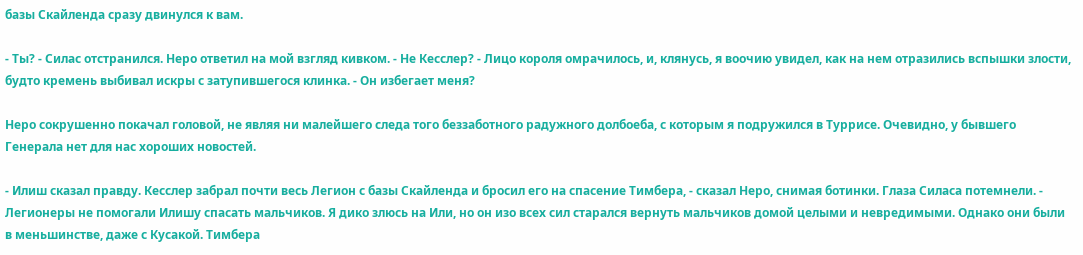базы Скайленда сразу двинулся к вам.

- Ты? - Силас отстранился. Неро ответил на мой взгляд кивком. - Не Кесслер? - Лицо короля омрачилось, и, клянусь, я воочию увидел, как на нем отразились вспышки злости, будто кремень выбивал искры с затупившегося клинка. - Он избегает меня?

Неро сокрушенно покачал головой, не являя ни малейшего следа того беззаботного радужного долбоеба, с которым я подружился в Туррисе. Очевидно, у бывшего Генерала нет для нас хороших новостей.

- Илиш сказал правду. Кесслер забрал почти весь Легион с базы Скайленда и бросил его на спасение Тимбера, - сказал Неро, снимая ботинки. Глаза Силаса потемнели. - Легионеры не помогали Илишу спасать мальчиков. Я дико злюсь на Или, но он изо всех сил старался вернуть мальчиков домой целыми и невредимыми. Однако они были в меньшинстве, даже с Кусакой. Тимбера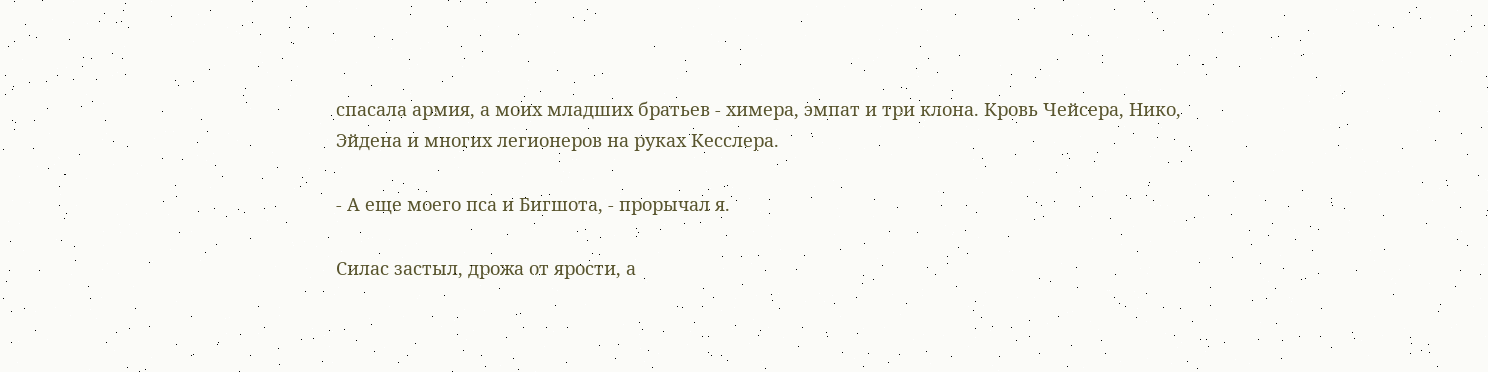спасала армия, а моих младших братьев - химера, эмпат и три клона. Кровь Чейсера, Нико, Эйдена и многих легионеров на руках Кесслера.

- А еще моего пса и Бигшота, - прорычал я.

Силас застыл, дрожа от ярости, а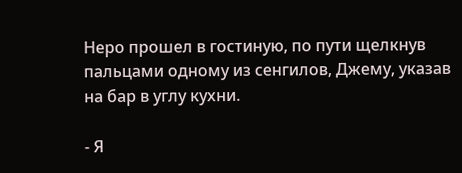Неро прошел в гостиную, по пути щелкнув пальцами одному из сенгилов, Джему, указав на бар в углу кухни.

- Я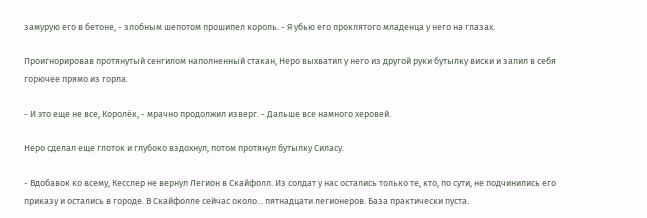замурую его в бетоне, - злобным шепотом прошипел король. - Я убью его проклятого младенца у него на глазах.

Проигнорировав протянутый сенгилом наполненный стакан, Неро выхватил у него из другой руки бутылку виски и залил в себя горючее прямо из горла.

- И это еще не все, Королёк, - мрачно продолжил изверг. - Дальше все намного херовей.

Неро сделал еще глоток и глубоко вздохнул, потом протянул бутылку Силасу.

- Вдобавок ко всему, Кесслер не вернул Легион в Скайфолл. Из солдат у нас остались только те, кто, по сути, не подчинились его приказу и остались в городе. В Скайфолле сейчас около... пятнадцати легионеров. База практически пуста.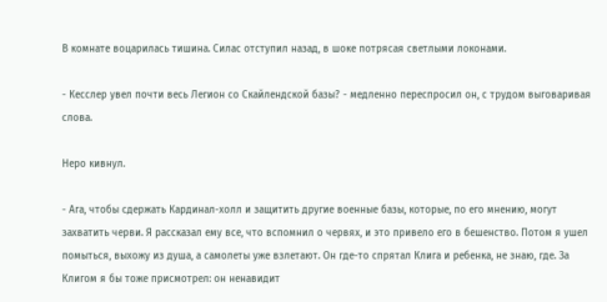В комнате воцарилась тишина. Силас отступил назад, в шоке потрясая светлыми локонами.

- Кесслер увел почти весь Легион со Скайлендской базы? - медленно переспросил он, с трудом выговаривая слова.

Неро кивнул.

- Ага, чтобы сдержать Кардинал-холл и защитить другие военные базы, которые, по его мнению, могут захватить черви. Я рассказал ему все, что вспомнил о червях, и это привело его в бешенство. Потом я ушел помыться, выхожу из душа, а самолеты уже взлетают. Он где-то спрятал Клига и ребенка, не знаю, где. За Клигом я бы тоже присмотрел: он ненавидит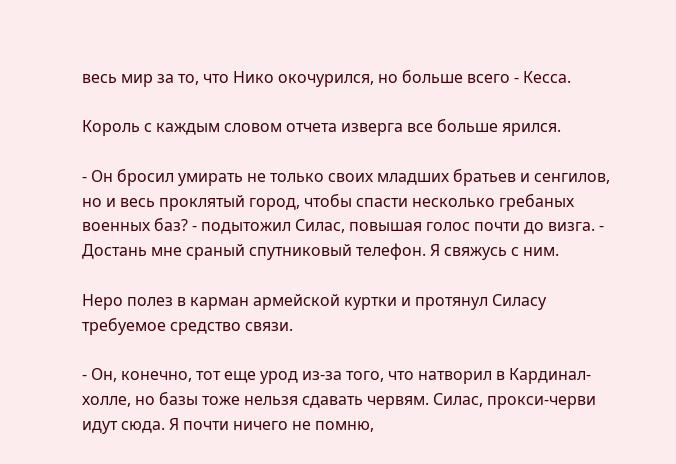весь мир за то, что Нико окочурился, но больше всего - Кесса.

Король с каждым словом отчета изверга все больше ярился.

- Он бросил умирать не только своих младших братьев и сенгилов, но и весь проклятый город, чтобы спасти несколько гребаных военных баз? - подытожил Силас, повышая голос почти до визга. - Достань мне сраный спутниковый телефон. Я свяжусь с ним.

Неро полез в карман армейской куртки и протянул Силасу требуемое средство связи.

- Он, конечно, тот еще урод из-за того, что натворил в Кардинал-холле, но базы тоже нельзя сдавать червям. Силас, прокси-черви идут сюда. Я почти ничего не помню,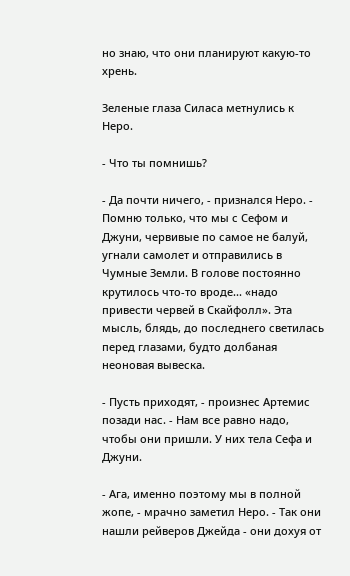но знаю, что они планируют какую-то хрень.

Зеленые глаза Силаса метнулись к Неро.

- Что ты помнишь?

- Да почти ничего, - признался Неро. - Помню только, что мы с Сефом и Джуни, червивые по самое не балуй, угнали самолет и отправились в Чумные Земли. В голове постоянно крутилось что-то вроде... «надо привести червей в Скайфолл». Эта мысль, блядь, до последнего светилась перед глазами, будто долбаная неоновая вывеска.

- Пусть приходят, - произнес Артемис позади нас. - Нам все равно надо, чтобы они пришли. У них тела Сефа и Джуни.

- Ага, именно поэтому мы в полной жопе, - мрачно заметил Неро. - Так они нашли рейверов Джейда - они дохуя от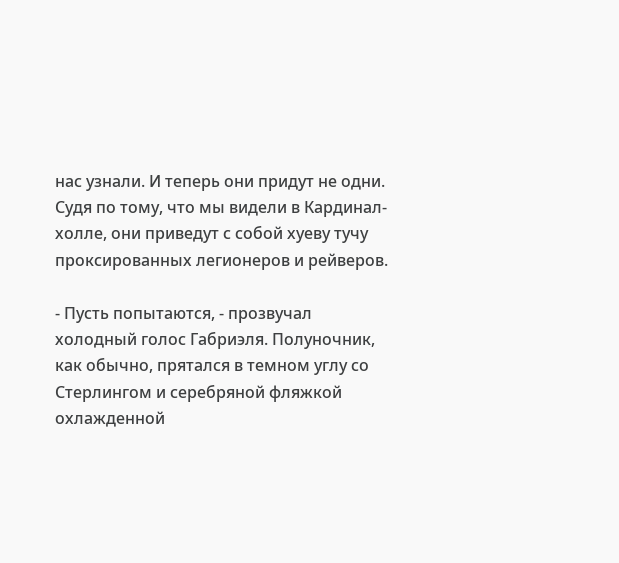нас узнали. И теперь они придут не одни. Судя по тому, что мы видели в Кардинал-холле, они приведут с собой хуеву тучу проксированных легионеров и рейверов.

- Пусть попытаются, - прозвучал холодный голос Габриэля. Полуночник, как обычно, прятался в темном углу со Стерлингом и серебряной фляжкой охлажденной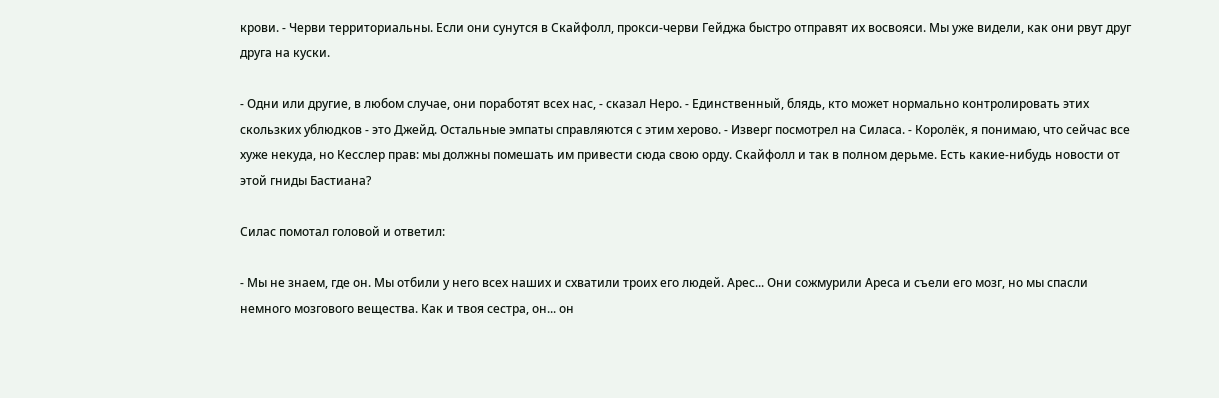крови. - Черви территориальны. Если они сунутся в Скайфолл, прокси-черви Гейджа быстро отправят их восвояси. Мы уже видели, как они рвут друг друга на куски.

- Одни или другие, в любом случае, они поработят всех нас, - сказал Неро. - Единственный, блядь, кто может нормально контролировать этих скользких ублюдков - это Джейд. Остальные эмпаты справляются с этим херово. - Изверг посмотрел на Силаса. - Королёк, я понимаю, что сейчас все хуже некуда, но Кесслер прав: мы должны помешать им привести сюда свою орду. Скайфолл и так в полном дерьме. Есть какие-нибудь новости от этой гниды Бастиана?

Силас помотал головой и ответил:

- Мы не знаем, где он. Мы отбили у него всех наших и схватили троих его людей. Арес... Они сожмурили Ареса и съели его мозг, но мы спасли немного мозгового вещества. Как и твоя сестра, он... он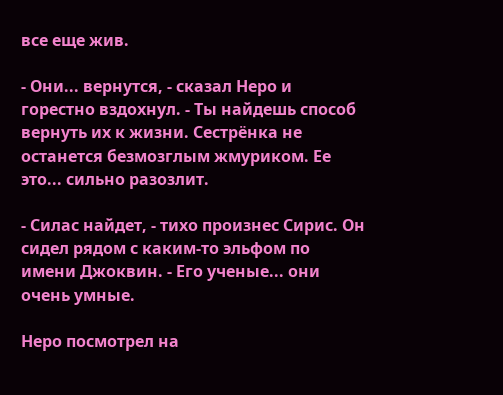все еще жив.

- Они... вернутся, - сказал Неро и горестно вздохнул. - Ты найдешь способ вернуть их к жизни. Сестрёнка не останется безмозглым жмуриком. Ее это... сильно разозлит.

- Силас найдет, - тихо произнес Сирис. Он сидел рядом с каким-то эльфом по имени Джоквин. - Его ученые... они очень умные.

Неро посмотрел на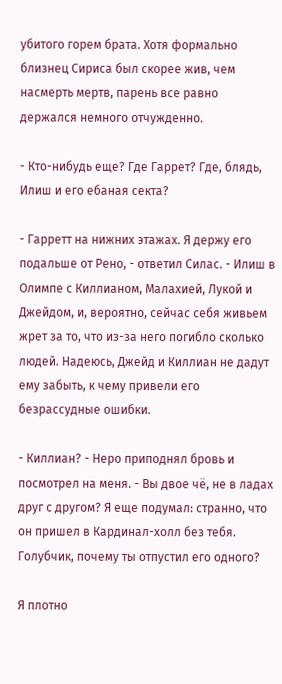убитого горем брата. Хотя формально близнец Сириса был скорее жив, чем насмерть мертв, парень все равно держался немного отчужденно.

- Кто-нибудь еще? Где Гаррет? Где, блядь, Илиш и его ебаная секта?

- Гарретт на нижних этажах. Я держу его подальше от Рено, - ответил Силас. - Илиш в Олимпе с Киллианом, Малахией, Лукой и Джейдом, и, вероятно, сейчас себя живьем жрет за то, что из-за него погибло сколько людей. Надеюсь, Джейд и Киллиан не дадут ему забыть, к чему привели его безрассудные ошибки.

- Киллиан? - Неро приподнял бровь и посмотрел на меня. - Вы двое чё, не в ладах друг с другом? Я еще подумал: странно, что он пришел в Кардинал-холл без тебя. Голубчик, почему ты отпустил его одного?

Я плотно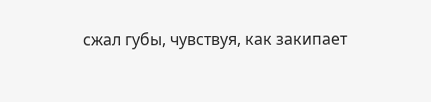сжал губы, чувствуя, как закипает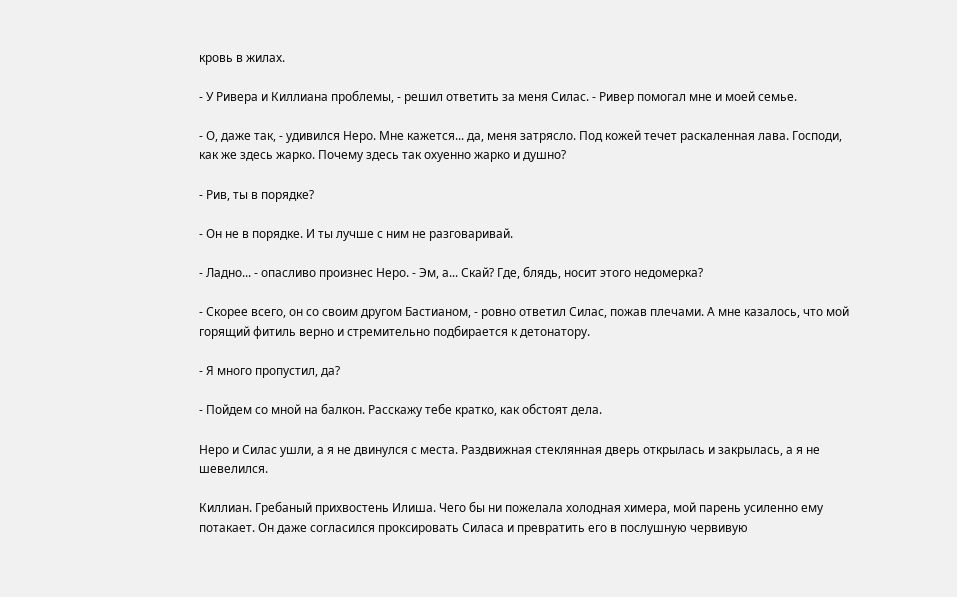кровь в жилах.

- У Ривера и Киллиана проблемы, - решил ответить за меня Силас. - Ривер помогал мне и моей семье.

- О, даже так, - удивился Неро. Мне кажется... да, меня затрясло. Под кожей течет раскаленная лава. Господи, как же здесь жарко. Почему здесь так охуенно жарко и душно?

- Рив, ты в порядке?

- Он не в порядке. И ты лучше с ним не разговаривай.

- Ладно... - опасливо произнес Неро. - Эм, а... Скай? Где, блядь, носит этого недомерка?

- Скорее всего, он со своим другом Бастианом, - ровно ответил Силас, пожав плечами. А мне казалось, что мой горящий фитиль верно и стремительно подбирается к детонатору.

- Я много пропустил, да?

- Пойдем со мной на балкон. Расскажу тебе кратко, как обстоят дела.

Неро и Силас ушли, а я не двинулся с места. Раздвижная стеклянная дверь открылась и закрылась, а я не шевелился.

Киллиан. Гребаный прихвостень Илиша. Чего бы ни пожелала холодная химера, мой парень усиленно ему потакает. Он даже согласился проксировать Силаса и превратить его в послушную червивую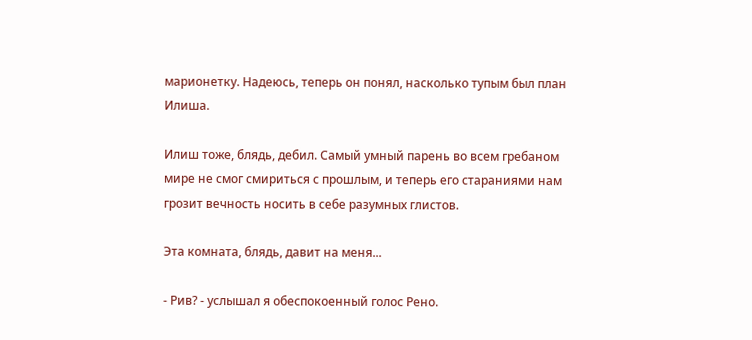марионетку. Надеюсь, теперь он понял, насколько тупым был план Илиша.

Илиш тоже, блядь, дебил. Самый умный парень во всем гребаном мире не смог смириться с прошлым, и теперь его стараниями нам грозит вечность носить в себе разумных глистов.

Эта комната, блядь, давит на меня...

- Рив? - услышал я обеспокоенный голос Рено.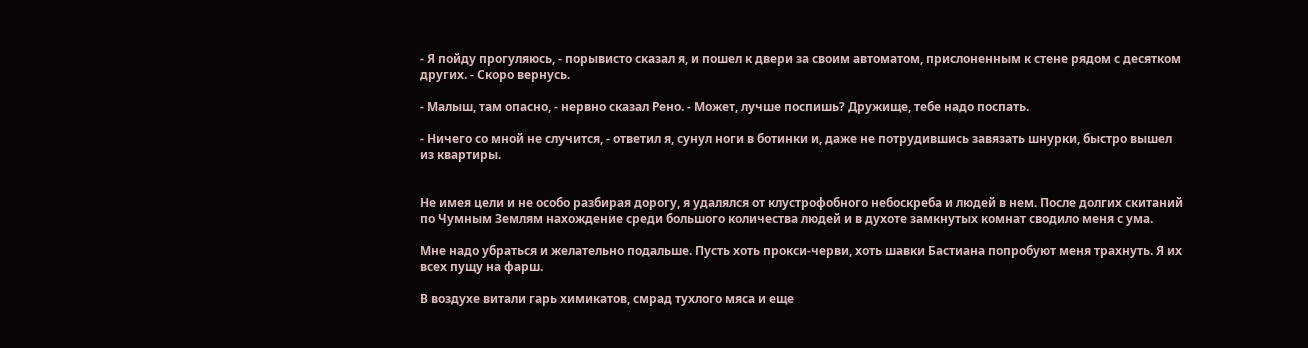- Я пойду прогуляюсь, - порывисто сказал я, и пошел к двери за своим автоматом, прислоненным к стене рядом с десятком других. - Скоро вернусь.

- Малыш, там опасно, - нервно сказал Рено. - Может, лучше поспишь? Дружище, тебе надо поспать.

- Ничего со мной не случится, - ответил я, сунул ноги в ботинки и, даже не потрудившись завязать шнурки, быстро вышел из квартиры.


Не имея цели и не особо разбирая дорогу, я удалялся от клустрофобного небоскреба и людей в нем. После долгих скитаний по Чумным Землям нахождение среди большого количества людей и в духоте замкнутых комнат сводило меня с ума.

Мне надо убраться и желательно подальше. Пусть хоть прокси-черви, хоть шавки Бастиана попробуют меня трахнуть. Я их всех пущу на фарш.

В воздухе витали гарь химикатов, смрад тухлого мяса и еще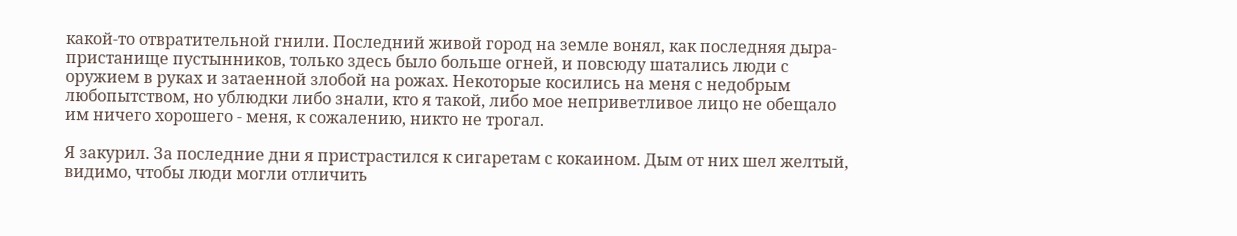какой-то отвратительной гнили. Последний живой город на земле вонял, как последняя дыра-пристанище пустынников, только здесь было больше огней, и повсюду шатались люди с оружием в руках и затаенной злобой на рожах. Некоторые косились на меня с недобрым любопытством, но ублюдки либо знали, кто я такой, либо мое неприветливое лицо не обещало им ничего хорошего - меня, к сожалению, никто не трогал.

Я закурил. За последние дни я пристрастился к сигаретам с кокаином. Дым от них шел желтый, видимо, чтобы люди могли отличить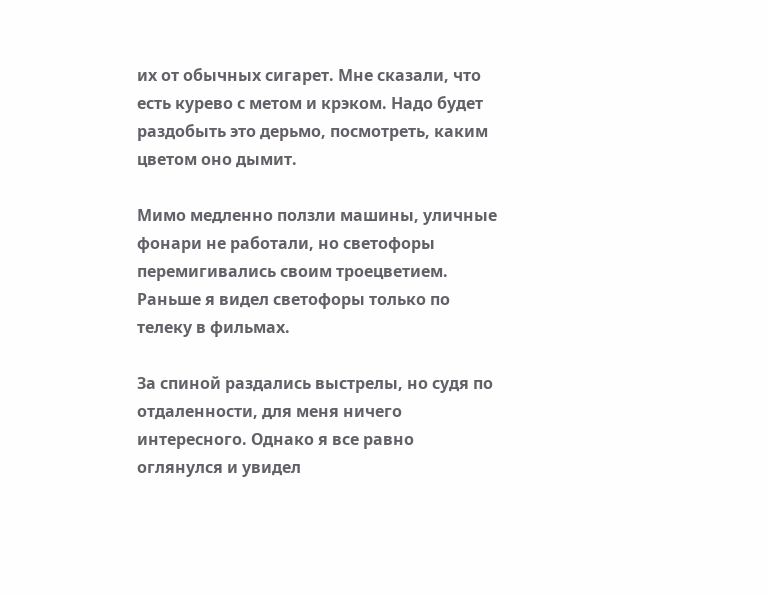их от обычных сигарет. Мне сказали, что есть курево с метом и крэком. Надо будет раздобыть это дерьмо, посмотреть, каким цветом оно дымит.

Мимо медленно ползли машины, уличные фонари не работали, но светофоры перемигивались своим троецветием. Раньше я видел светофоры только по телеку в фильмах.

За спиной раздались выстрелы, но судя по отдаленности, для меня ничего интересного. Однако я все равно оглянулся и увидел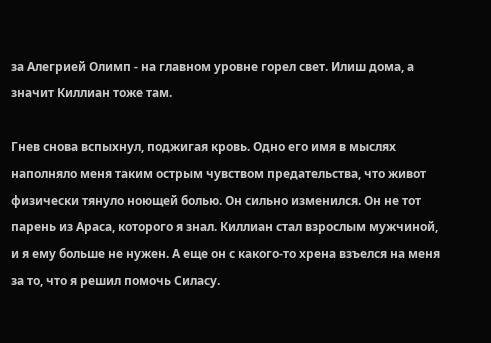за Алегрией Олимп - на главном уровне горел свет. Илиш дома, а значит Киллиан тоже там.

Гнев снова вспыхнул, поджигая кровь. Одно его имя в мыслях наполняло меня таким острым чувством предательства, что живот физически тянуло ноющей болью. Он сильно изменился. Он не тот парень из Араса, которого я знал. Киллиан стал взрослым мужчиной, и я ему больше не нужен. А еще он с какого-то хрена взъелся на меня за то, что я решил помочь Силасу.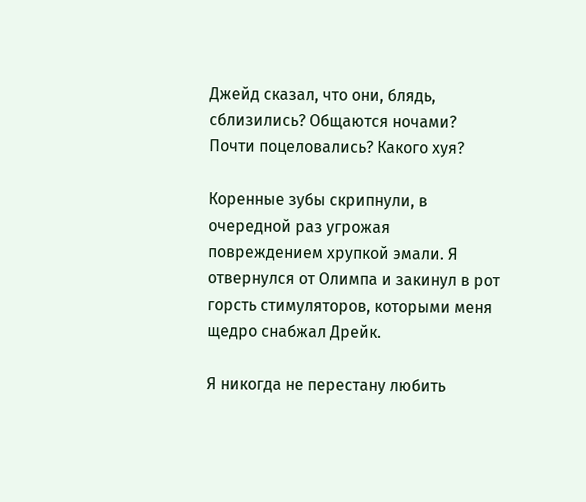Джейд сказал, что они, блядь, сблизились? Общаются ночами? Почти поцеловались? Какого хуя?

Коренные зубы скрипнули, в очередной раз угрожая повреждением хрупкой эмали. Я отвернулся от Олимпа и закинул в рот горсть стимуляторов, которыми меня щедро снабжал Дрейк.

Я никогда не перестану любить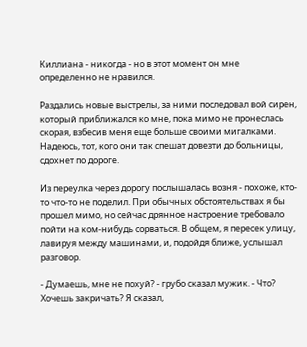Киллиана - никогда - но в этот момент он мне определенно не нравился.

Раздались новые выстрелы, за ними последовал вой сирен, который приближался ко мне, пока мимо не пронеслась скорая, взбесив меня еще больше своими мигалками. Надеюсь, тот, кого они так спешат довезти до больницы, сдохнет по дороге.

Из переулка через дорогу послышалась возня - похоже, кто-то что-то не поделил. При обычных обстоятельствах я бы прошел мимо, но сейчас дрянное настроение требовало пойти на ком-нибудь сорваться. В общем, я пересек улицу, лавируя между машинами, и, подойдя ближе, услышал разговор.

- Думаешь, мне не похуй? - грубо сказал мужик. - Что? Хочешь закричать? Я сказал,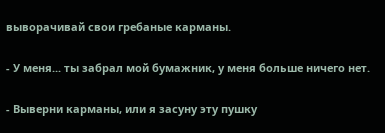выворачивай свои гребаные карманы.

- У меня... ты забрал мой бумажник, у меня больше ничего нет.

- Выверни карманы, или я засуну эту пушку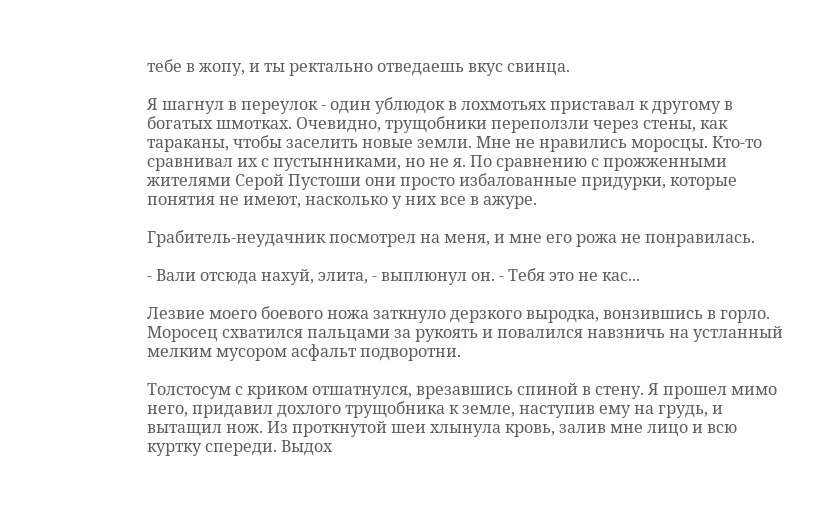тебе в жопу, и ты ректально отведаешь вкус свинца.

Я шагнул в переулок - один ублюдок в лохмотьях приставал к другому в богатых шмотках. Очевидно, трущобники переползли через стены, как тараканы, чтобы заселить новые земли. Мне не нравились моросцы. Кто-то сравнивал их с пустынниками, но не я. По сравнению с прожженными жителями Серой Пустоши они просто избалованные придурки, которые понятия не имеют, насколько у них все в ажуре.

Грабитель-неудачник посмотрел на меня, и мне его рожа не понравилась.

- Вали отсюда нахуй, элита, - выплюнул он. - Тебя это не кас...

Лезвие моего боевого ножа заткнуло дерзкого выродка, вонзившись в горло. Моросец схватился пальцами за рукоять и повалился навзничь на устланный мелким мусором асфальт подворотни.

Толстосум с криком отшатнулся, врезавшись спиной в стену. Я прошел мимо него, придавил дохлого трущобника к земле, наступив ему на грудь, и вытащил нож. Из проткнутой шеи хлынула кровь, залив мне лицо и всю куртку спереди. Выдох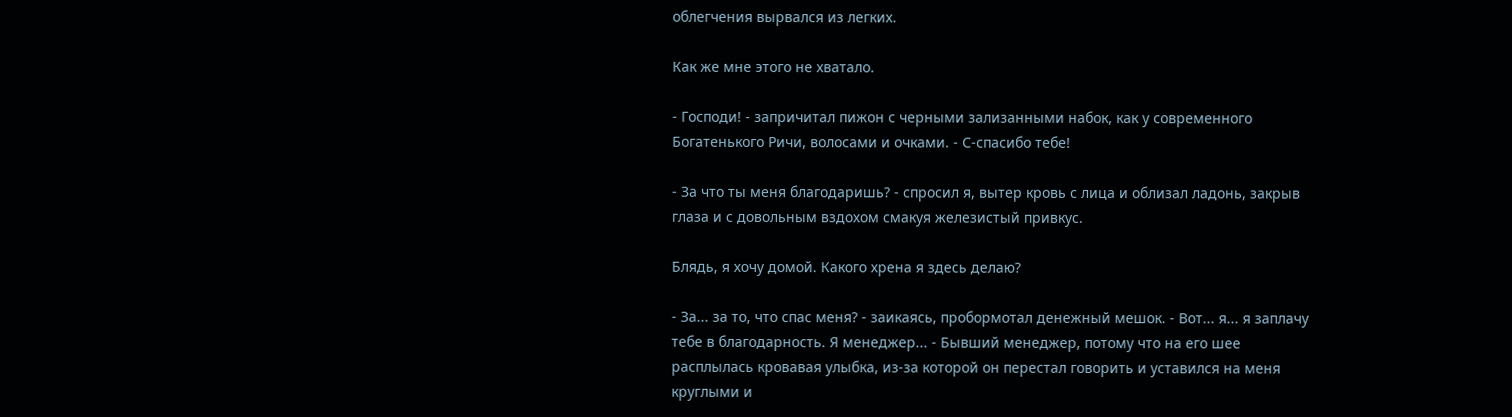облегчения вырвался из легких.

Как же мне этого не хватало.

- Господи! - запричитал пижон с черными зализанными набок, как у современного Богатенького Ричи, волосами и очками. - С-спасибо тебе!

- За что ты меня благодаришь? - спросил я, вытер кровь с лица и облизал ладонь, закрыв глаза и с довольным вздохом смакуя железистый привкус.

Блядь, я хочу домой. Какого хрена я здесь делаю?

- За... за то, что спас меня? - заикаясь, пробормотал денежный мешок. - Вот... я... я заплачу тебе в благодарность. Я менеджер... - Бывший менеджер, потому что на его шее расплылась кровавая улыбка, из-за которой он перестал говорить и уставился на меня круглыми и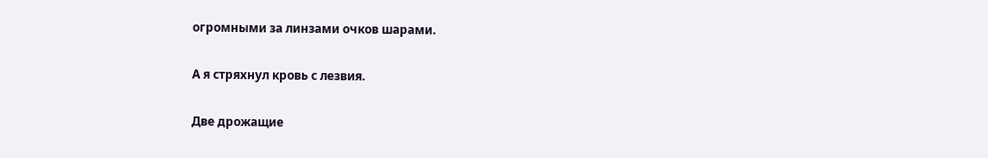огромными за линзами очков шарами.

А я стряхнул кровь с лезвия.

Две дрожащие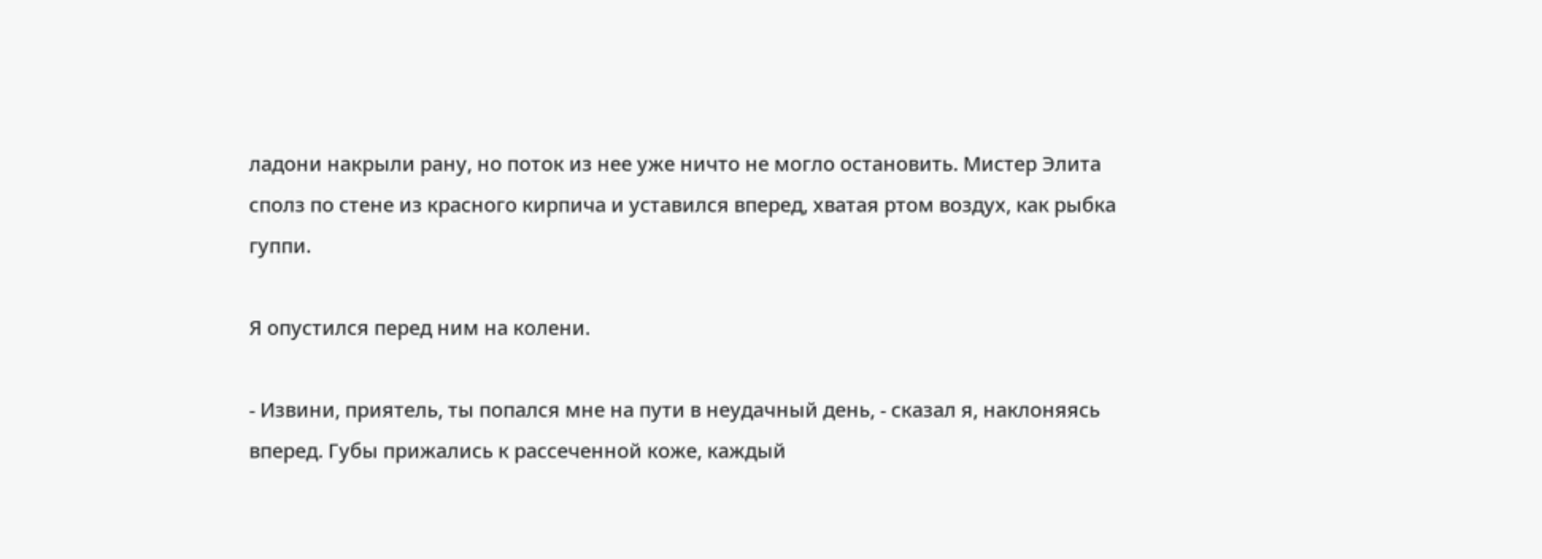ладони накрыли рану, но поток из нее уже ничто не могло остановить. Мистер Элита сполз по стене из красного кирпича и уставился вперед, хватая ртом воздух, как рыбка гуппи.

Я опустился перед ним на колени.

- Извини, приятель, ты попался мне на пути в неудачный день, - сказал я, наклоняясь вперед. Губы прижались к рассеченной коже, каждый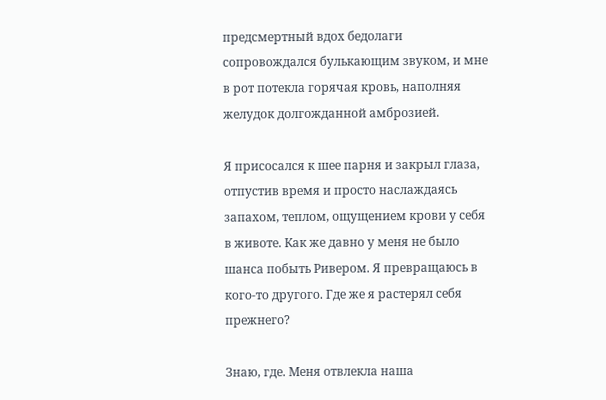предсмертный вдох бедолаги сопровождался булькающим звуком, и мне в рот потекла горячая кровь, наполняя желудок долгожданной амброзией.

Я присосался к шее парня и закрыл глаза, отпустив время и просто наслаждаясь запахом, теплом, ощущением крови у себя в животе. Как же давно у меня не было шанса побыть Ривером. Я превращаюсь в кого-то другого. Где же я растерял себя прежнего?

Знаю, где. Меня отвлекла наша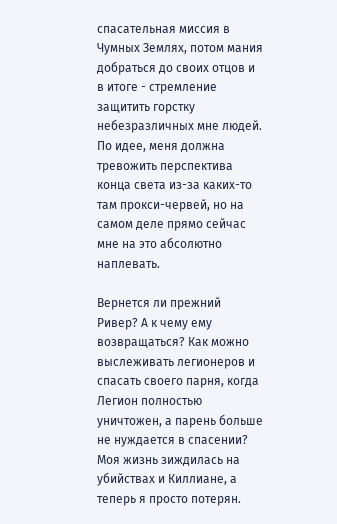спасательная миссия в Чумных Землях, потом мания добраться до своих отцов и в итоге - стремление защитить горстку небезразличных мне людей. По идее, меня должна тревожить перспектива конца света из-за каких-то там прокси-червей, но на самом деле прямо сейчас мне на это абсолютно наплевать.

Вернется ли прежний Ривер? А к чему ему возвращаться? Как можно выслеживать легионеров и спасать своего парня, когда Легион полностью уничтожен, а парень больше не нуждается в спасении? Моя жизнь зиждилась на убийствах и Киллиане, а теперь я просто потерян.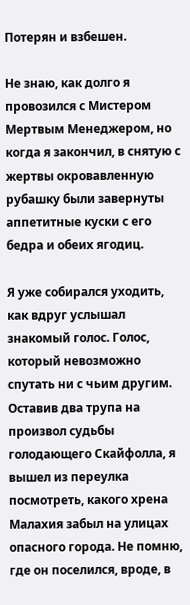Потерян и взбешен.

Не знаю, как долго я провозился с Мистером Мертвым Менеджером, но когда я закончил, в снятую с жертвы окровавленную рубашку были завернуты аппетитные куски с его бедра и обеих ягодиц.

Я уже собирался уходить, как вдруг услышал знакомый голос. Голос, который невозможно спутать ни с чьим другим. Оставив два трупа на произвол судьбы голодающего Скайфолла, я вышел из переулка посмотреть, какого хрена Малахия забыл на улицах опасного города. Не помню, где он поселился, вроде, в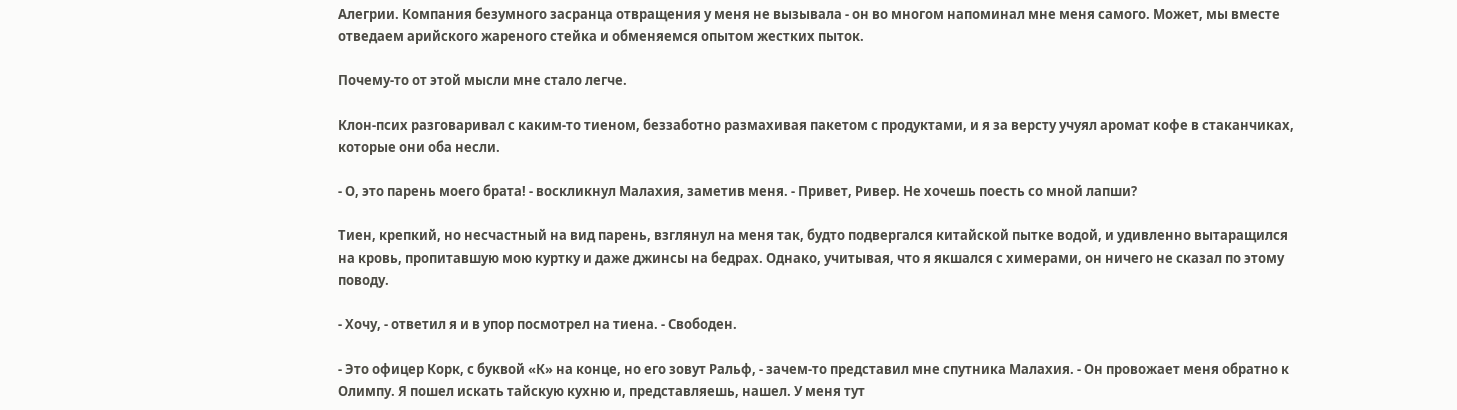Алегрии. Компания безумного засранца отвращения у меня не вызывала - он во многом напоминал мне меня самого. Может, мы вместе отведаем арийского жареного стейка и обменяемся опытом жестких пыток.

Почему-то от этой мысли мне стало легче.

Клон-псих разговаривал с каким-то тиеном, беззаботно размахивая пакетом с продуктами, и я за версту учуял аромат кофе в стаканчиках, которые они оба несли.

- О, это парень моего брата! - воскликнул Малахия, заметив меня. - Привет, Ривер. Не хочешь поесть со мной лапши?

Тиен, крепкий, но несчастный на вид парень, взглянул на меня так, будто подвергался китайской пытке водой, и удивленно вытаращился на кровь, пропитавшую мою куртку и даже джинсы на бедрах. Однако, учитывая, что я якшался с химерами, он ничего не сказал по этому поводу.

- Хочу, - ответил я и в упор посмотрел на тиена. - Свободен.

- Это офицер Корк, с буквой «К» на конце, но его зовут Ральф, - зачем-то представил мне спутника Малахия. - Он провожает меня обратно к Олимпу. Я пошел искать тайскую кухню и, представляешь, нашел. У меня тут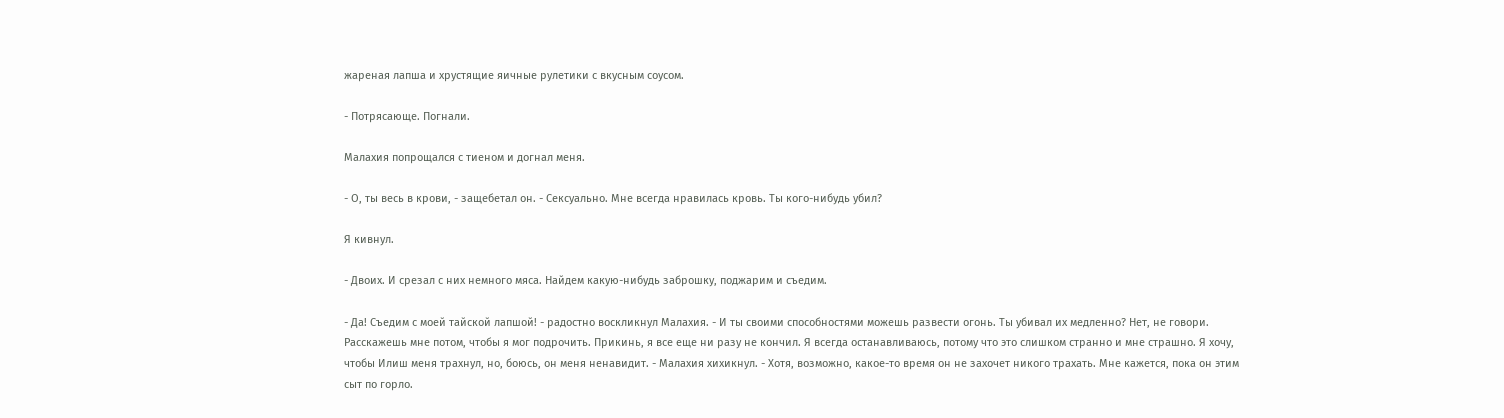жареная лапша и хрустящие яичные рулетики с вкусным соусом.

- Потрясающе. Погнали.

Малахия попрощался с тиеном и догнал меня.

- О, ты весь в крови, - защебетал он. - Сексуально. Мне всегда нравилась кровь. Ты кого-нибудь убил?

Я кивнул.

- Двоих. И срезал с них немного мяса. Найдем какую-нибудь заброшку, поджарим и съедим.

- Да! Съедим с моей тайской лапшой! - радостно воскликнул Малахия. - И ты своими способностями можешь развести огонь. Ты убивал их медленно? Нет, не говори. Расскажешь мне потом, чтобы я мог подрочить. Прикинь, я все еще ни разу не кончил. Я всегда останавливаюсь, потому что это слишком странно и мне страшно. Я хочу, чтобы Илиш меня трахнул, но, боюсь, он меня ненавидит. - Малахия хихикнул. - Хотя, возможно, какое-то время он не захочет никого трахать. Мне кажется, пока он этим сыт по горло.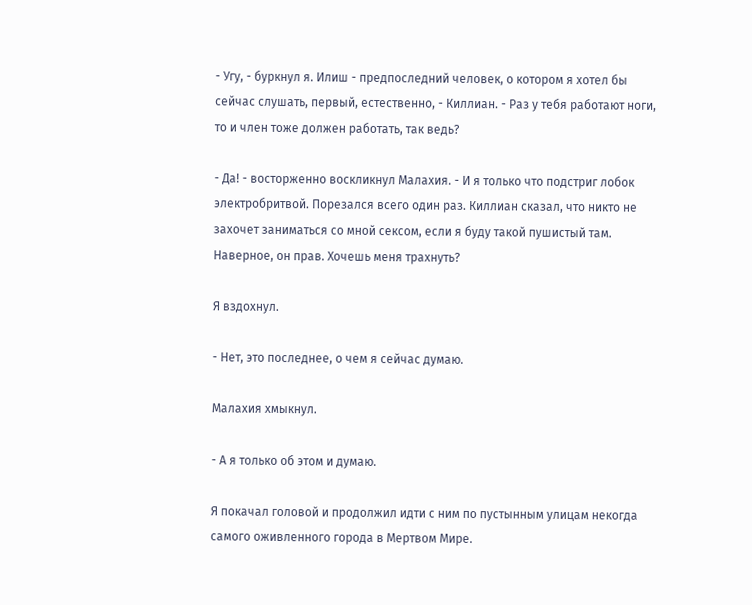- Угу, - буркнул я. Илиш - предпоследний человек, о котором я хотел бы сейчас слушать, первый, естественно, - Киллиан. - Раз у тебя работают ноги, то и член тоже должен работать, так ведь?

- Да! - восторженно воскликнул Малахия. - И я только что подстриг лобок электробритвой. Порезался всего один раз. Киллиан сказал, что никто не захочет заниматься со мной сексом, если я буду такой пушистый там. Наверное, он прав. Хочешь меня трахнуть?

Я вздохнул.

- Нет, это последнее, о чем я сейчас думаю.

Малахия хмыкнул.

- А я только об этом и думаю.

Я покачал головой и продолжил идти с ним по пустынным улицам некогда самого оживленного города в Мертвом Мире.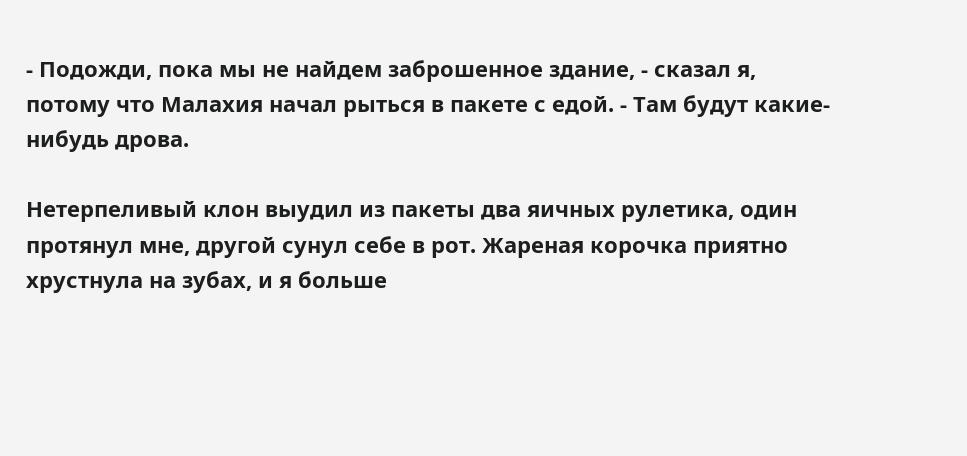- Подожди, пока мы не найдем заброшенное здание, - сказал я, потому что Малахия начал рыться в пакете с едой. - Там будут какие-нибудь дрова.

Нетерпеливый клон выудил из пакеты два яичных рулетика, один протянул мне, другой сунул себе в рот. Жареная корочка приятно хрустнула на зубах, и я больше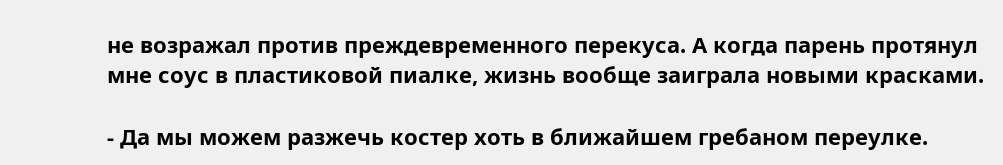не возражал против преждевременного перекуса. А когда парень протянул мне соус в пластиковой пиалке, жизнь вообще заиграла новыми красками.

- Да мы можем разжечь костер хоть в ближайшем гребаном переулке.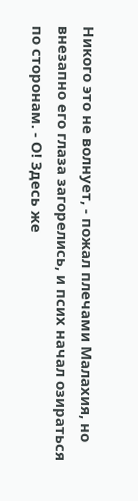Никого это не волнует, - пожал плечами Малахия, но внезапно его глаза загорелись, и псих начал озираться по сторонам. - О! Здесь же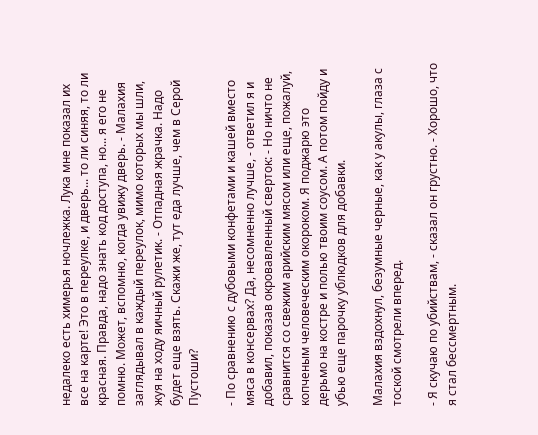недалеко есть химерья ночлежка. Лука мне показал их все на карте! Это в переулке, и дверь... то ли синяя, то ли красная. Правда, надо знать код доступа, но... я его не помню. Может, вспомню, когда увижу дверь. - Малахия заглядывал в каждый переулок, мимо которых мы шли, жуя на ходу яичный рулетик. - Отпадная жрачка. Надо будет еще взять. Скажи же, тут еда лучше, чем в Серой Пустоши?

- По сравнению с дубовыми конфетами и кашей вместо мяса в консервах? Да, несомненно лучше, - ответил я и добавил, показав окровавленный сверток: - Но ничто не сравнится со свежим арийским мясом или еще, пожалуй, копченым человеческим окороком. Я поджарю это дерьмо на костре и полью твоим соусом. А потом пойду и убью еще парочку ублюдков для добавки.

Малахия вздохнул, безумные черные, как у акулы, глаза с тоской смотрели вперед.

- Я скучаю по убийствам, - сказал он грустно. - Хорошо, что я стал бессмертным.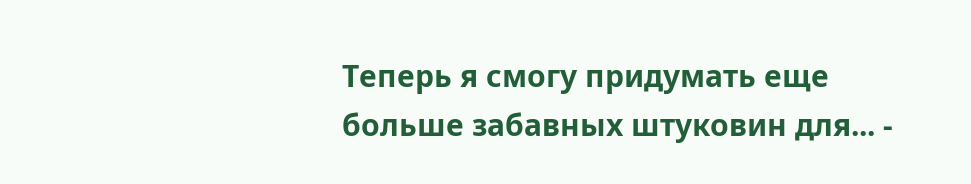Теперь я смогу придумать еще больше забавных штуковин для... -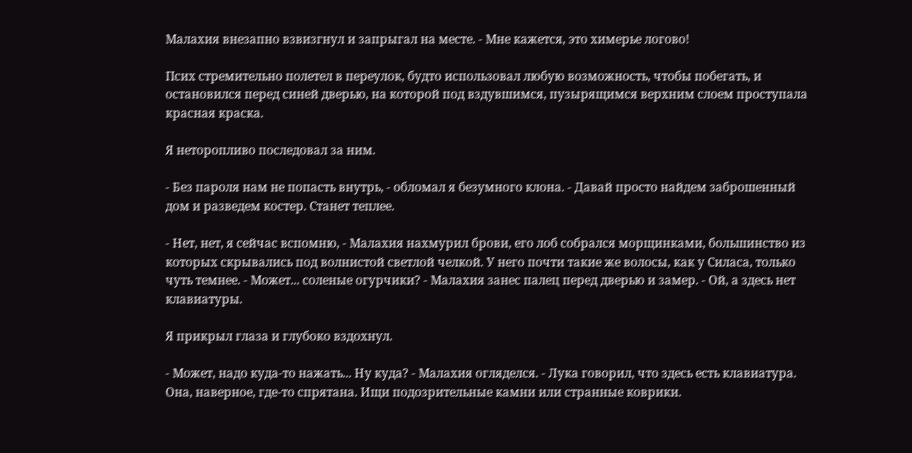Малахия внезапно взвизгнул и запрыгал на месте. - Мне кажется, это химерье логово!

Псих стремительно полетел в переулок, будто использовал любую возможность, чтобы побегать, и остановился перед синей дверью, на которой под вздувшимся, пузырящимся верхним слоем проступала красная краска.

Я неторопливо последовал за ним.

- Без пароля нам не попасть внутрь, - обломал я безумного клона. - Давай просто найдем заброшенный дом и разведем костер. Станет теплее.

- Нет, нет, я сейчас вспомню, - Малахия нахмурил брови, его лоб собрался морщинками, большинство из которых скрывались под волнистой светлой челкой. У него почти такие же волосы, как у Силаса, только чуть темнее. - Может... соленые огурчики? - Малахия занес палец перед дверью и замер. - Ой, а здесь нет клавиатуры.

Я прикрыл глаза и глубоко вздохнул.

- Может, надо куда-то нажать... Ну куда? - Малахия огляделся. - Лука говорил, что здесь есть клавиатура. Она, наверное, где-то спрятана. Ищи подозрительные камни или странные коврики.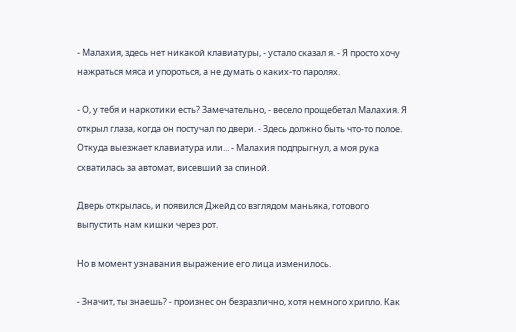- Малахия, здесь нет никакой клавиатуры, - устало сказал я. - Я просто хочу нажраться мяса и упороться, а не думать о каких-то паролях.

- О, у тебя и наркотики есть? Замечательно, - весело прощебетал Малахия. Я открыл глаза, когда он постучал по двери. - Здесь должно быть что-то полое. Откуда выезжает клавиатура или... - Малахия подпрыгнул, а моя рука схватилась за автомат, висевший за спиной.

Дверь открылась, и появился Джейд со взглядом маньяка, готового выпустить нам кишки через рот.

Но в момент узнавания выражение его лица изменилось.

- Значит, ты знаешь? - произнес он безразлично, хотя немного хрипло. Как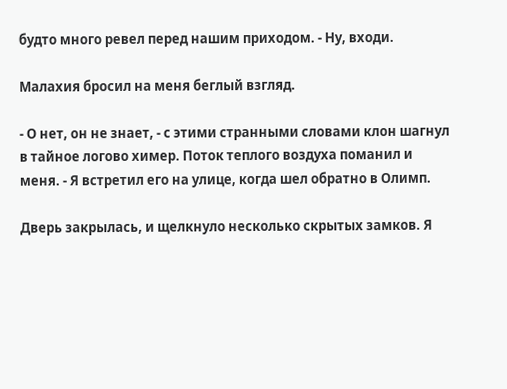будто много ревел перед нашим приходом. - Ну, входи.

Малахия бросил на меня беглый взгляд.

- О нет, он не знает, - с этими странными словами клон шагнул в тайное логово химер. Поток теплого воздуха поманил и меня. - Я встретил его на улице, когда шел обратно в Олимп.

Дверь закрылась, и щелкнуло несколько скрытых замков. Я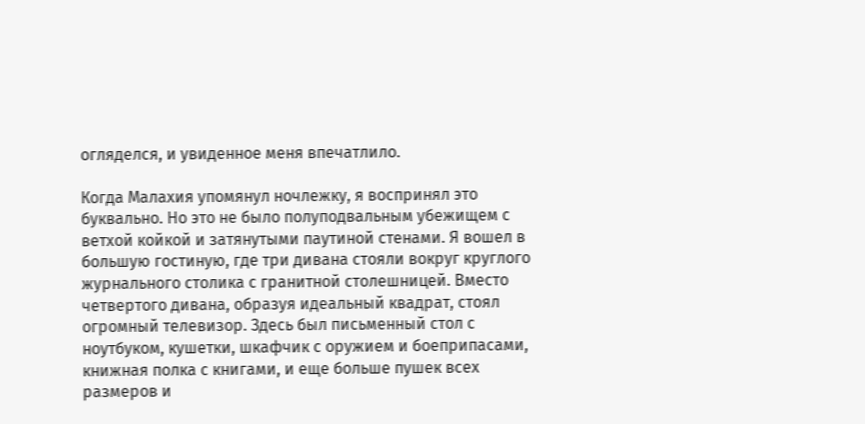огляделся, и увиденное меня впечатлило.

Когда Малахия упомянул ночлежку, я воспринял это буквально. Но это не было полуподвальным убежищем с ветхой койкой и затянутыми паутиной стенами. Я вошел в большую гостиную, где три дивана стояли вокруг круглого журнального столика с гранитной столешницей. Вместо четвертого дивана, образуя идеальный квадрат, стоял огромный телевизор. Здесь был письменный стол с ноутбуком, кушетки, шкафчик с оружием и боеприпасами, книжная полка с книгами, и еще больше пушек всех размеров и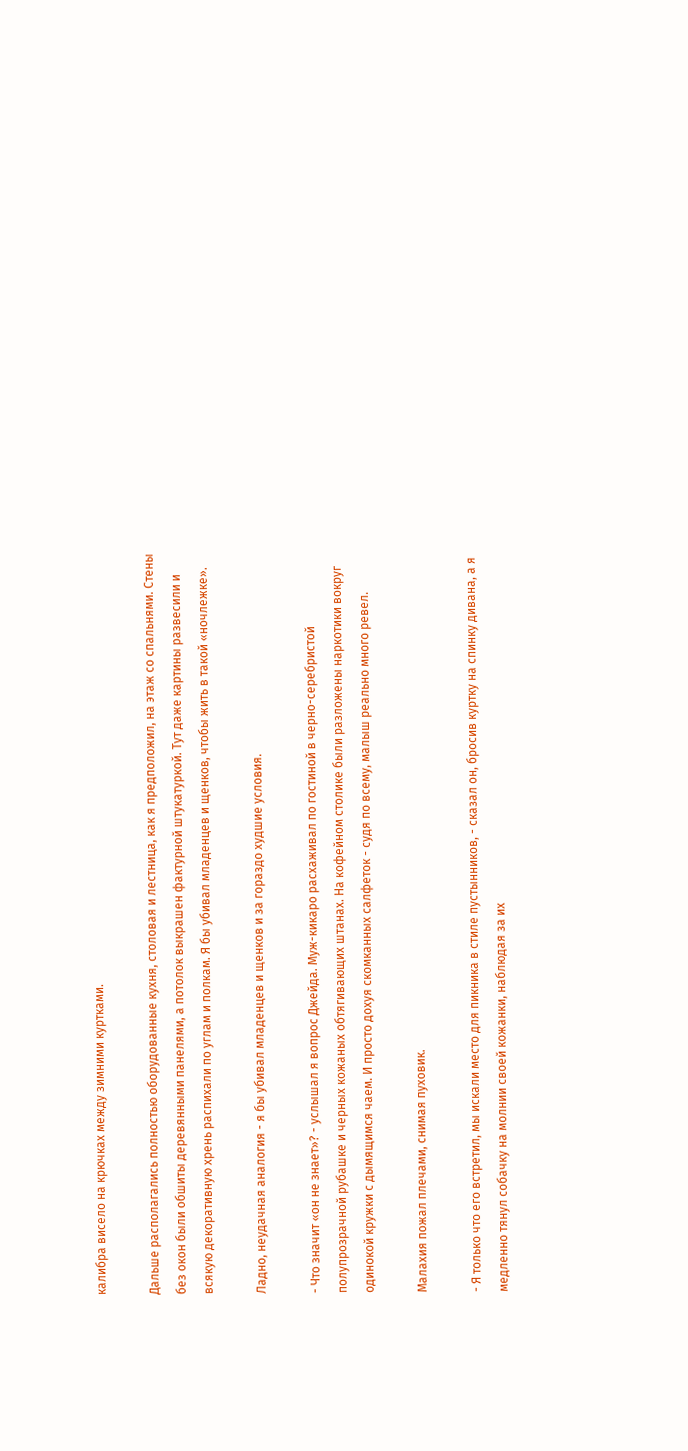калибра висело на крючках между зимними куртками.

Дальше располагались полностью оборудованные кухня, столовая и лестница, как я предположил, на этаж со спальнями. Стены без окон были обшиты деревянными панелями, а потолок выкрашен фактурной штукатуркой. Тут даже картины развесили и всякую декоративную хрень распихали по углам и полкам. Я бы убивал младенцев и щенков, чтобы жить в такой «ночлежке».

Ладно, неудачная аналогия - я бы убивал младенцев и щенков и за гораздо худшие условия.

- Что значит «он не знает»? - услышал я вопрос Джейда. Муж-кикаро расхаживал по гостиной в черно-серебристой полупрозрачной рубашке и черных кожаных обтягивающих штанах. На кофейном столике были разложены наркотики вокруг одинокой кружки с дымящимся чаем. И просто дохуя скомканных салфеток - судя по всему, малыш реально много ревел.

Малахия пожал плечами, снимая пуховик.

- Я только что его встретил, мы искали место для пикника в стиле пустынников, - сказал он, бросив куртку на спинку дивана, а я медленно тянул собачку на молнии своей кожанки, наблюдая за их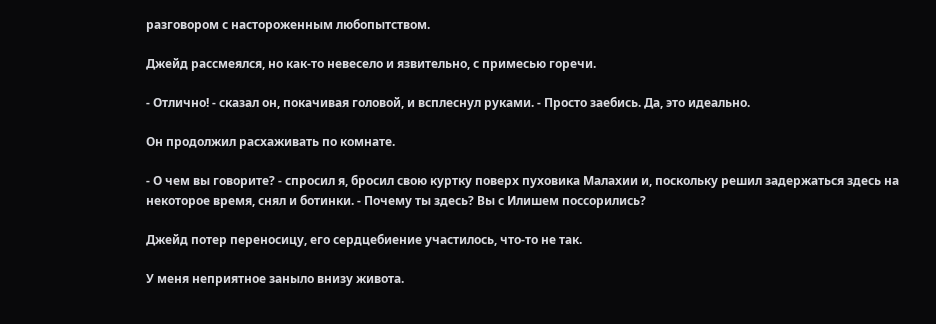разговором с настороженным любопытством.

Джейд рассмеялся, но как-то невесело и язвительно, с примесью горечи.

- Отлично! - сказал он, покачивая головой, и всплеснул руками. - Просто заебись. Да, это идеально.

Он продолжил расхаживать по комнате.

- О чем вы говорите? - спросил я, бросил свою куртку поверх пуховика Малахии и, поскольку решил задержаться здесь на некоторое время, снял и ботинки. - Почему ты здесь? Вы с Илишем поссорились?

Джейд потер переносицу, его сердцебиение участилось, что-то не так.

У меня неприятное заныло внизу живота.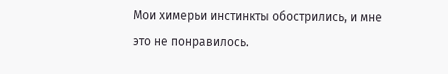Мои химерьи инстинкты обострились, и мне это не понравилось.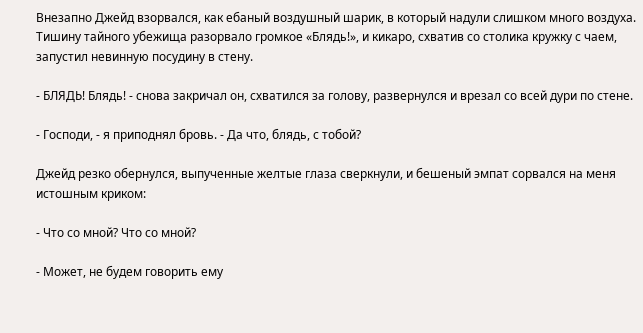Внезапно Джейд взорвался, как ебаный воздушный шарик, в который надули слишком много воздуха. Тишину тайного убежища разорвало громкое «Блядь!», и кикаро, схватив со столика кружку с чаем, запустил невинную посудину в стену.

- БЛЯДЬ! Блядь! - снова закричал он, схватился за голову, развернулся и врезал со всей дури по стене.

- Господи, - я приподнял бровь. - Да что, блядь, с тобой?

Джейд резко обернулся, выпученные желтые глаза сверкнули, и бешеный эмпат сорвался на меня истошным криком:

- Что со мной? Что со мной?

- Может, не будем говорить ему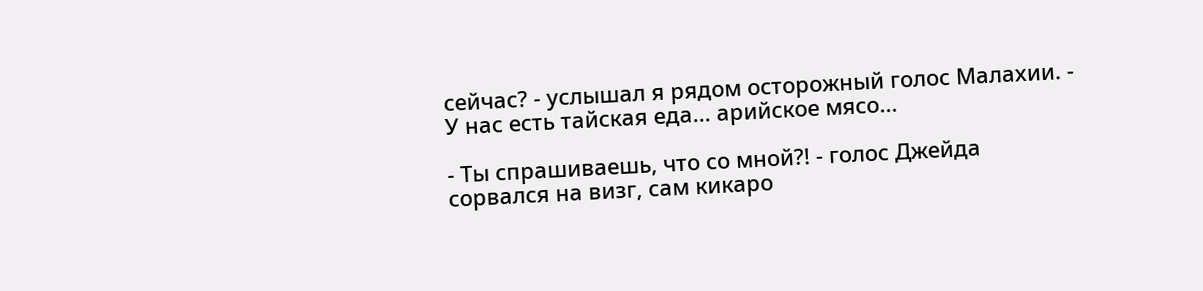сейчас? - услышал я рядом осторожный голос Малахии. - У нас есть тайская еда... арийское мясо...

- Ты спрашиваешь, что со мной?! - голос Джейда сорвался на визг, сам кикаро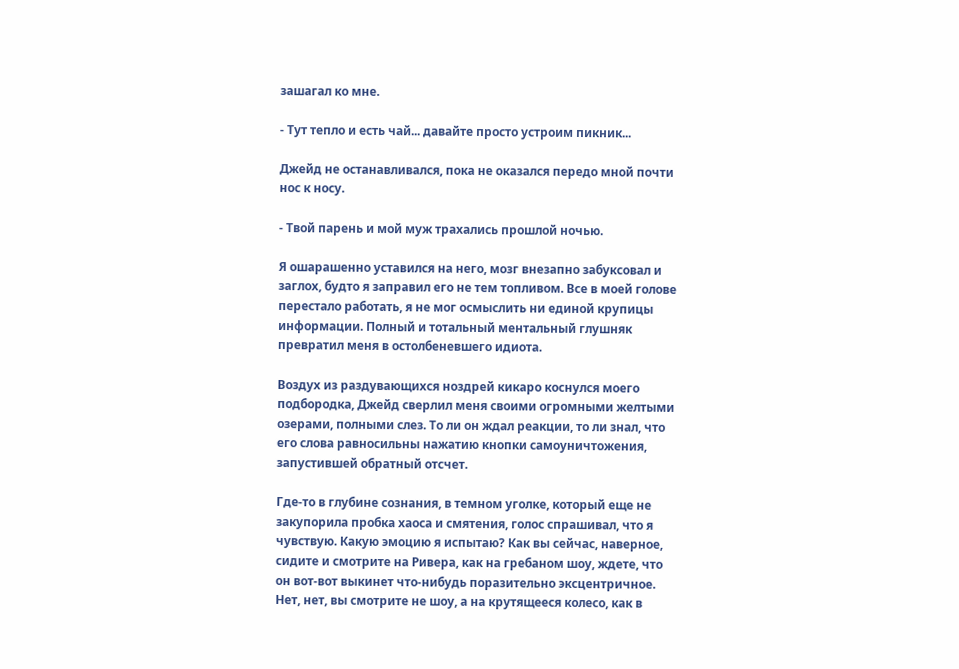зашагал ко мне.

- Тут тепло и есть чай... давайте просто устроим пикник...

Джейд не останавливался, пока не оказался передо мной почти нос к носу.

- Твой парень и мой муж трахались прошлой ночью.

Я ошарашенно уставился на него, мозг внезапно забуксовал и заглох, будто я заправил его не тем топливом. Все в моей голове перестало работать, я не мог осмыслить ни единой крупицы информации. Полный и тотальный ментальный глушняк превратил меня в остолбеневшего идиота.

Воздух из раздувающихся ноздрей кикаро коснулся моего подбородка, Джейд сверлил меня своими огромными желтыми озерами, полными слез. То ли он ждал реакции, то ли знал, что его слова равносильны нажатию кнопки самоуничтожения, запустившей обратный отсчет.

Где-то в глубине сознания, в темном уголке, который еще не закупорила пробка хаоса и смятения, голос спрашивал, что я чувствую. Какую эмоцию я испытаю? Как вы сейчас, наверное, сидите и смотрите на Ривера, как на гребаном шоу, ждете, что он вот-вот выкинет что-нибудь поразительно эксцентричное. Нет, нет, вы смотрите не шоу, а на крутящееся колесо, как в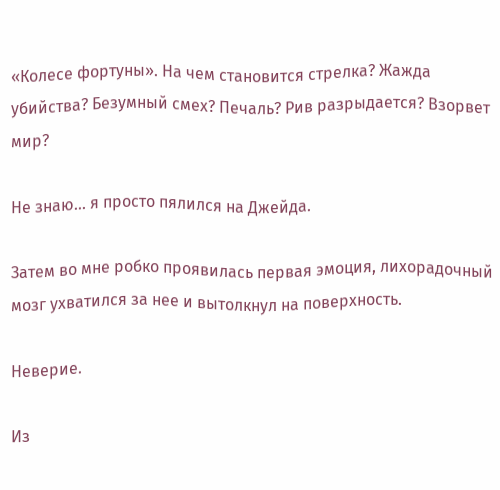«Колесе фортуны». На чем становится стрелка? Жажда убийства? Безумный смех? Печаль? Рив разрыдается? Взорвет мир?

Не знаю... я просто пялился на Джейда.

Затем во мне робко проявилась первая эмоция, лихорадочный мозг ухватился за нее и вытолкнул на поверхность.

Неверие.

Из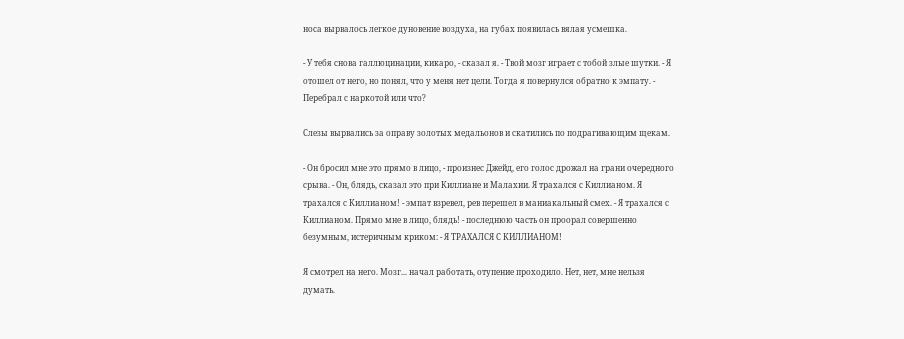носа вырвалось легкое дуновение воздуха, на губах появилась вялая усмешка.

- У тебя снова галлюцинации, кикаро, - сказал я. - Твой мозг играет с тобой злые шутки. - Я отошел от него, но понял, что у меня нет цели. Тогда я повернулся обратно к эмпату. - Перебрал с наркотой или что?

Слезы вырвались за оправу золотых медальонов и скатились по подрагивающим щекам.

- Он бросил мне это прямо в лицо, - произнес Джейд, его голос дрожал на грани очередного срыва. - Он, блядь, сказал это при Киллиане и Малахии. Я трахался с Киллианом. Я трахался с Киллианом! - эмпат взревел, рев перешел в маниакальный смех. - Я трахался с Киллианом. Прямо мне в лицо, блядь! - последнюю часть он проорал совершенно безумным, истеричным криком: - Я ТРАХАЛСЯ С КИЛЛИАНОМ!

Я смотрел на него. Мозг... начал работать, отупение проходило. Нет, нет, мне нельзя думать.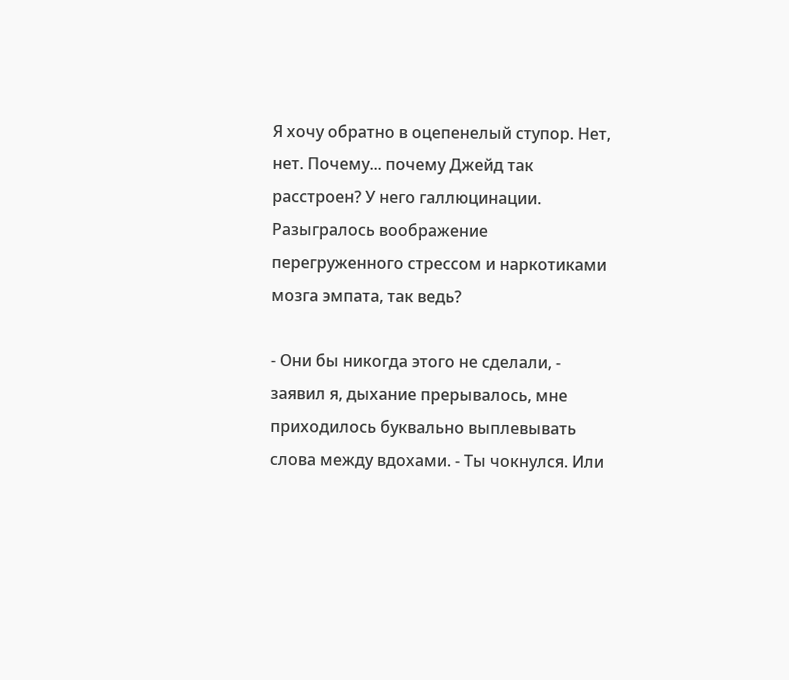Я хочу обратно в оцепенелый ступор. Нет, нет. Почему... почему Джейд так расстроен? У него галлюцинации. Разыгралось воображение перегруженного стрессом и наркотиками мозга эмпата, так ведь?

- Они бы никогда этого не сделали, - заявил я, дыхание прерывалось, мне приходилось буквально выплевывать слова между вдохами. - Ты чокнулся. Или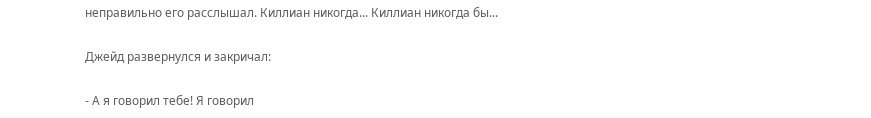неправильно его расслышал. Киллиан никогда... Киллиан никогда бы...

Джейд развернулся и закричал:

- А я говорил тебе! Я говорил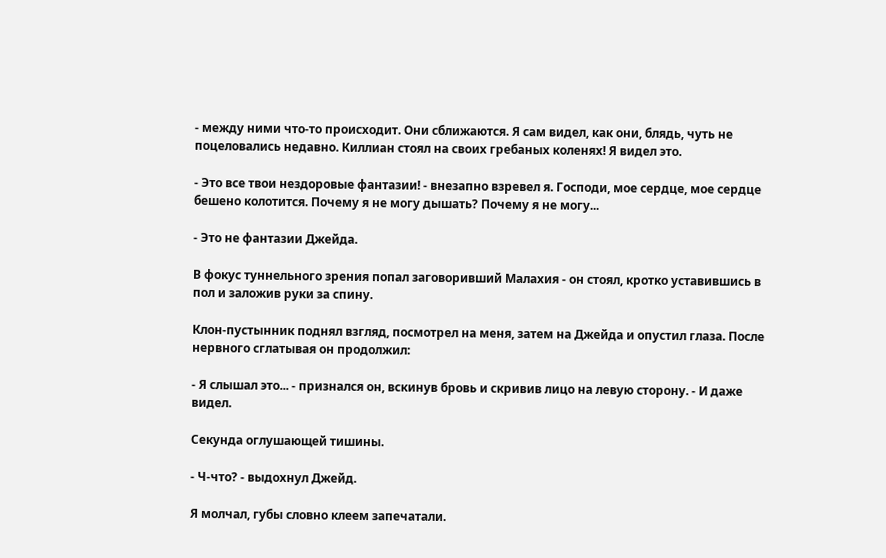- между ними что-то происходит. Они сближаются. Я сам видел, как они, блядь, чуть не поцеловались недавно. Киллиан стоял на своих гребаных коленях! Я видел это.

- Это все твои нездоровые фантазии! - внезапно взревел я. Господи, мое сердце, мое сердце бешено колотится. Почему я не могу дышать? Почему я не могу...

- Это не фантазии Джейда.

В фокус туннельного зрения попал заговоривший Малахия - он стоял, кротко уставившись в пол и заложив руки за спину.

Клон-пустынник поднял взгляд, посмотрел на меня, затем на Джейда и опустил глаза. После нервного сглатывая он продолжил:

- Я слышал это... - признался он, вскинув бровь и скривив лицо на левую сторону. - И даже видел.

Секунда оглушающей тишины.

- Ч-что? - выдохнул Джейд.

Я молчал, губы словно клеем запечатали.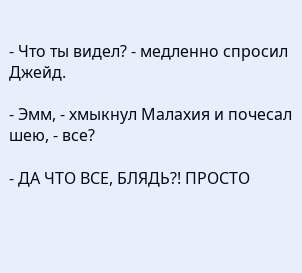- Что ты видел? - медленно спросил Джейд.

- Эмм, - хмыкнул Малахия и почесал шею, - все?

- ДА ЧТО ВСЕ, БЛЯДЬ?! ПРОСТО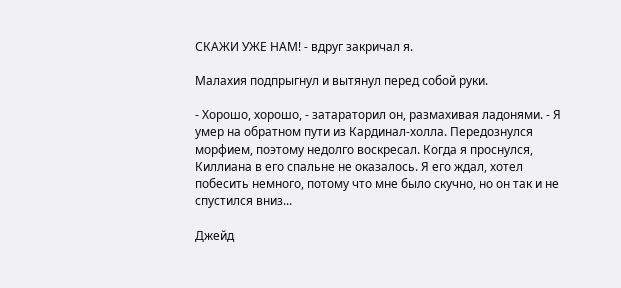СКАЖИ УЖЕ НАМ! - вдруг закричал я.

Малахия подпрыгнул и вытянул перед собой руки.

- Хорошо, хорошо, - затараторил он, размахивая ладонями. - Я умер на обратном пути из Кардинал-холла. Передознулся морфием, поэтому недолго воскресал. Когда я проснулся, Киллиана в его спальне не оказалось. Я его ждал, хотел побесить немного, потому что мне было скучно, но он так и не спустился вниз...

Джейд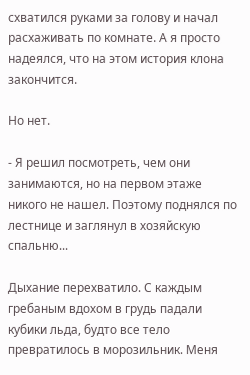схватился руками за голову и начал расхаживать по комнате. А я просто надеялся, что на этом история клона закончится.

Но нет.

- Я решил посмотреть, чем они занимаются, но на первом этаже никого не нашел. Поэтому поднялся по лестнице и заглянул в хозяйскую спальню...

Дыхание перехватило. С каждым гребаным вдохом в грудь падали кубики льда, будто все тело превратилось в морозильник. Меня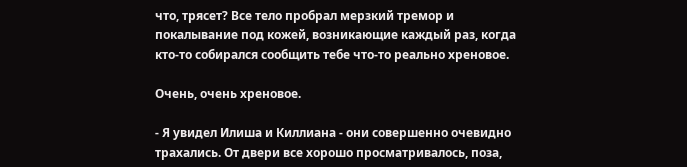что, трясет? Все тело пробрал мерзкий тремор и покалывание под кожей, возникающие каждый раз, когда кто-то собирался сообщить тебе что-то реально хреновое.

Очень, очень хреновое.

- Я увидел Илиша и Киллиана - они совершенно очевидно трахались. От двери все хорошо просматривалось, поза,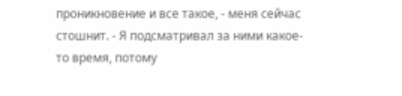проникновение и все такое, - меня сейчас стошнит. - Я подсматривал за ними какое-то время, потому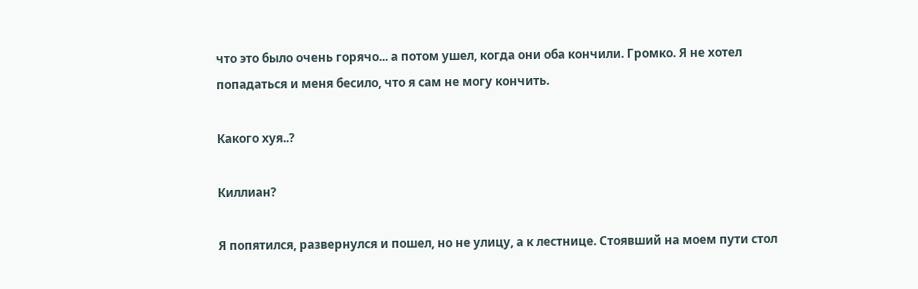что это было очень горячо... а потом ушел, когда они оба кончили. Громко. Я не хотел попадаться и меня бесило, что я сам не могу кончить.

Какого хуя..?

Киллиан?

Я попятился, развернулся и пошел, но не улицу, а к лестнице. Стоявший на моем пути стол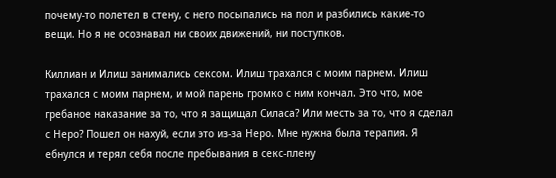почему-то полетел в стену, с него посыпались на пол и разбились какие-то вещи. Но я не осознавал ни своих движений, ни поступков.

Киллиан и Илиш занимались сексом. Илиш трахался с моим парнем. Илиш трахался с моим парнем, и мой парень громко с ним кончал. Это что, мое гребаное наказание за то, что я защищал Силаса? Или месть за то, что я сделал с Неро? Пошел он нахуй, если это из-за Неро. Мне нужна была терапия. Я ебнулся и терял себя после пребывания в секс-плену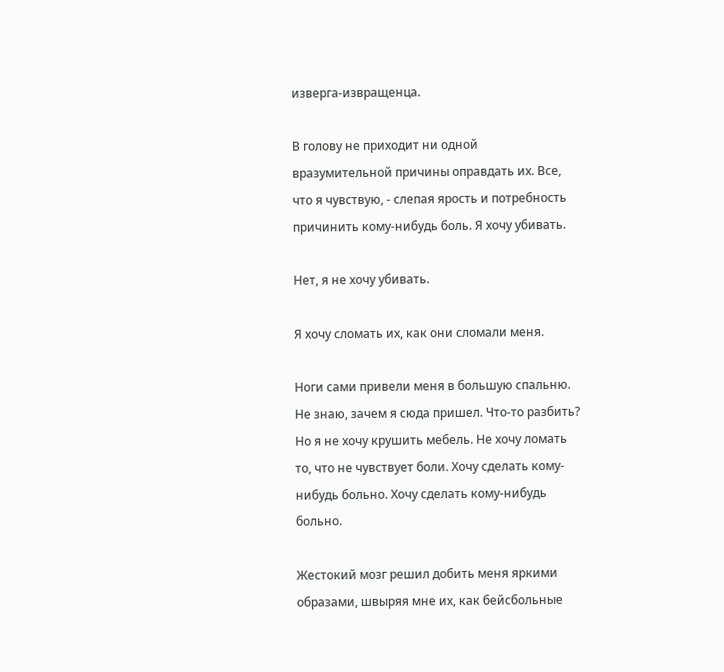изверга-извращенца.

В голову не приходит ни одной вразумительной причины оправдать их. Все, что я чувствую, - слепая ярость и потребность причинить кому-нибудь боль. Я хочу убивать.

Нет, я не хочу убивать.

Я хочу сломать их, как они сломали меня.

Ноги сами привели меня в большую спальню. Не знаю, зачем я сюда пришел. Что-то разбить? Но я не хочу крушить мебель. Не хочу ломать то, что не чувствует боли. Хочу сделать кому-нибудь больно. Хочу сделать кому-нибудь больно.

Жестокий мозг решил добить меня яркими образами, швыряя мне их, как бейсбольные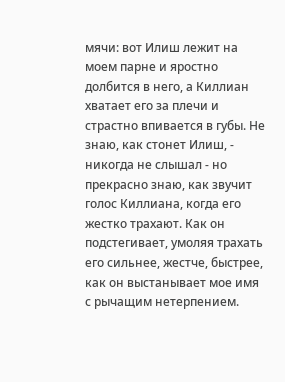мячи: вот Илиш лежит на моем парне и яростно долбится в него, а Киллиан хватает его за плечи и страстно впивается в губы. Не знаю, как стонет Илиш, - никогда не слышал - но прекрасно знаю, как звучит голос Киллиана, когда его жестко трахают. Как он подстегивает, умоляя трахать его сильнее, жестче, быстрее, как он выстанывает мое имя с рычащим нетерпением.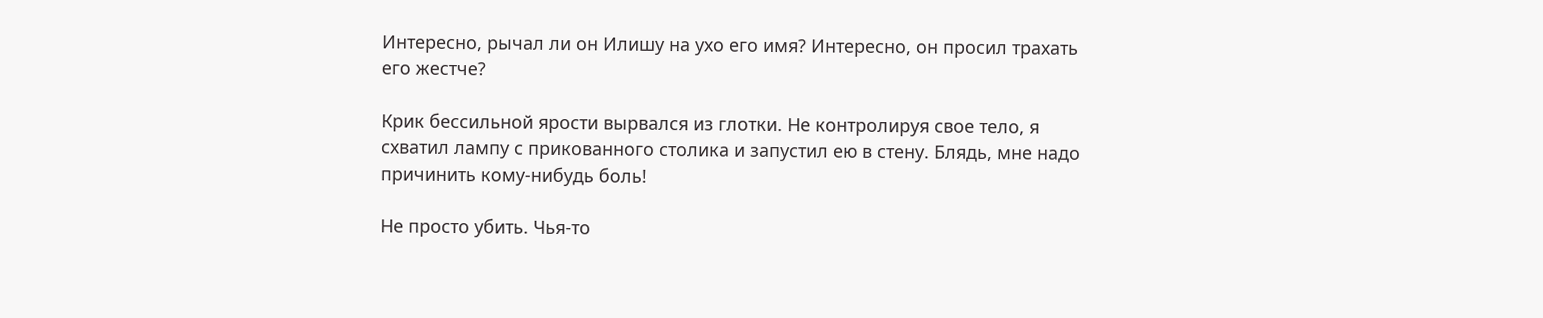Интересно, рычал ли он Илишу на ухо его имя? Интересно, он просил трахать его жестче?

Крик бессильной ярости вырвался из глотки. Не контролируя свое тело, я схватил лампу с прикованного столика и запустил ею в стену. Блядь, мне надо причинить кому-нибудь боль!

Не просто убить. Чья-то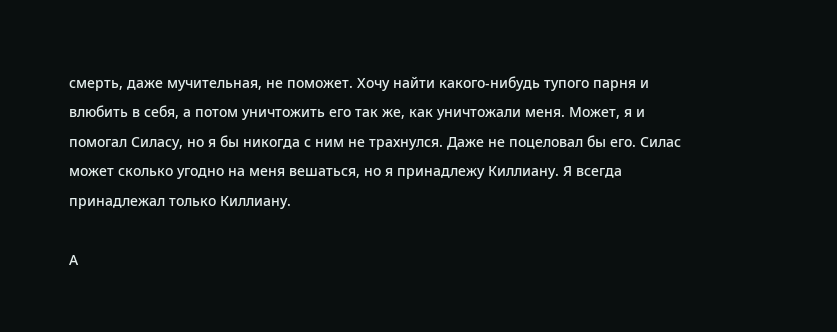смерть, даже мучительная, не поможет. Хочу найти какого-нибудь тупого парня и влюбить в себя, а потом уничтожить его так же, как уничтожали меня. Может, я и помогал Силасу, но я бы никогда с ним не трахнулся. Даже не поцеловал бы его. Силас может сколько угодно на меня вешаться, но я принадлежу Киллиану. Я всегда принадлежал только Киллиану.

А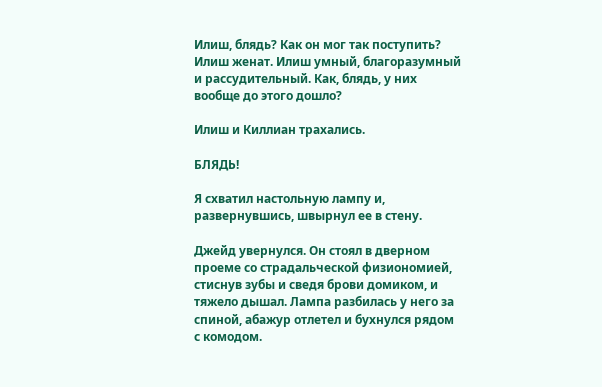Илиш, блядь? Как он мог так поступить? Илиш женат. Илиш умный, благоразумный и рассудительный. Как, блядь, у них вообще до этого дошло?

Илиш и Киллиан трахались.

БЛЯДЬ!

Я схватил настольную лампу и, развернувшись, швырнул ее в стену.

Джейд увернулся. Он стоял в дверном проеме со страдальческой физиономией, стиснув зубы и сведя брови домиком, и тяжело дышал. Лампа разбилась у него за спиной, абажур отлетел и бухнулся рядом с комодом.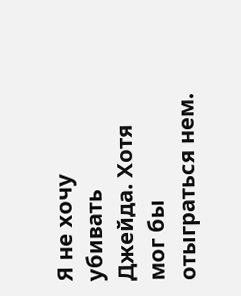Я не хочу убивать Джейда. Хотя мог бы отыграться нем.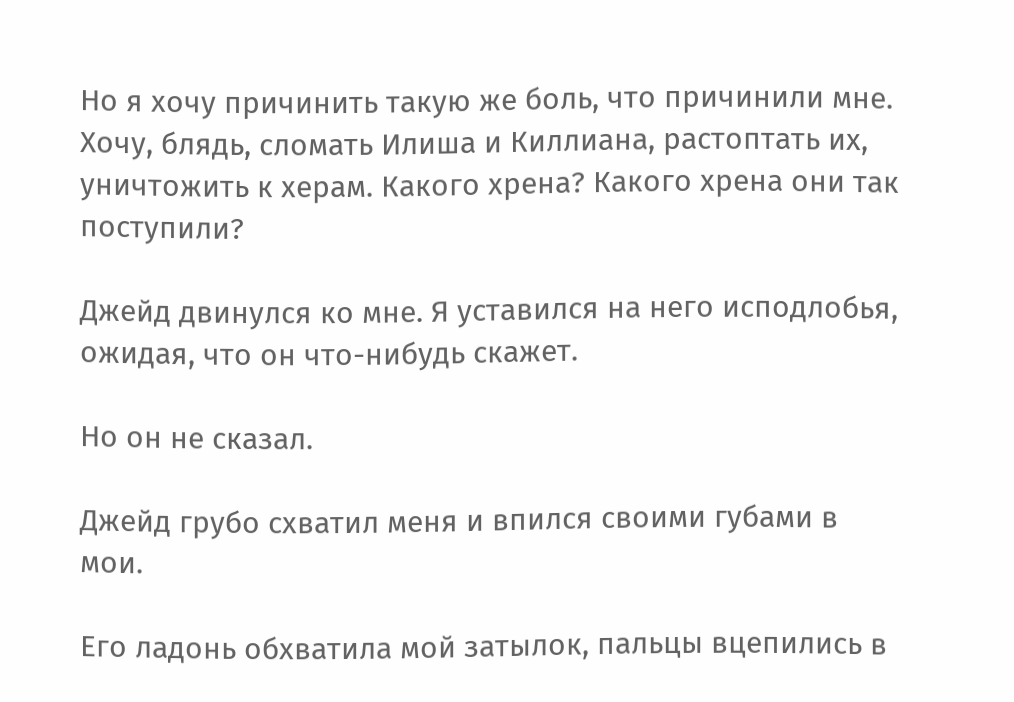Но я хочу причинить такую же боль, что причинили мне. Хочу, блядь, сломать Илиша и Киллиана, растоптать их, уничтожить к херам. Какого хрена? Какого хрена они так поступили?

Джейд двинулся ко мне. Я уставился на него исподлобья, ожидая, что он что-нибудь скажет.

Но он не сказал.

Джейд грубо схватил меня и впился своими губами в мои.

Его ладонь обхватила мой затылок, пальцы вцепились в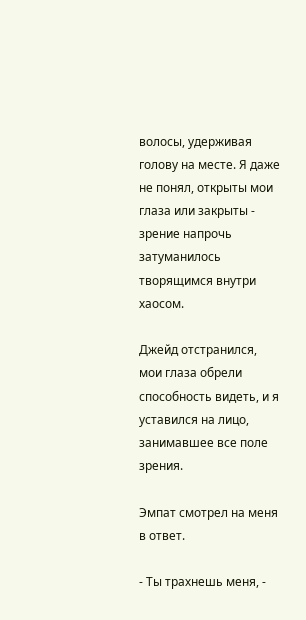волосы, удерживая голову на месте. Я даже не понял, открыты мои глаза или закрыты - зрение напрочь затуманилось творящимся внутри хаосом.

Джейд отстранился, мои глаза обрели способность видеть, и я уставился на лицо, занимавшее все поле зрения.

Эмпат смотрел на меня в ответ.

- Ты трахнешь меня, -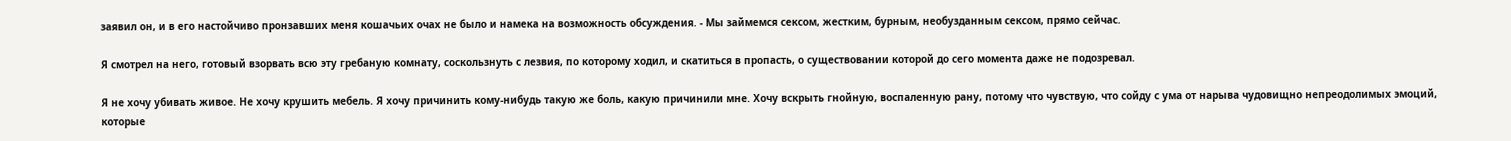заявил он, и в его настойчиво пронзавших меня кошачьих очах не было и намека на возможность обсуждения. - Мы займемся сексом, жестким, бурным, необузданным сексом, прямо сейчас.

Я смотрел на него, готовый взорвать всю эту гребаную комнату, соскользнуть с лезвия, по которому ходил, и скатиться в пропасть, о существовании которой до сего момента даже не подозревал.

Я не хочу убивать живое. Не хочу крушить мебель. Я хочу причинить кому-нибудь такую же боль, какую причинили мне. Хочу вскрыть гнойную, воспаленную рану, потому что чувствую, что сойду с ума от нарыва чудовищно непреодолимых эмоций, которые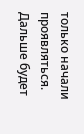только начали проявляться. Дальше будет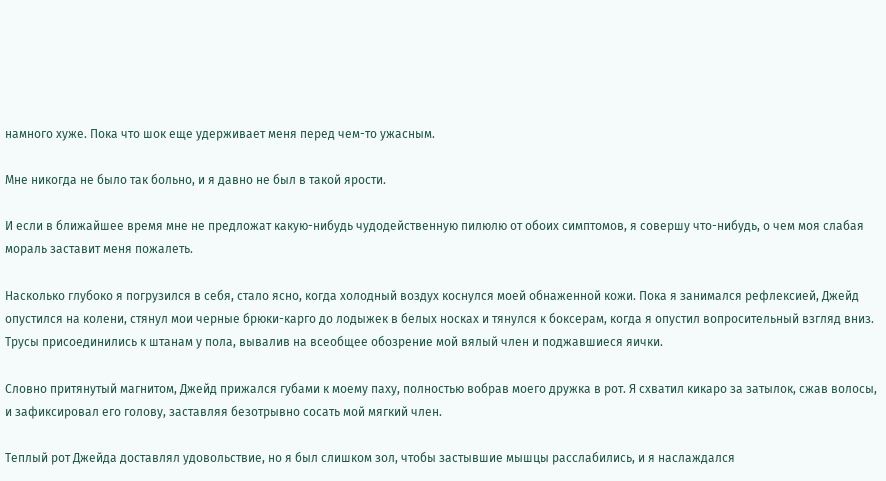намного хуже. Пока что шок еще удерживает меня перед чем-то ужасным.

Мне никогда не было так больно, и я давно не был в такой ярости.

И если в ближайшее время мне не предложат какую-нибудь чудодейственную пилюлю от обоих симптомов, я совершу что-нибудь, о чем моя слабая мораль заставит меня пожалеть.

Насколько глубоко я погрузился в себя, стало ясно, когда холодный воздух коснулся моей обнаженной кожи. Пока я занимался рефлексией, Джейд опустился на колени, стянул мои черные брюки-карго до лодыжек в белых носках и тянулся к боксерам, когда я опустил вопросительный взгляд вниз. Трусы присоединились к штанам у пола, вывалив на всеобщее обозрение мой вялый член и поджавшиеся яички.

Словно притянутый магнитом, Джейд прижался губами к моему паху, полностью вобрав моего дружка в рот. Я схватил кикаро за затылок, сжав волосы, и зафиксировал его голову, заставляя безотрывно сосать мой мягкий член.

Теплый рот Джейда доставлял удовольствие, но я был слишком зол, чтобы застывшие мышцы расслабились, и я наслаждался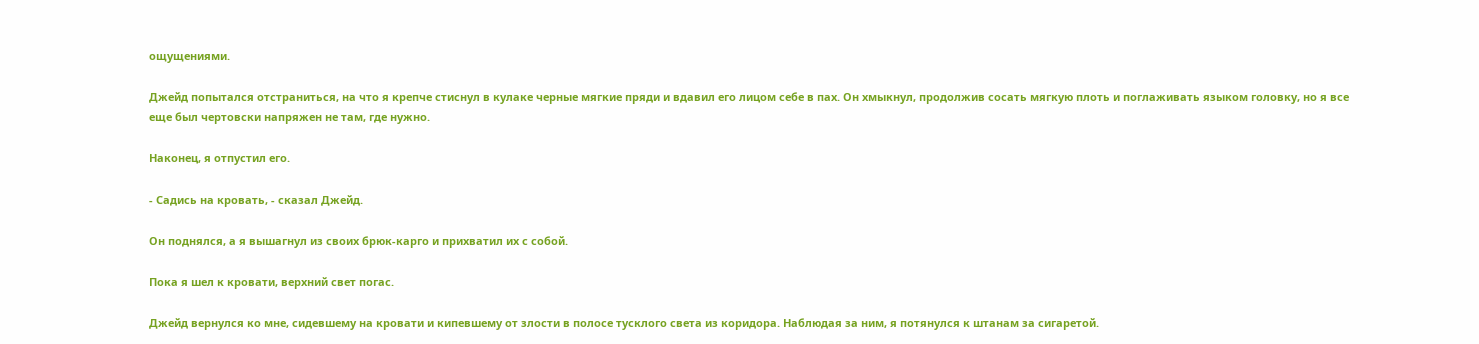ощущениями.

Джейд попытался отстраниться, на что я крепче стиснул в кулаке черные мягкие пряди и вдавил его лицом себе в пах. Он хмыкнул, продолжив сосать мягкую плоть и поглаживать языком головку, но я все еще был чертовски напряжен не там, где нужно.

Наконец, я отпустил его.

- Садись на кровать, - сказал Джейд.

Он поднялся, а я вышагнул из своих брюк-карго и прихватил их с собой.

Пока я шел к кровати, верхний свет погас.

Джейд вернулся ко мне, сидевшему на кровати и кипевшему от злости в полосе тусклого света из коридора. Наблюдая за ним, я потянулся к штанам за сигаретой.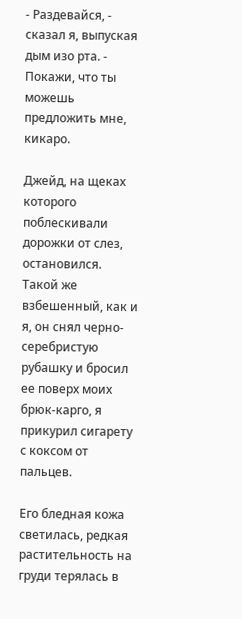- Раздевайся, - сказал я, выпуская дым изо рта. - Покажи, что ты можешь предложить мне, кикаро.

Джейд, на щеках которого поблескивали дорожки от слез, остановился. Такой же взбешенный, как и я, он снял черно-серебристую рубашку и бросил ее поверх моих брюк-карго, я прикурил сигарету с коксом от пальцев.

Его бледная кожа светилась, редкая растительность на груди терялась в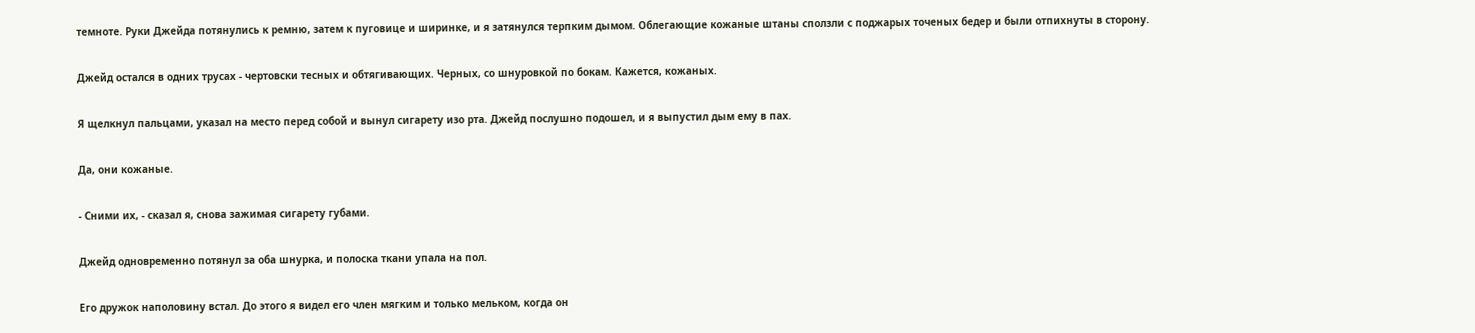темноте. Руки Джейда потянулись к ремню, затем к пуговице и ширинке, и я затянулся терпким дымом. Облегающие кожаные штаны сползли с поджарых точеных бедер и были отпихнуты в сторону.

Джейд остался в одних трусах - чертовски тесных и обтягивающих. Черных, со шнуровкой по бокам. Кажется, кожаных.

Я щелкнул пальцами, указал на место перед собой и вынул сигарету изо рта. Джейд послушно подошел, и я выпустил дым ему в пах.

Да, они кожаные.

- Сними их, - сказал я, снова зажимая сигарету губами.

Джейд одновременно потянул за оба шнурка, и полоска ткани упала на пол.

Его дружок наполовину встал. До этого я видел его член мягким и только мельком, когда он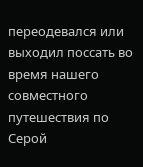переодевался или выходил поссать во время нашего совместного путешествия по Серой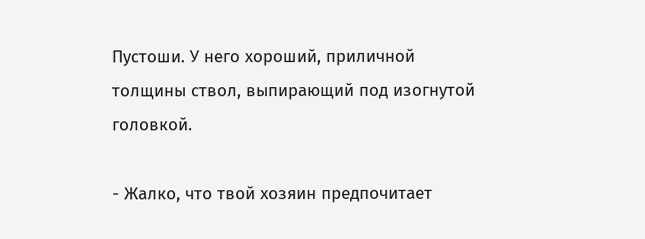Пустоши. У него хороший, приличной толщины ствол, выпирающий под изогнутой головкой.

- Жалко, что твой хозяин предпочитает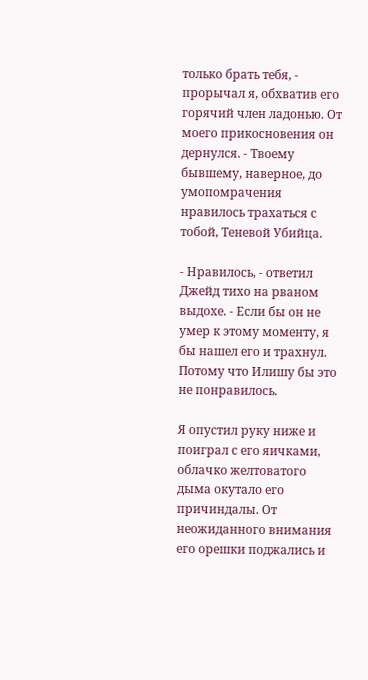только брать тебя, - прорычал я, обхватив его горячий член ладонью. От моего прикосновения он дернулся. - Твоему бывшему, наверное, до умопомрачения нравилось трахаться с тобой, Теневой Убийца.

- Нравилось, - ответил Джейд тихо на рваном выдохе. - Если бы он не умер к этому моменту, я бы нашел его и трахнул. Потому что Илишу бы это не понравилось.

Я опустил руку ниже и поиграл с его яичками, облачко желтоватого дыма окутало его причиндалы. От неожиданного внимания его орешки поджались и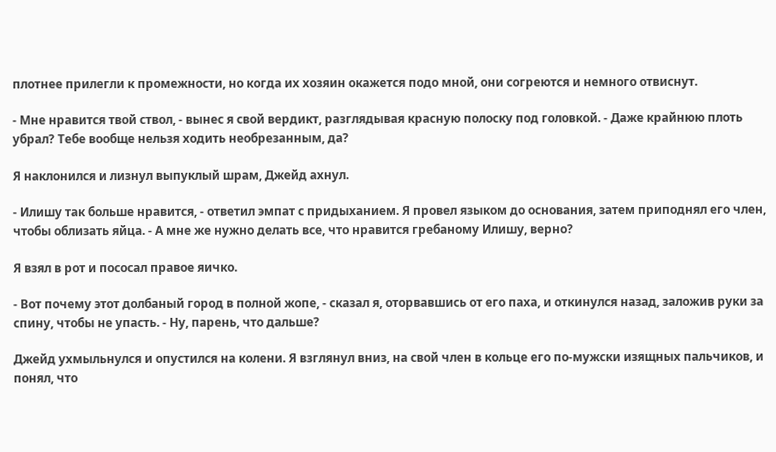плотнее прилегли к промежности, но когда их хозяин окажется подо мной, они согреются и немного отвиснут.

- Мне нравится твой ствол, - вынес я свой вердикт, разглядывая красную полоску под головкой. - Даже крайнюю плоть убрал? Тебе вообще нельзя ходить необрезанным, да?

Я наклонился и лизнул выпуклый шрам, Джейд ахнул.

- Илишу так больше нравится, - ответил эмпат с придыханием. Я провел языком до основания, затем приподнял его член, чтобы облизать яйца. - А мне же нужно делать все, что нравится гребаному Илишу, верно?

Я взял в рот и пососал правое яичко.

- Вот почему этот долбаный город в полной жопе, - сказал я, оторвавшись от его паха, и откинулся назад, заложив руки за спину, чтобы не упасть. - Ну, парень, что дальше?

Джейд ухмыльнулся и опустился на колени. Я взглянул вниз, на свой член в кольце его по-мужски изящных пальчиков, и понял, что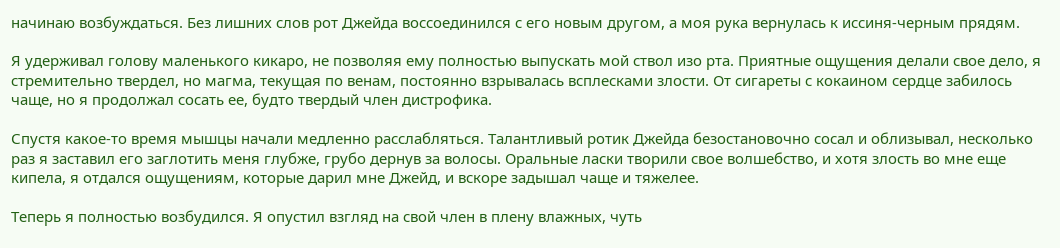начинаю возбуждаться. Без лишних слов рот Джейда воссоединился с его новым другом, а моя рука вернулась к иссиня-черным прядям.

Я удерживал голову маленького кикаро, не позволяя ему полностью выпускать мой ствол изо рта. Приятные ощущения делали свое дело, я стремительно твердел, но магма, текущая по венам, постоянно взрывалась всплесками злости. От сигареты с кокаином сердце забилось чаще, но я продолжал сосать ее, будто твердый член дистрофика.

Спустя какое-то время мышцы начали медленно расслабляться. Талантливый ротик Джейда безостановочно сосал и облизывал, несколько раз я заставил его заглотить меня глубже, грубо дернув за волосы. Оральные ласки творили свое волшебство, и хотя злость во мне еще кипела, я отдался ощущениям, которые дарил мне Джейд, и вскоре задышал чаще и тяжелее.

Теперь я полностью возбудился. Я опустил взгляд на свой член в плену влажных, чуть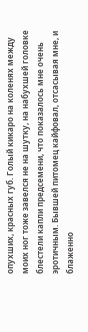опухших, красных губ. Голый кикаро на коленях между моих ног тоже завелся не на шутку, на набухшей головке блестели капли предсемени, что показалось мне очень эротичным. Бывшей питомец кайфовал, отсасывая мне, и блаженно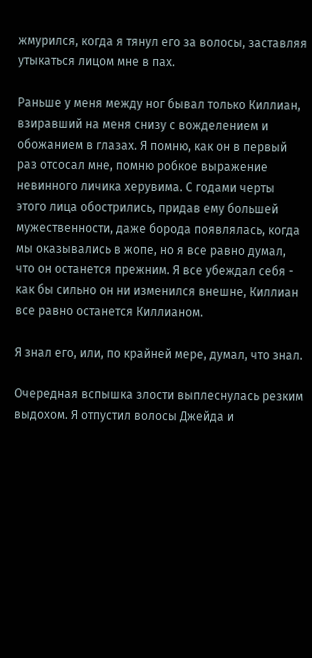жмурился, когда я тянул его за волосы, заставляя утыкаться лицом мне в пах.

Раньше у меня между ног бывал только Киллиан, взиравший на меня снизу с вожделением и обожанием в глазах. Я помню, как он в первый раз отсосал мне, помню робкое выражение невинного личика херувима. С годами черты этого лица обострились, придав ему большей мужественности, даже борода появлялась, когда мы оказывались в жопе, но я все равно думал, что он останется прежним. Я все убеждал себя - как бы сильно он ни изменился внешне, Киллиан все равно останется Киллианом.

Я знал его, или, по крайней мере, думал, что знал.

Очередная вспышка злости выплеснулась резким выдохом. Я отпустил волосы Джейда и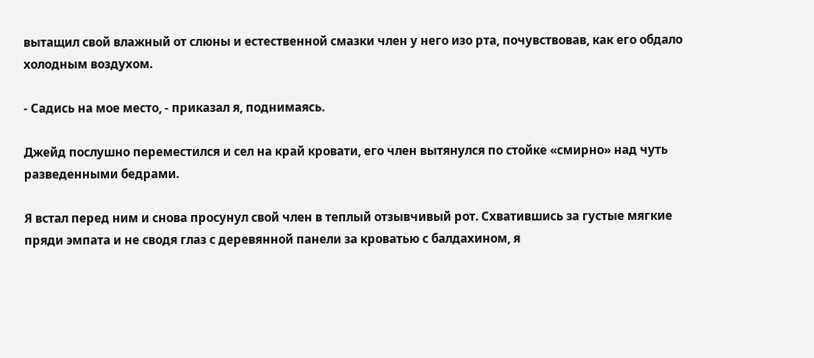вытащил свой влажный от слюны и естественной смазки член у него изо рта, почувствовав, как его обдало холодным воздухом.

- Садись на мое место, - приказал я, поднимаясь.

Джейд послушно переместился и сел на край кровати, его член вытянулся по стойке «смирно» над чуть разведенными бедрами.

Я встал перед ним и снова просунул свой член в теплый отзывчивый рот. Схватившись за густые мягкие пряди эмпата и не сводя глаз с деревянной панели за кроватью с балдахином, я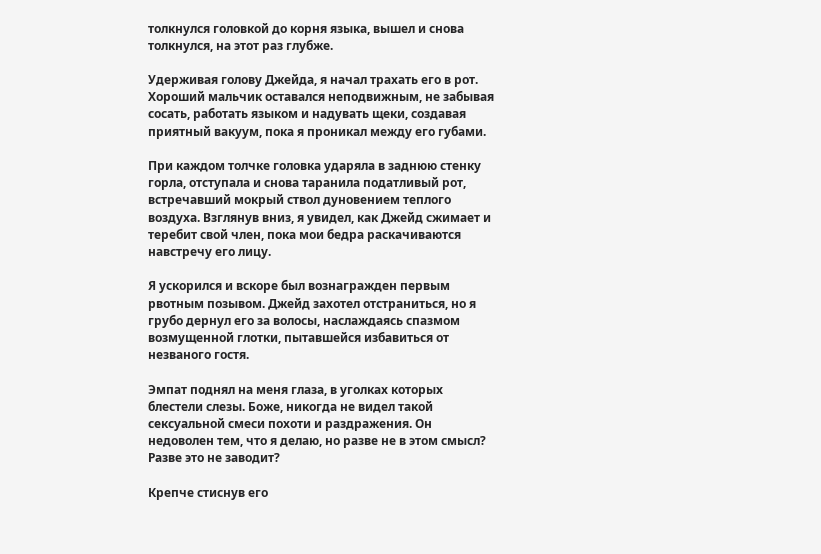толкнулся головкой до корня языка, вышел и снова толкнулся, на этот раз глубже.

Удерживая голову Джейда, я начал трахать его в рот. Хороший мальчик оставался неподвижным, не забывая сосать, работать языком и надувать щеки, создавая приятный вакуум, пока я проникал между его губами.

При каждом толчке головка ударяла в заднюю стенку горла, отступала и снова таранила податливый рот, встречавший мокрый ствол дуновением теплого воздуха. Взглянув вниз, я увидел, как Джейд сжимает и теребит свой член, пока мои бедра раскачиваются навстречу его лицу.

Я ускорился и вскоре был вознагражден первым рвотным позывом. Джейд захотел отстраниться, но я грубо дернул его за волосы, наслаждаясь спазмом возмущенной глотки, пытавшейся избавиться от незваного гостя.

Эмпат поднял на меня глаза, в уголках которых блестели слезы. Боже, никогда не видел такой сексуальной смеси похоти и раздражения. Он недоволен тем, что я делаю, но разве не в этом смысл? Разве это не заводит?

Крепче стиснув его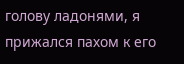голову ладонями, я прижался пахом к его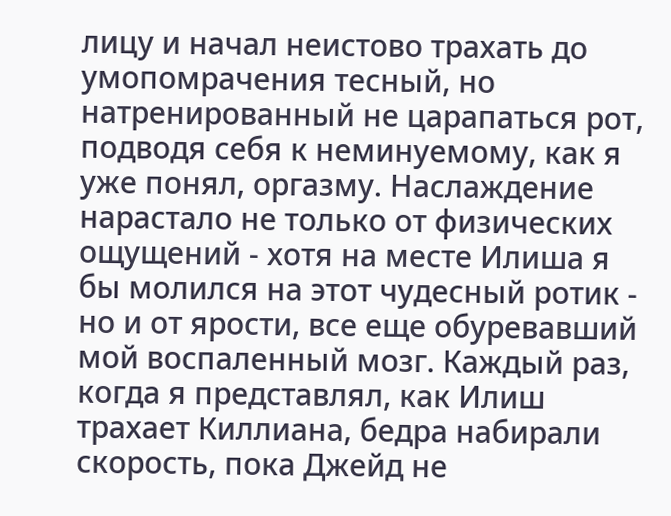лицу и начал неистово трахать до умопомрачения тесный, но натренированный не царапаться рот, подводя себя к неминуемому, как я уже понял, оргазму. Наслаждение нарастало не только от физических ощущений - хотя на месте Илиша я бы молился на этот чудесный ротик - но и от ярости, все еще обуревавший мой воспаленный мозг. Каждый раз, когда я представлял, как Илиш трахает Киллиана, бедра набирали скорость, пока Джейд не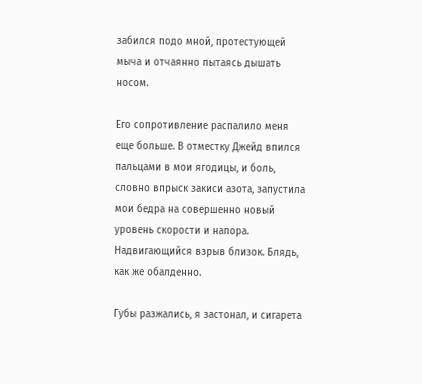забился подо мной, протестующей мыча и отчаянно пытаясь дышать носом.

Его сопротивление распалило меня еще больше. В отместку Джейд впился пальцами в мои ягодицы, и боль, словно впрыск закиси азота, запустила мои бедра на совершенно новый уровень скорости и напора. Надвигающийся взрыв близок. Блядь, как же обалденно.

Губы разжались, я застонал, и сигарета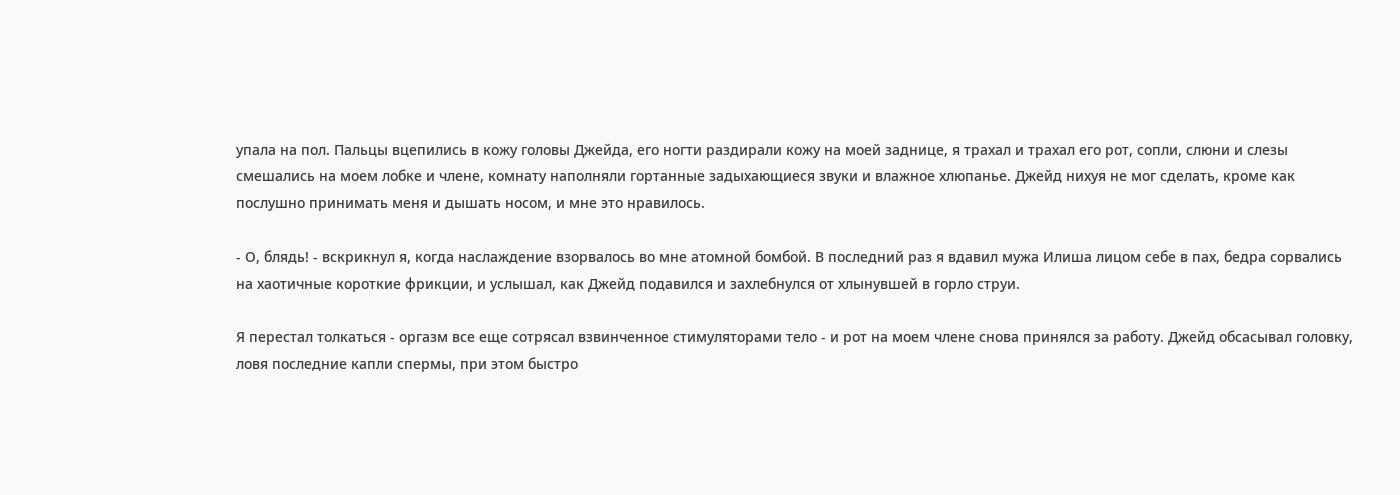упала на пол. Пальцы вцепились в кожу головы Джейда, его ногти раздирали кожу на моей заднице, я трахал и трахал его рот, сопли, слюни и слезы смешались на моем лобке и члене, комнату наполняли гортанные задыхающиеся звуки и влажное хлюпанье. Джейд нихуя не мог сделать, кроме как послушно принимать меня и дышать носом, и мне это нравилось.

- О, блядь! - вскрикнул я, когда наслаждение взорвалось во мне атомной бомбой. В последний раз я вдавил мужа Илиша лицом себе в пах, бедра сорвались на хаотичные короткие фрикции, и услышал, как Джейд подавился и захлебнулся от хлынувшей в горло струи.

Я перестал толкаться - оргазм все еще сотрясал взвинченное стимуляторами тело - и рот на моем члене снова принялся за работу. Джейд обсасывал головку, ловя последние капли спермы, при этом быстро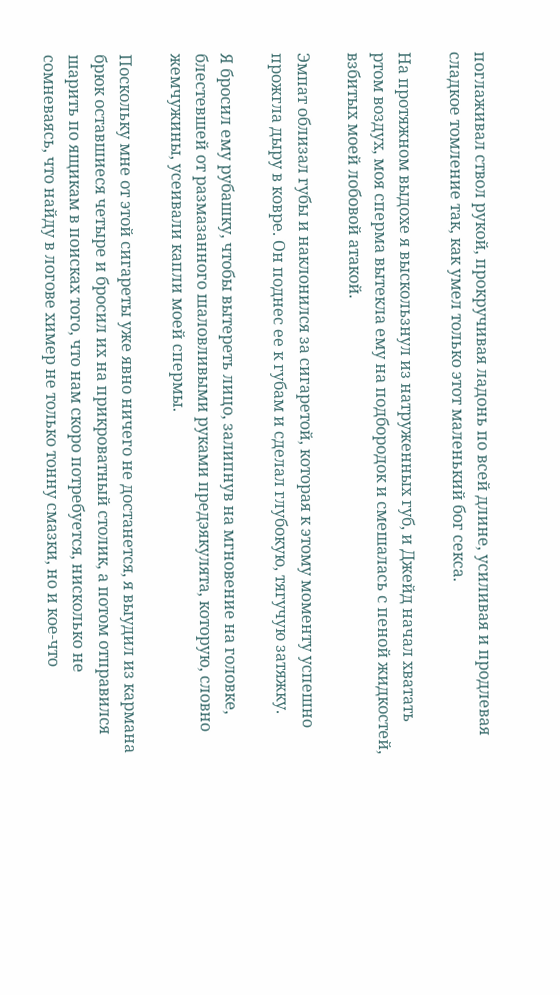поглаживал ствол рукой, прокручивая ладонь по всей длине, усиливая и продлевая сладкое томление так, как умел только этот маленький бог секса.

На протяжном выдохе я выскользнул из натруженных губ, и Джейд начал хватать ртом воздух, моя сперма вытекла ему на подбородок и смешалась с пеной жидкостей, взбитых моей лобовой атакой.

Эмпат облизал губы и наклонился за сигаретой, которая к этому моменту успешно прожгла дыру в ковре. Он поднес ее к губам и сделал глубокую, тягучую затяжку.

Я бросил ему рубашку, чтобы вытереть лицо, залипнув на мгновение на головке, блестевшей от размазанного шаловливыми руками предэякулята, которую, словно жемчужины, усеивали капли моей спермы.

Поскольку мне от этой сигареты уже явно ничего не достанется, я выудил из кармана брюк оставшиеся четыре и бросил их на прикроватный столик, а потом отправился шарить по ящикам в поисках того, что нам скоро потребуется, нисколько не сомневаясь, что найду в логове химер не только тонну смазки, но и кое-что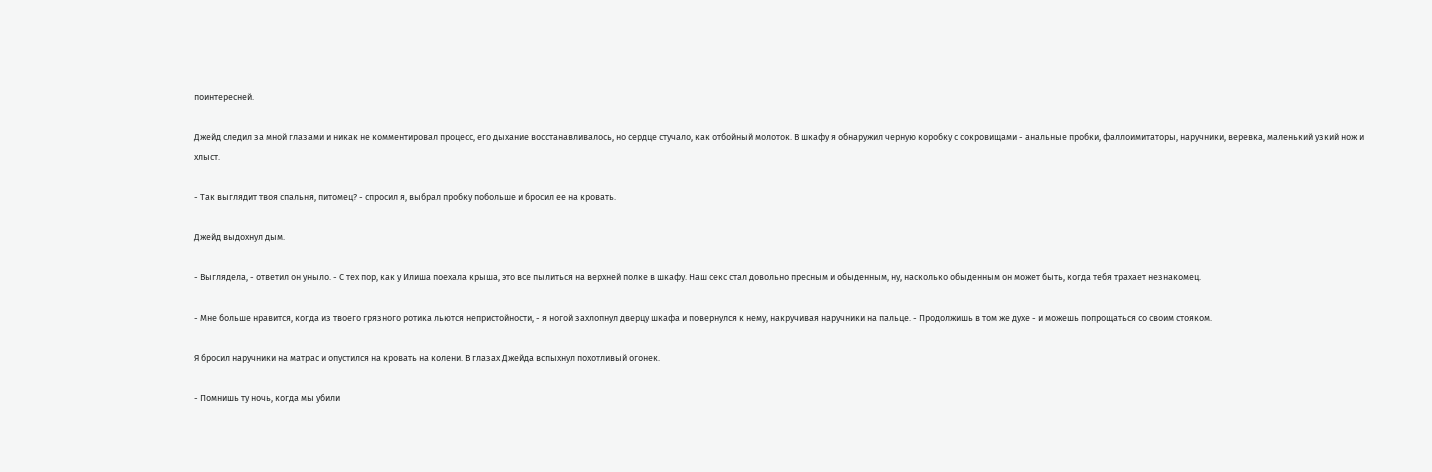поинтересней.

Джейд следил за мной глазами и никак не комментировал процесс, его дыхание восстанавливалось, но сердце стучало, как отбойный молоток. В шкафу я обнаружил черную коробку с сокровищами - анальные пробки, фаллоимитаторы, наручники, веревка, маленький узкий нож и хлыст.

- Так выглядит твоя спальня, питомец? - спросил я, выбрал пробку побольше и бросил ее на кровать.

Джейд выдохнул дым.

- Выглядела, - ответил он уныло. - С тех пор, как у Илиша поехала крыша, это все пылиться на верхней полке в шкафу. Наш секс стал довольно пресным и обыденным, ну, насколько обыденным он может быть, когда тебя трахает незнакомец.

- Мне больше нравится, когда из твоего грязного ротика льются непристойности, - я ногой захлопнул дверцу шкафа и повернулся к нему, накручивая наручники на пальце. - Продолжишь в том же духе - и можешь попрощаться со своим стояком.

Я бросил наручники на матрас и опустился на кровать на колени. В глазах Джейда вспыхнул похотливый огонек.

- Помнишь ту ночь, когда мы убили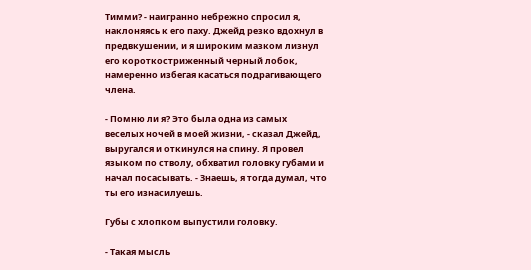Тимми? - наигранно небрежно спросил я, наклоняясь к его паху. Джейд резко вдохнул в предвкушении, и я широким мазком лизнул его короткостриженный черный лобок, намеренно избегая касаться подрагивающего члена.

- Помню ли я? Это была одна из самых веселых ночей в моей жизни, - сказал Джейд, выругался и откинулся на спину. Я провел языком по стволу, обхватил головку губами и начал посасывать. - Знаешь, я тогда думал, что ты его изнасилуешь.

Губы с хлопком выпустили головку.

- Такая мысль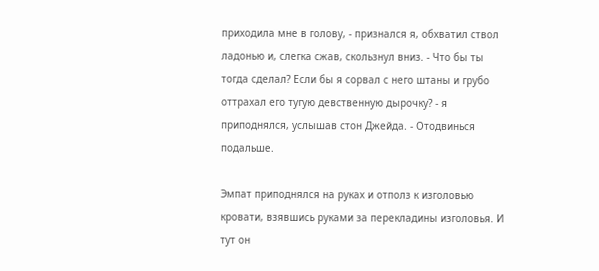приходила мне в голову, - признался я, обхватил ствол ладонью и, слегка сжав, скользнул вниз. - Что бы ты тогда сделал? Если бы я сорвал с него штаны и грубо оттрахал его тугую девственную дырочку? - я приподнялся, услышав стон Джейда. - Отодвинься подальше.

Эмпат приподнялся на руках и отполз к изголовью кровати, взявшись руками за перекладины изголовья. И тут он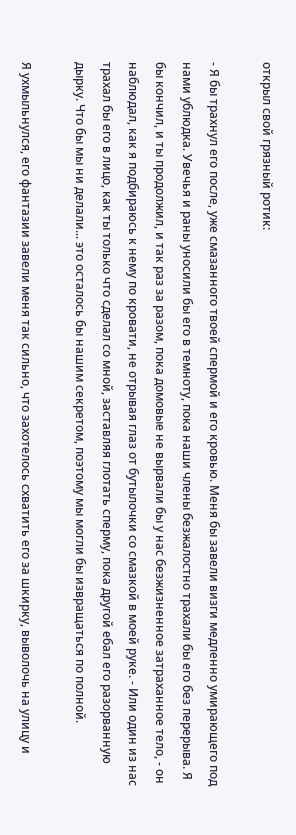открыл свой грязный ротик:

- Я бы трахнул его после, уже смазанного твоей спермой и его кровью. Меня бы завели визги медленно умирающего под нами ублюдка. Увечья и раны уносили бы его в темноту, пока наши члены безжалостно трахали бы его без перерыва. Я бы кончил, и ты продолжил, и так раз за разом, пока домовые не вырвали бы у нас безжизненное затраханное тело, - он наблюдал, как я подбираюсь к нему по кровати, не отрывая глаз от бутылочки со смазкой в моей руке. - Или один из нас трахал бы его в лицо, как ты только что сделал со мной, заставляя глотать сперму, пока другой ебал его разорванную дырку. Что бы мы ни делали... это осталось бы нашим секретом, поэтому мы могли бы извращаться по полной.

Я ухмыльнулся, его фантазии завели меня так сильно, что захотелось схватить его за шкирку, выволочь на улицу и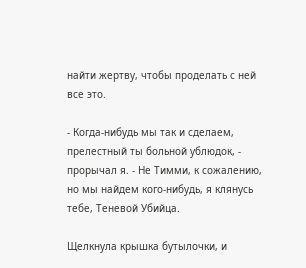найти жертву, чтобы проделать с ней все это.

- Когда-нибудь мы так и сделаем, прелестный ты больной ублюдок, - прорычал я. - Не Тимми, к сожалению, но мы найдем кого-нибудь, я клянусь тебе, Теневой Убийца.

Щелкнула крышка бутылочки, и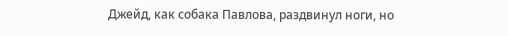Джейд, как собака Павлова, раздвинул ноги, но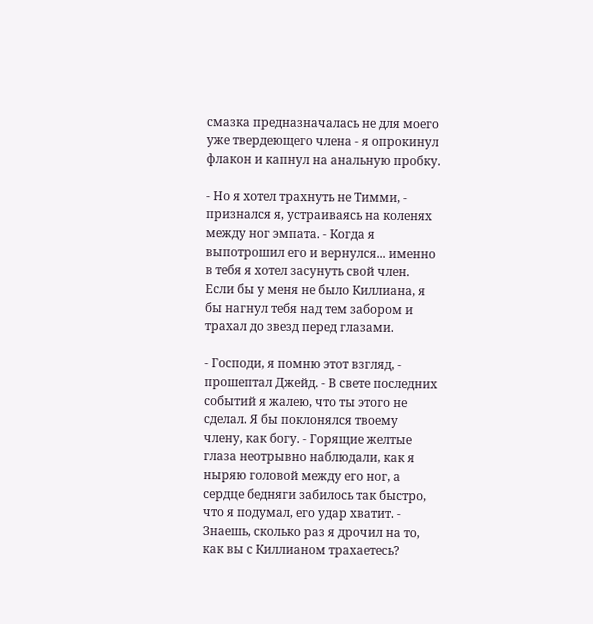смазка предназначалась не для моего уже твердеющего члена - я опрокинул флакон и капнул на анальную пробку.

- Но я хотел трахнуть не Тимми, - признался я, устраиваясь на коленях между ног эмпата. - Когда я выпотрошил его и вернулся... именно в тебя я хотел засунуть свой член. Если бы у меня не было Киллиана, я бы нагнул тебя над тем забором и трахал до звезд перед глазами.

- Господи, я помню этот взгляд, - прошептал Джейд. - В свете последних событий я жалею, что ты этого не сделал. Я бы поклонялся твоему члену, как богу. - Горящие желтые глаза неотрывно наблюдали, как я ныряю головой между его ног, а сердце бедняги забилось так быстро, что я подумал, его удар хватит. - Знаешь, сколько раз я дрочил на то, как вы с Киллианом трахаетесь?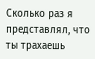Сколько раз я представлял, что ты трахаешь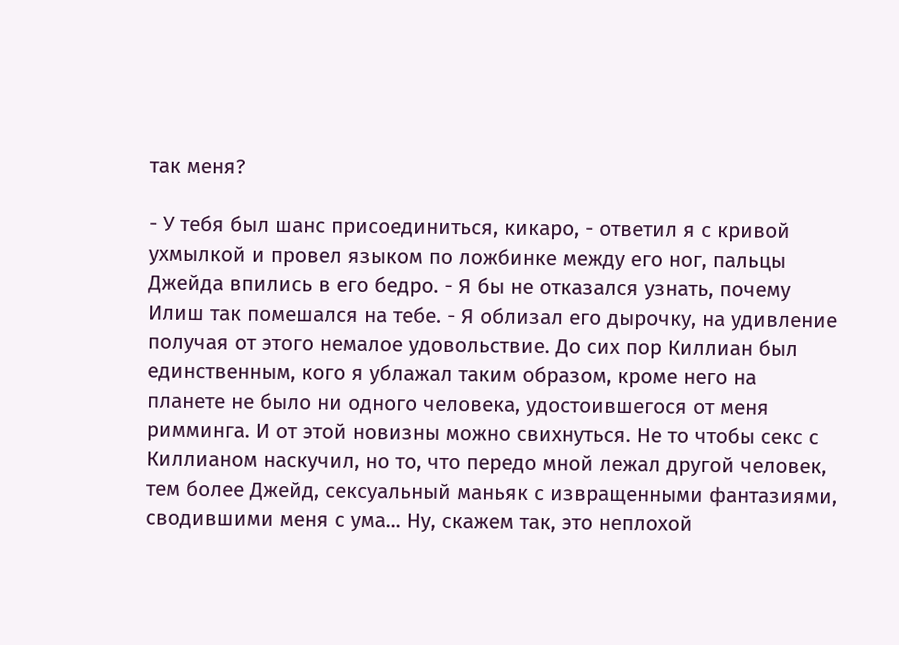так меня?

- У тебя был шанс присоединиться, кикаро, - ответил я с кривой ухмылкой и провел языком по ложбинке между его ног, пальцы Джейда впились в его бедро. - Я бы не отказался узнать, почему Илиш так помешался на тебе. - Я облизал его дырочку, на удивление получая от этого немалое удовольствие. До сих пор Киллиан был единственным, кого я ублажал таким образом, кроме него на планете не было ни одного человека, удостоившегося от меня римминга. И от этой новизны можно свихнуться. Не то чтобы секс с Киллианом наскучил, но то, что передо мной лежал другой человек, тем более Джейд, сексуальный маньяк с извращенными фантазиями, сводившими меня с ума... Ну, скажем так, это неплохой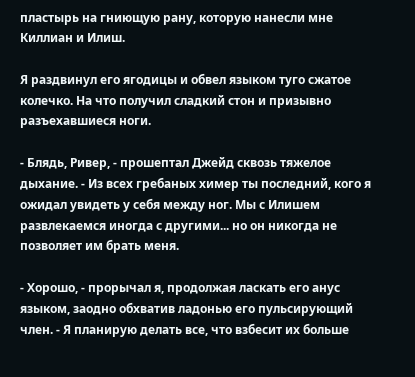пластырь на гниющую рану, которую нанесли мне Киллиан и Илиш.

Я раздвинул его ягодицы и обвел языком туго сжатое колечко. На что получил сладкий стон и призывно разъехавшиеся ноги.

- Блядь, Ривер, - прошептал Джейд сквозь тяжелое дыхание. - Из всех гребаных химер ты последний, кого я ожидал увидеть у себя между ног. Мы с Илишем развлекаемся иногда с другими... но он никогда не позволяет им брать меня.

- Хорошо, - прорычал я, продолжая ласкать его анус языком, заодно обхватив ладонью его пульсирующий член. - Я планирую делать все, что взбесит их больше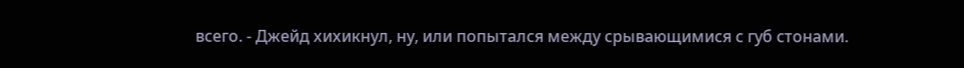всего. - Джейд хихикнул, ну, или попытался между срывающимися с губ стонами.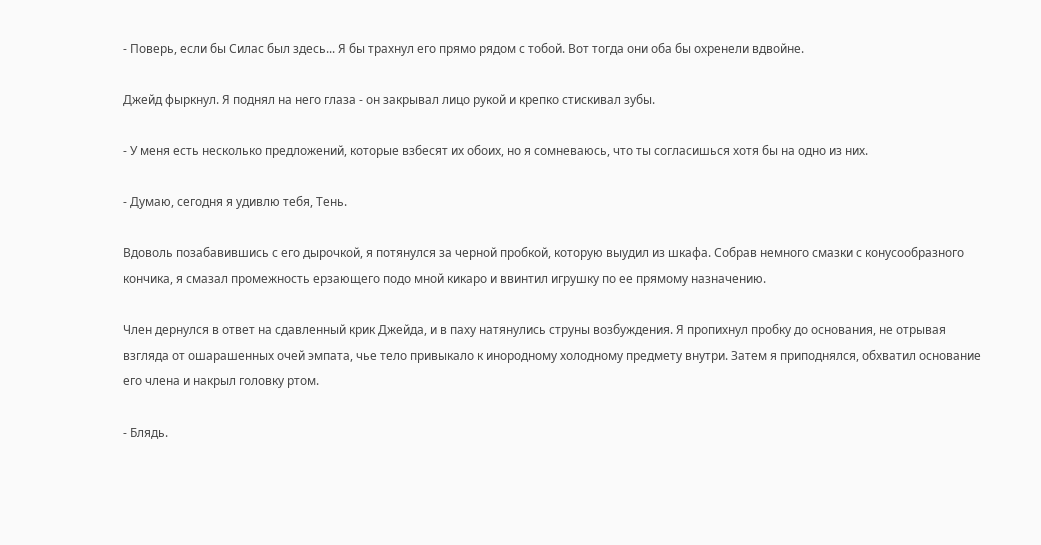- Поверь, если бы Силас был здесь... Я бы трахнул его прямо рядом с тобой. Вот тогда они оба бы охренели вдвойне.

Джейд фыркнул. Я поднял на него глаза - он закрывал лицо рукой и крепко стискивал зубы.

- У меня есть несколько предложений, которые взбесят их обоих, но я сомневаюсь, что ты согласишься хотя бы на одно из них.

- Думаю, сегодня я удивлю тебя, Тень.

Вдоволь позабавившись с его дырочкой, я потянулся за черной пробкой, которую выудил из шкафа. Собрав немного смазки с конусообразного кончика, я смазал промежность ерзающего подо мной кикаро и ввинтил игрушку по ее прямому назначению.

Член дернулся в ответ на сдавленный крик Джейда, и в паху натянулись струны возбуждения. Я пропихнул пробку до основания, не отрывая взгляда от ошарашенных очей эмпата, чье тело привыкало к инородному холодному предмету внутри. Затем я приподнялся, обхватил основание его члена и накрыл головку ртом.

- Блядь.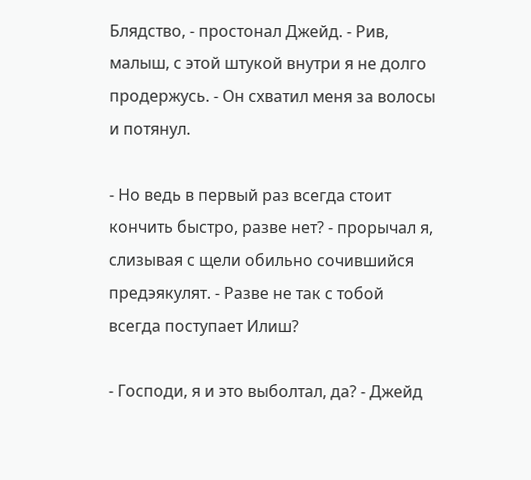Блядство, - простонал Джейд. - Рив, малыш, с этой штукой внутри я не долго продержусь. - Он схватил меня за волосы и потянул.

- Но ведь в первый раз всегда стоит кончить быстро, разве нет? - прорычал я, слизывая с щели обильно сочившийся предэякулят. - Разве не так с тобой всегда поступает Илиш?

- Господи, я и это выболтал, да? - Джейд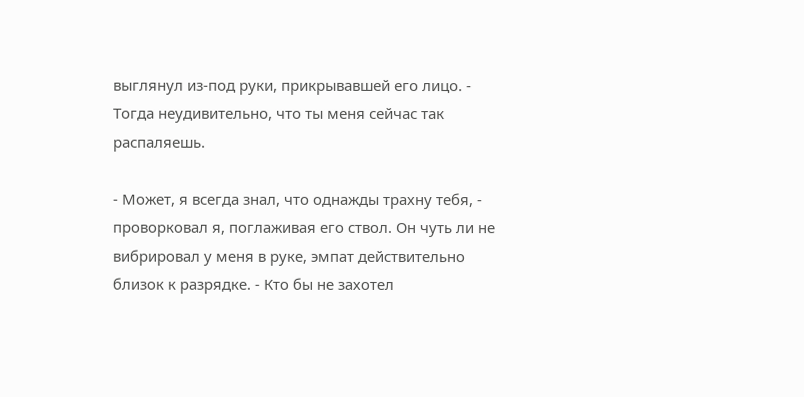выглянул из-под руки, прикрывавшей его лицо. - Тогда неудивительно, что ты меня сейчас так распаляешь.

- Может, я всегда знал, что однажды трахну тебя, - проворковал я, поглаживая его ствол. Он чуть ли не вибрировал у меня в руке, эмпат действительно близок к разрядке. - Кто бы не захотел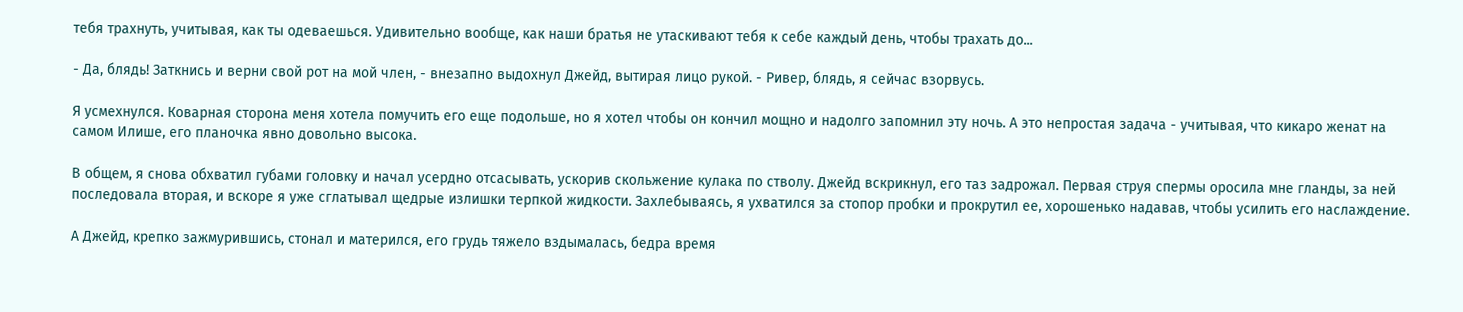тебя трахнуть, учитывая, как ты одеваешься. Удивительно вообще, как наши братья не утаскивают тебя к себе каждый день, чтобы трахать до...

- Да, блядь! Заткнись и верни свой рот на мой член, - внезапно выдохнул Джейд, вытирая лицо рукой. - Ривер, блядь, я сейчас взорвусь.

Я усмехнулся. Коварная сторона меня хотела помучить его еще подольше, но я хотел чтобы он кончил мощно и надолго запомнил эту ночь. А это непростая задача - учитывая, что кикаро женат на самом Илише, его планочка явно довольно высока.

В общем, я снова обхватил губами головку и начал усердно отсасывать, ускорив скольжение кулака по стволу. Джейд вскрикнул, его таз задрожал. Первая струя спермы оросила мне гланды, за ней последовала вторая, и вскоре я уже сглатывал щедрые излишки терпкой жидкости. Захлебываясь, я ухватился за стопор пробки и прокрутил ее, хорошенько надавав, чтобы усилить его наслаждение.

А Джейд, крепко зажмурившись, стонал и матерился, его грудь тяжело вздымалась, бедра время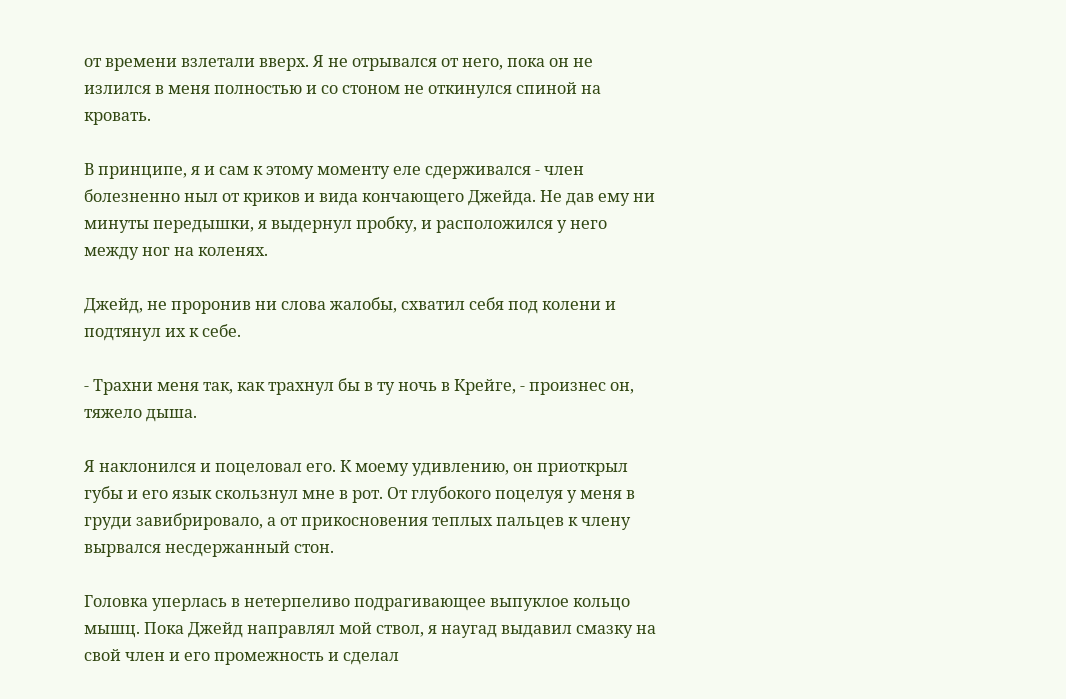от времени взлетали вверх. Я не отрывался от него, пока он не излился в меня полностью и со стоном не откинулся спиной на кровать.

В принципе, я и сам к этому моменту еле сдерживался - член болезненно ныл от криков и вида кончающего Джейда. Не дав ему ни минуты передышки, я выдернул пробку, и расположился у него между ног на коленях.

Джейд, не проронив ни слова жалобы, схватил себя под колени и подтянул их к себе.

- Трахни меня так, как трахнул бы в ту ночь в Крейге, - произнес он, тяжело дыша.

Я наклонился и поцеловал его. К моему удивлению, он приоткрыл губы и его язык скользнул мне в рот. От глубокого поцелуя у меня в груди завибрировало, а от прикосновения теплых пальцев к члену вырвался несдержанный стон.

Головка уперлась в нетерпеливо подрагивающее выпуклое кольцо мышц. Пока Джейд направлял мой ствол, я наугад выдавил смазку на свой член и его промежность и сделал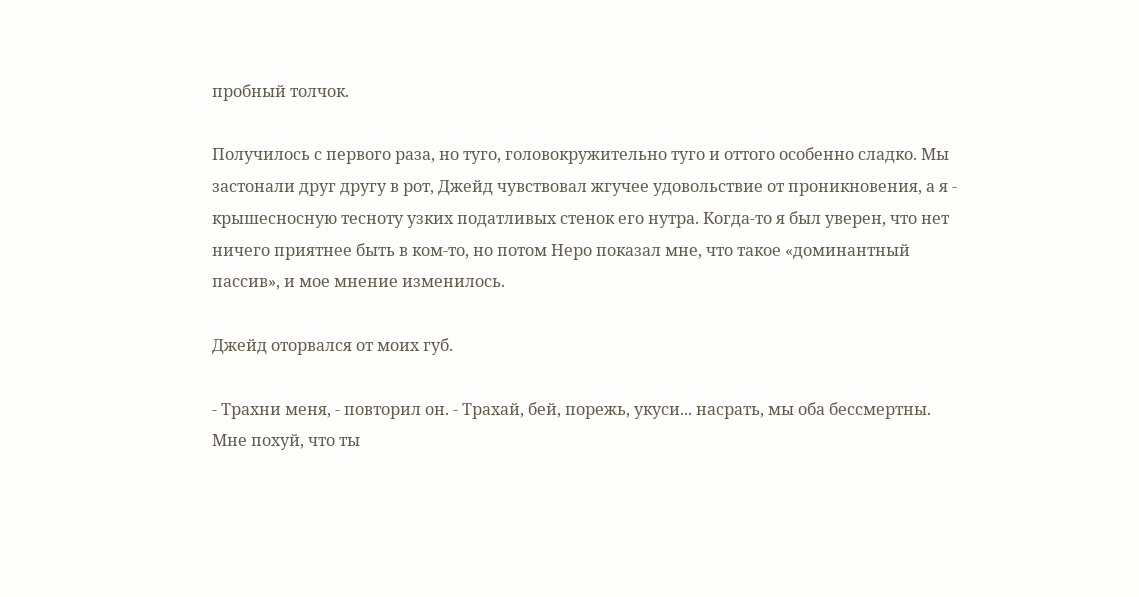пробный толчок.

Получилось с первого раза, но туго, головокружительно туго и оттого особенно сладко. Мы застонали друг другу в рот, Джейд чувствовал жгучее удовольствие от проникновения, а я - крышесносную тесноту узких податливых стенок его нутра. Когда-то я был уверен, что нет ничего приятнее быть в ком-то, но потом Неро показал мне, что такое «доминантный пассив», и мое мнение изменилось.

Джейд оторвался от моих губ.

- Трахни меня, - повторил он. - Трахай, бей, порежь, укуси... насрать, мы оба бессмертны. Мне похуй, что ты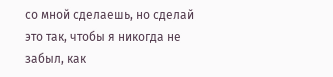со мной сделаешь, но сделай это так, чтобы я никогда не забыл, как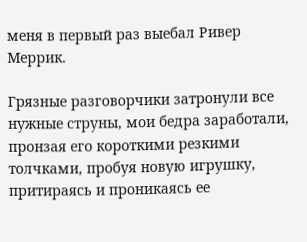меня в первый раз выебал Ривер Меррик.

Грязные разговорчики затронули все нужные струны, мои бедра заработали, пронзая его короткими резкими толчками, пробуя новую игрушку, притираясь и проникаясь ее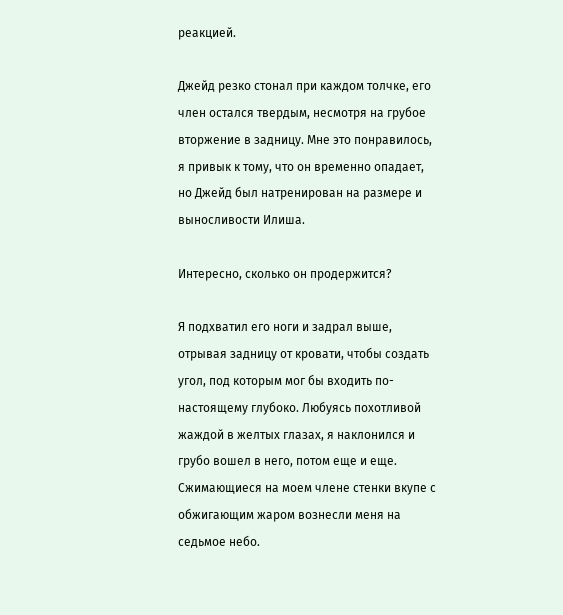реакцией.

Джейд резко стонал при каждом толчке, его член остался твердым, несмотря на грубое вторжение в задницу. Мне это понравилось, я привык к тому, что он временно опадает, но Джейд был натренирован на размере и выносливости Илиша.

Интересно, сколько он продержится?

Я подхватил его ноги и задрал выше, отрывая задницу от кровати, чтобы создать угол, под которым мог бы входить по-настоящему глубоко. Любуясь похотливой жаждой в желтых глазах, я наклонился и грубо вошел в него, потом еще и еще. Сжимающиеся на моем члене стенки вкупе с обжигающим жаром вознесли меня на седьмое небо.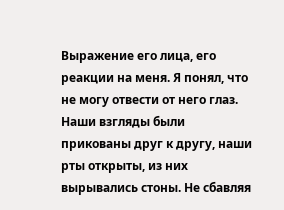Выражение его лица, его реакции на меня. Я понял, что не могу отвести от него глаз. Наши взгляды были прикованы друг к другу, наши рты открыты, из них вырывались стоны. Не сбавляя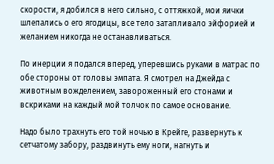скорости, я добился в него сильно, с оттяжкой, мои яички шлепались о его ягодицы, все тело затапливало эйфорией и желанием никогда не останавливаться.

По инерции я подался вперед, уперевшись руками в матрас по обе стороны от головы эмпата. Я смотрел на Джейда с животным вожделением, завороженный его стонами и вскриками на каждый мой толчок по самое основание.

Надо было трахнуть его той ночью в Крейге, развернуть к сетчатому забору, раздвинуть ему ноги, нагнуть и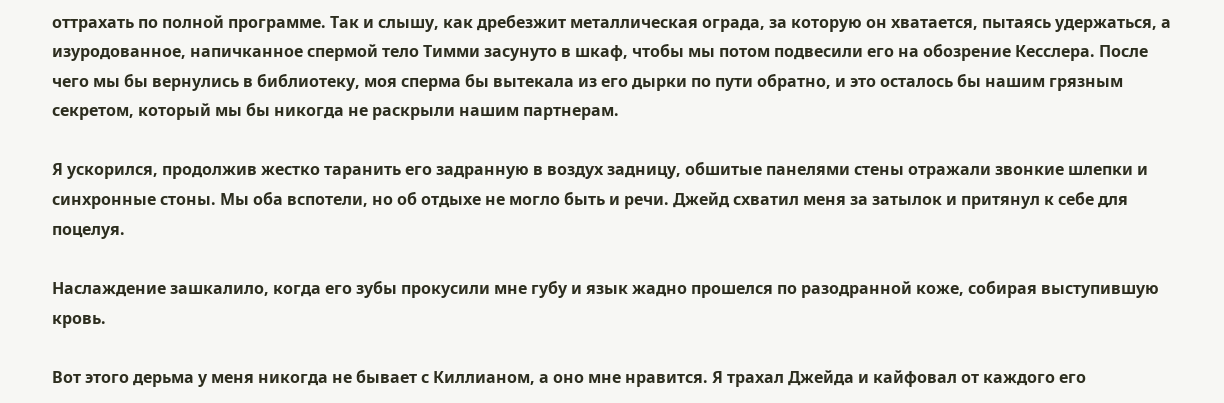оттрахать по полной программе. Так и слышу, как дребезжит металлическая ограда, за которую он хватается, пытаясь удержаться, а изуродованное, напичканное спермой тело Тимми засунуто в шкаф, чтобы мы потом подвесили его на обозрение Кесслера. После чего мы бы вернулись в библиотеку, моя сперма бы вытекала из его дырки по пути обратно, и это осталось бы нашим грязным секретом, который мы бы никогда не раскрыли нашим партнерам.

Я ускорился, продолжив жестко таранить его задранную в воздух задницу, обшитые панелями стены отражали звонкие шлепки и синхронные стоны. Мы оба вспотели, но об отдыхе не могло быть и речи. Джейд схватил меня за затылок и притянул к себе для поцелуя.

Наслаждение зашкалило, когда его зубы прокусили мне губу и язык жадно прошелся по разодранной коже, собирая выступившую кровь.

Вот этого дерьма у меня никогда не бывает с Киллианом, а оно мне нравится. Я трахал Джейда и кайфовал от каждого его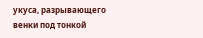укуса, разрывающего венки под тонкой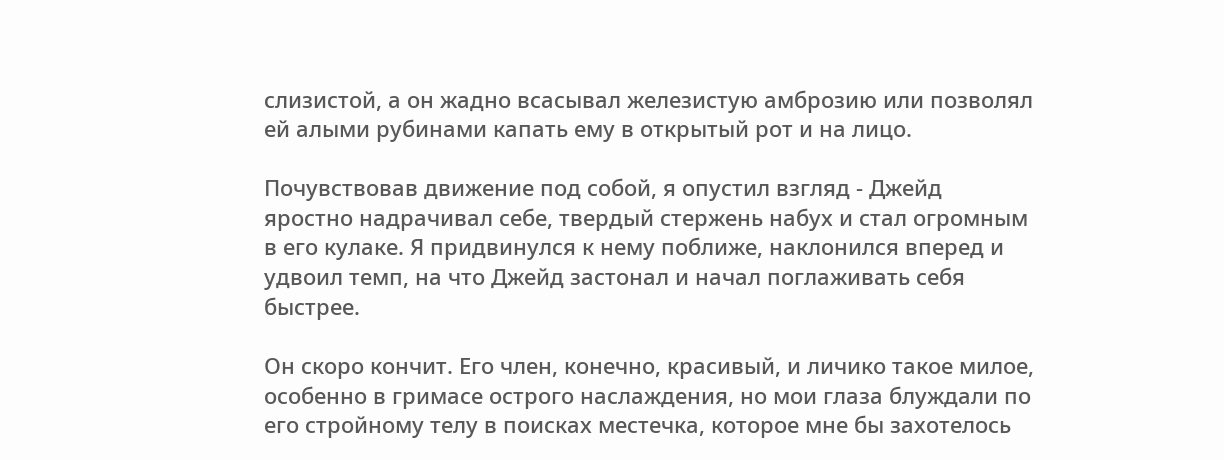слизистой, а он жадно всасывал железистую амброзию или позволял ей алыми рубинами капать ему в открытый рот и на лицо.

Почувствовав движение под собой, я опустил взгляд - Джейд яростно надрачивал себе, твердый стержень набух и стал огромным в его кулаке. Я придвинулся к нему поближе, наклонился вперед и удвоил темп, на что Джейд застонал и начал поглаживать себя быстрее.

Он скоро кончит. Его член, конечно, красивый, и личико такое милое, особенно в гримасе острого наслаждения, но мои глаза блуждали по его стройному телу в поисках местечка, которое мне бы захотелось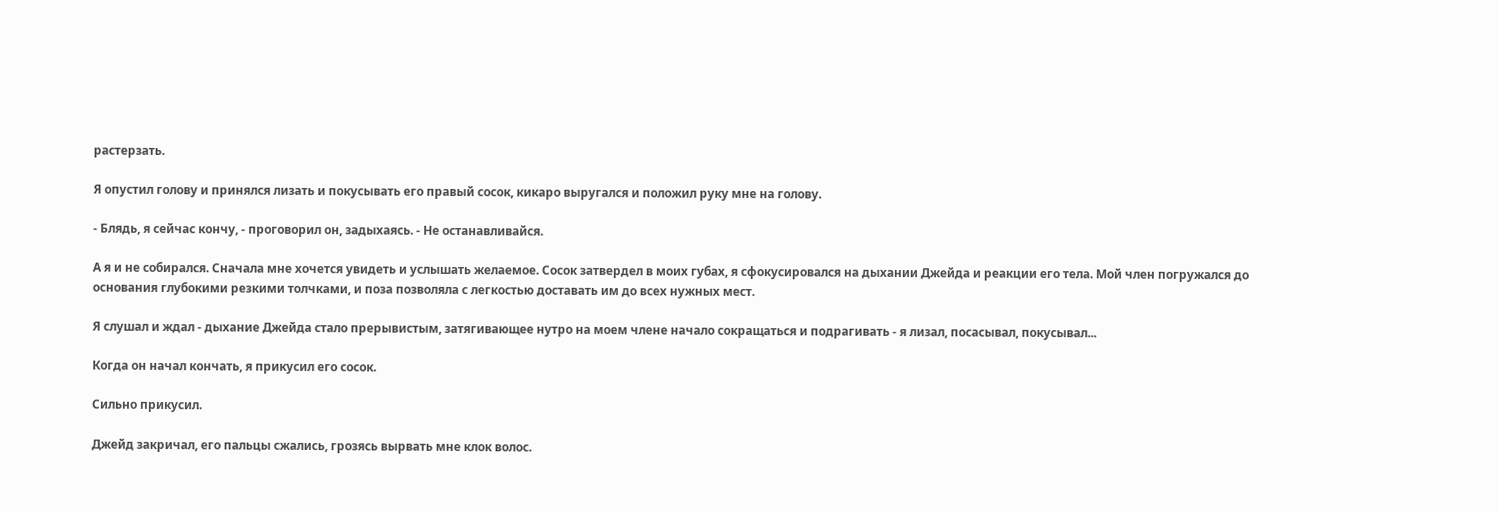растерзать.

Я опустил голову и принялся лизать и покусывать его правый сосок, кикаро выругался и положил руку мне на голову.

- Блядь, я сейчас кончу, - проговорил он, задыхаясь. - Не останавливайся.

А я и не собирался. Сначала мне хочется увидеть и услышать желаемое. Сосок затвердел в моих губах, я сфокусировался на дыхании Джейда и реакции его тела. Мой член погружался до основания глубокими резкими толчками, и поза позволяла с легкостью доставать им до всех нужных мест.

Я слушал и ждал - дыхание Джейда стало прерывистым, затягивающее нутро на моем члене начало сокращаться и подрагивать - я лизал, посасывал, покусывал...

Когда он начал кончать, я прикусил его сосок.

Сильно прикусил.

Джейд закричал, его пальцы сжались, грозясь вырвать мне клок волос.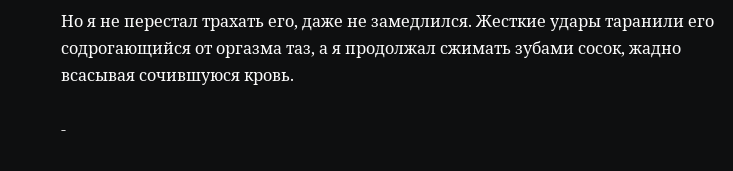Но я не перестал трахать его, даже не замедлился. Жесткие удары таранили его содрогающийся от оргазма таз, а я продолжал сжимать зубами сосок, жадно всасывая сочившуюся кровь.

-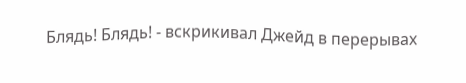Блядь! Блядь! - вскрикивал Джейд в перерывах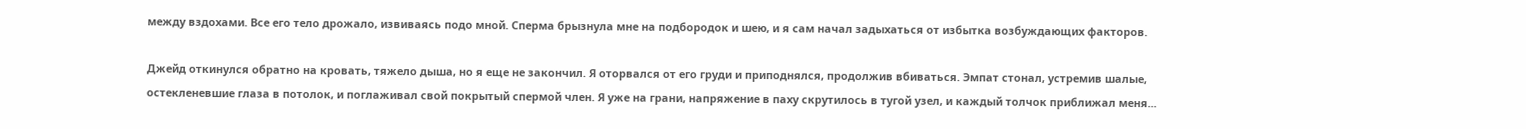между вздохами. Все его тело дрожало, извиваясь подо мной. Сперма брызнула мне на подбородок и шею, и я сам начал задыхаться от избытка возбуждающих факторов.

Джейд откинулся обратно на кровать, тяжело дыша, но я еще не закончил. Я оторвался от его груди и приподнялся, продолжив вбиваться. Эмпат стонал, устремив шалые, остекленевшие глаза в потолок, и поглаживал свой покрытый спермой член. Я уже на грани, напряжение в паху скрутилось в тугой узел, и каждый толчок приближал меня...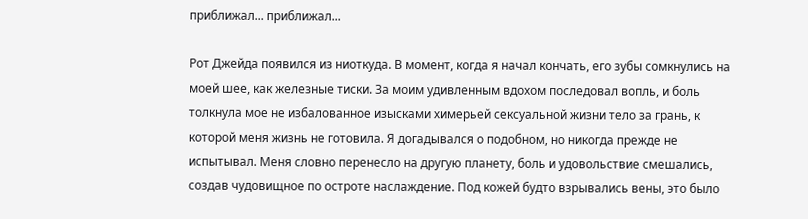приближал... приближал...

Рот Джейда появился из ниоткуда. В момент, когда я начал кончать, его зубы сомкнулись на моей шее, как железные тиски. За моим удивленным вдохом последовал вопль, и боль толкнула мое не избалованное изысками химерьей сексуальной жизни тело за грань, к которой меня жизнь не готовила. Я догадывался о подобном, но никогда прежде не испытывал. Меня словно перенесло на другую планету, боль и удовольствие смешались, создав чудовищное по остроте наслаждение. Под кожей будто взрывались вены, это было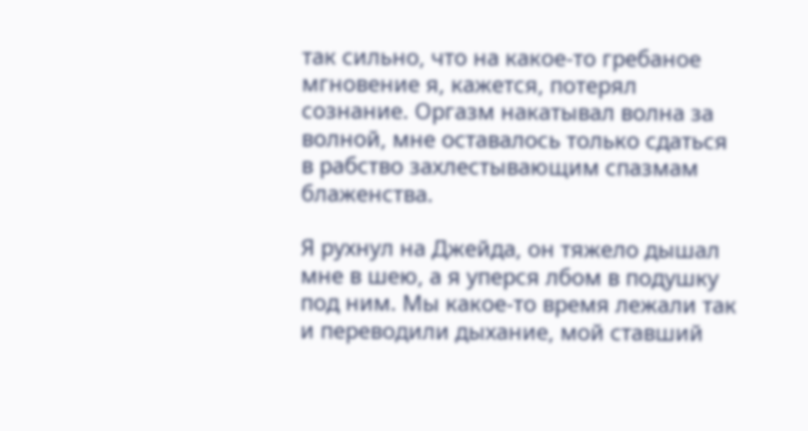так сильно, что на какое-то гребаное мгновение я, кажется, потерял сознание. Оргазм накатывал волна за волной, мне оставалось только сдаться в рабство захлестывающим спазмам блаженства.

Я рухнул на Джейда, он тяжело дышал мне в шею, а я уперся лбом в подушку под ним. Мы какое-то время лежали так и переводили дыхание, мой ставший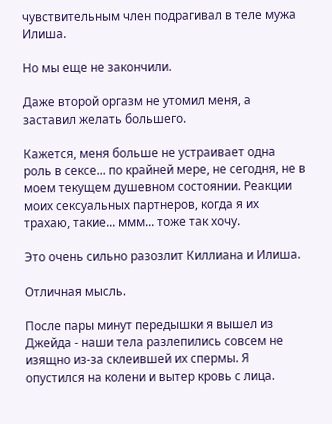чувствительным член подрагивал в теле мужа Илиша.

Но мы еще не закончили.

Даже второй оргазм не утомил меня, а заставил желать большего.

Кажется, меня больше не устраивает одна роль в сексе... по крайней мере, не сегодня, не в моем текущем душевном состоянии. Реакции моих сексуальных партнеров, когда я их трахаю, такие... ммм... тоже так хочу.

Это очень сильно разозлит Киллиана и Илиша.

Отличная мысль.

После пары минут передышки я вышел из Джейда - наши тела разлепились совсем не изящно из-за склеившей их спермы. Я опустился на колени и вытер кровь с лица.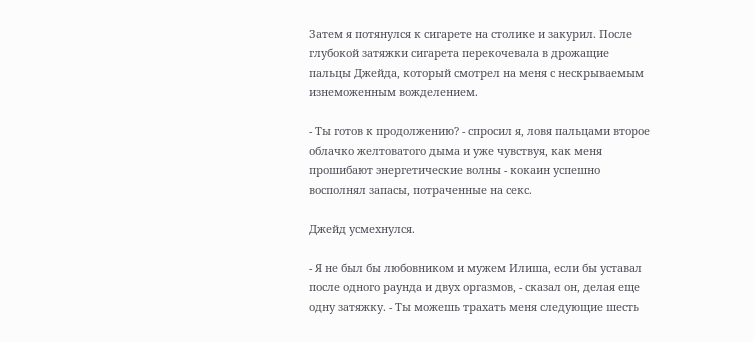Затем я потянулся к сигарете на столике и закурил. После глубокой затяжки сигарета перекочевала в дрожащие пальцы Джейда, который смотрел на меня с нескрываемым изнеможенным вожделением.

- Ты готов к продолжению? - спросил я, ловя пальцами второе облачко желтоватого дыма и уже чувствуя, как меня прошибают энергетические волны - кокаин успешно восполнял запасы, потраченные на секс.

Джейд усмехнулся.

- Я не был бы любовником и мужем Илиша, если бы уставал после одного раунда и двух оргазмов, - сказал он, делая еще одну затяжку. - Ты можешь трахать меня следующие шесть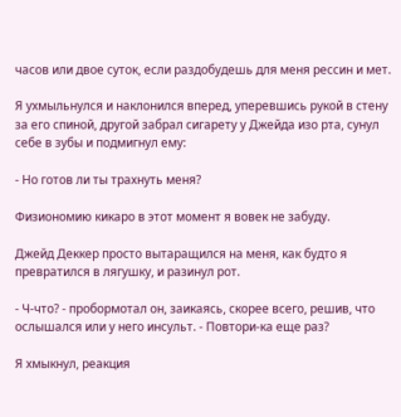часов или двое суток, если раздобудешь для меня рессин и мет.

Я ухмыльнулся и наклонился вперед, уперевшись рукой в стену за его спиной, другой забрал сигарету у Джейда изо рта, сунул себе в зубы и подмигнул ему:

- Но готов ли ты трахнуть меня?

Физиономию кикаро в этот момент я вовек не забуду.

Джейд Деккер просто вытаращился на меня, как будто я превратился в лягушку, и разинул рот.

- Ч-что? - пробормотал он, заикаясь, скорее всего, решив, что ослышался или у него инсульт. - Повтори-ка еще раз?

Я хмыкнул, реакция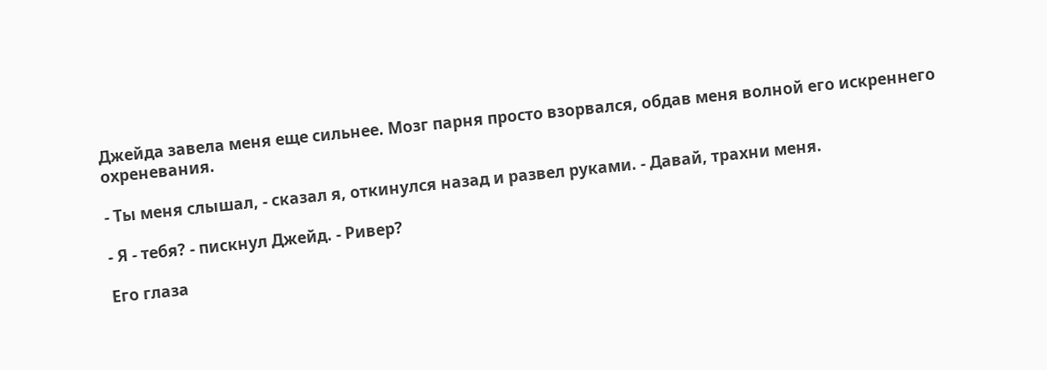Джейда завела меня еще сильнее. Мозг парня просто взорвался, обдав меня волной его искреннего охреневания.

- Ты меня слышал, - сказал я, откинулся назад и развел руками. - Давай, трахни меня.

- Я - тебя? - пискнул Джейд. - Ривер?

Его глаза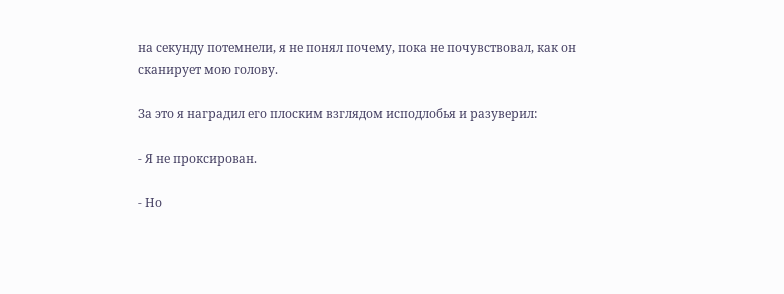на секунду потемнели, я не понял почему, пока не почувствовал, как он сканирует мою голову.

За это я наградил его плоским взглядом исподлобья и разуверил:

- Я не проксирован.

- Но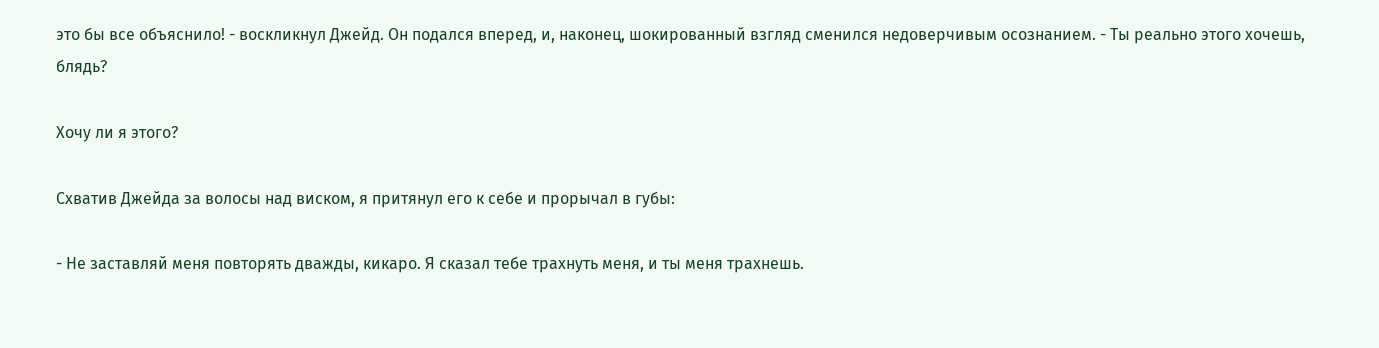это бы все объяснило! - воскликнул Джейд. Он подался вперед, и, наконец, шокированный взгляд сменился недоверчивым осознанием. - Ты реально этого хочешь, блядь?

Хочу ли я этого?

Схватив Джейда за волосы над виском, я притянул его к себе и прорычал в губы:

- Не заставляй меня повторять дважды, кикаро. Я сказал тебе трахнуть меня, и ты меня трахнешь.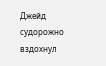Джейд судорожно вздохнул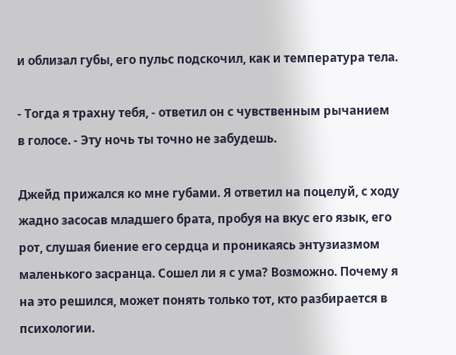и облизал губы, его пульс подскочил, как и температура тела.

- Тогда я трахну тебя, - ответил он с чувственным рычанием в голосе. - Эту ночь ты точно не забудешь.

Джейд прижался ко мне губами. Я ответил на поцелуй, с ходу жадно засосав младшего брата, пробуя на вкус его язык, его рот, слушая биение его сердца и проникаясь энтузиазмом маленького засранца. Сошел ли я с ума? Возможно. Почему я на это решился, может понять только тот, кто разбирается в психологии.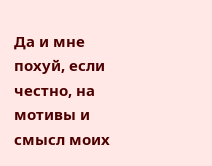Да и мне похуй, если честно, на мотивы и смысл моих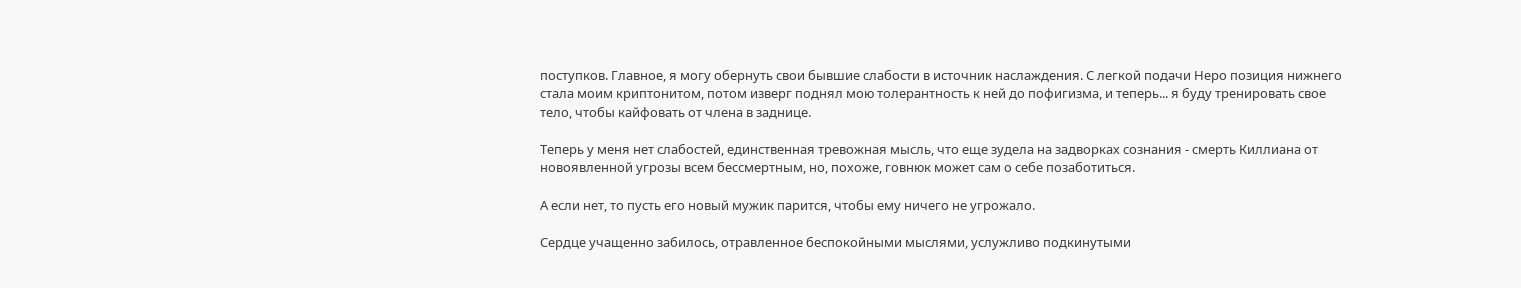поступков. Главное, я могу обернуть свои бывшие слабости в источник наслаждения. С легкой подачи Неро позиция нижнего стала моим криптонитом, потом изверг поднял мою толерантность к ней до пофигизма, и теперь... я буду тренировать свое тело, чтобы кайфовать от члена в заднице.

Теперь у меня нет слабостей, единственная тревожная мысль, что еще зудела на задворках сознания - смерть Киллиана от новоявленной угрозы всем бессмертным, но, похоже, говнюк может сам о себе позаботиться.

А если нет, то пусть его новый мужик парится, чтобы ему ничего не угрожало.

Сердце учащенно забилось, отравленное беспокойными мыслями, услужливо подкинутыми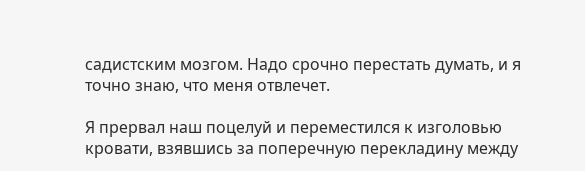садистским мозгом. Надо срочно перестать думать, и я точно знаю, что меня отвлечет.

Я прервал наш поцелуй и переместился к изголовью кровати, взявшись за поперечную перекладину между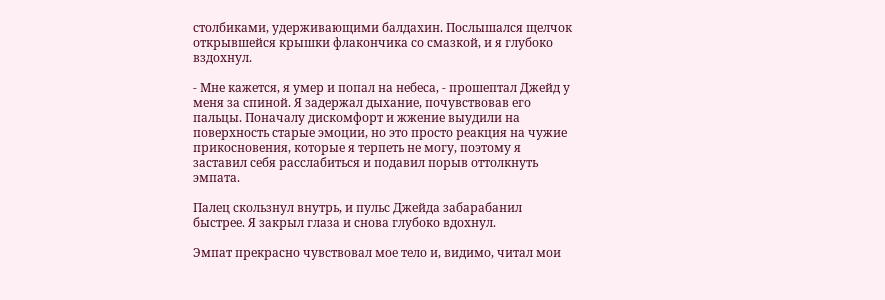столбиками, удерживающими балдахин. Послышался щелчок открывшейся крышки флакончика со смазкой, и я глубоко вздохнул.

- Мне кажется, я умер и попал на небеса, - прошептал Джейд у меня за спиной. Я задержал дыхание, почувствовав его пальцы. Поначалу дискомфорт и жжение выудили на поверхность старые эмоции, но это просто реакция на чужие прикосновения, которые я терпеть не могу, поэтому я заставил себя расслабиться и подавил порыв оттолкнуть эмпата.

Палец скользнул внутрь, и пульс Джейда забарабанил быстрее. Я закрыл глаза и снова глубоко вдохнул.

Эмпат прекрасно чувствовал мое тело и, видимо, читал мои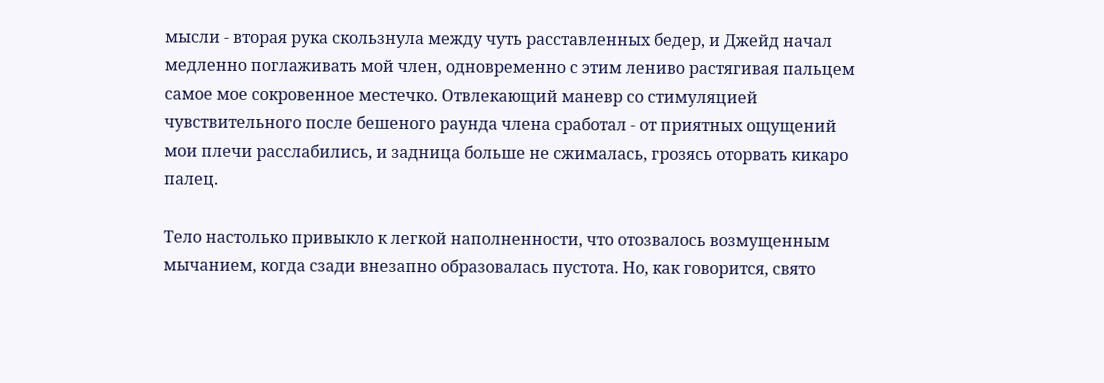мысли - вторая рука скользнула между чуть расставленных бедер, и Джейд начал медленно поглаживать мой член, одновременно с этим лениво растягивая пальцем самое мое сокровенное местечко. Отвлекающий маневр со стимуляцией чувствительного после бешеного раунда члена сработал - от приятных ощущений мои плечи расслабились, и задница больше не сжималась, грозясь оторвать кикаро палец.

Тело настолько привыкло к легкой наполненности, что отозвалось возмущенным мычанием, когда сзади внезапно образовалась пустота. Но, как говорится, свято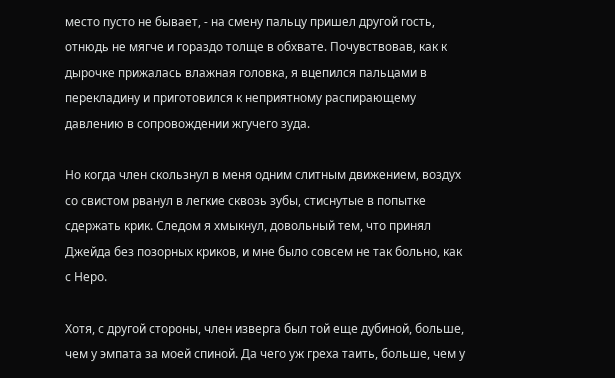место пусто не бывает, - на смену пальцу пришел другой гость, отнюдь не мягче и гораздо толще в обхвате. Почувствовав, как к дырочке прижалась влажная головка, я вцепился пальцами в перекладину и приготовился к неприятному распирающему давлению в сопровождении жгучего зуда.

Но когда член скользнул в меня одним слитным движением, воздух со свистом рванул в легкие сквозь зубы, стиснутые в попытке сдержать крик. Следом я хмыкнул, довольный тем, что принял Джейда без позорных криков, и мне было совсем не так больно, как с Неро.

Хотя, с другой стороны, член изверга был той еще дубиной, больше, чем у эмпата за моей спиной. Да чего уж греха таить, больше, чем у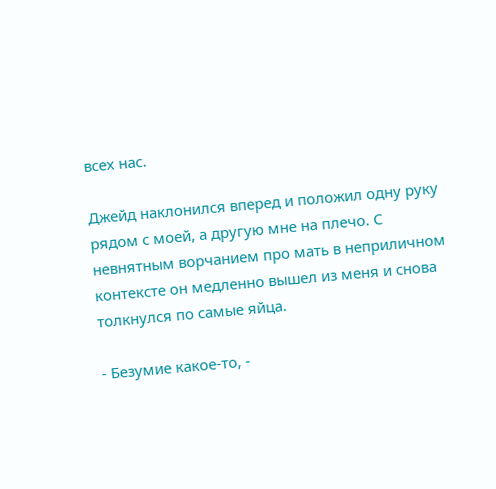всех нас.

Джейд наклонился вперед и положил одну руку рядом с моей, а другую мне на плечо. С невнятным ворчанием про мать в неприличном контексте он медленно вышел из меня и снова толкнулся по самые яйца.

- Безумие какое-то, -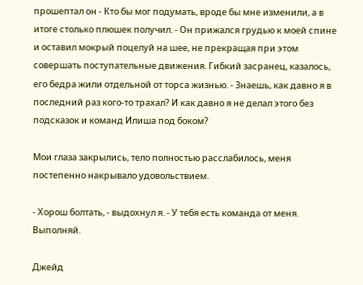прошептал он - Кто бы мог подумать, вроде бы мне изменили, а в итоге столько плюшек получил. - Он прижался грудью к моей спине и оставил мокрый поцелуй на шее, не прекращая при этом совершать поступательные движения. Гибкий засранец, казалось, его бедра жили отдельной от торса жизнью. - Знаешь, как давно я в последний раз кого-то трахал? И как давно я не делал этого без подсказок и команд Илиша под боком?

Мои глаза закрылись, тело полностью расслабилось, меня постепенно накрывало удовольствием.

- Хорош болтать, - выдохнул я. - У тебя есть команда от меня. Выполняй.

Джейд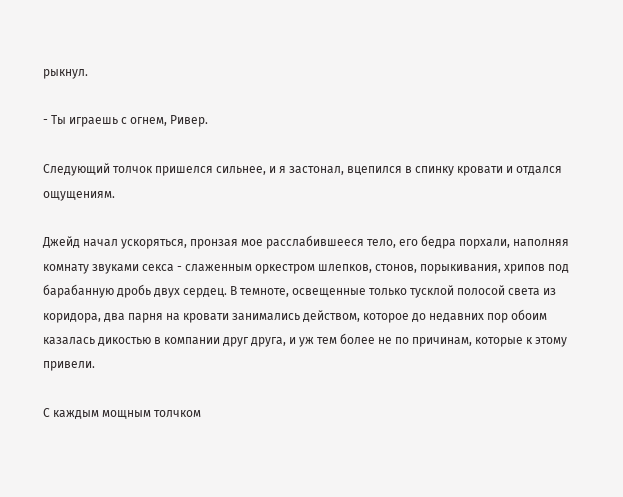рыкнул.

- Ты играешь с огнем, Ривер.

Следующий толчок пришелся сильнее, и я застонал, вцепился в спинку кровати и отдался ощущениям.

Джейд начал ускоряться, пронзая мое расслабившееся тело, его бедра порхали, наполняя комнату звуками секса - слаженным оркестром шлепков, стонов, порыкивания, хрипов под барабанную дробь двух сердец. В темноте, освещенные только тусклой полосой света из коридора, два парня на кровати занимались действом, которое до недавних пор обоим казалась дикостью в компании друг друга, и уж тем более не по причинам, которые к этому привели.

С каждым мощным толчком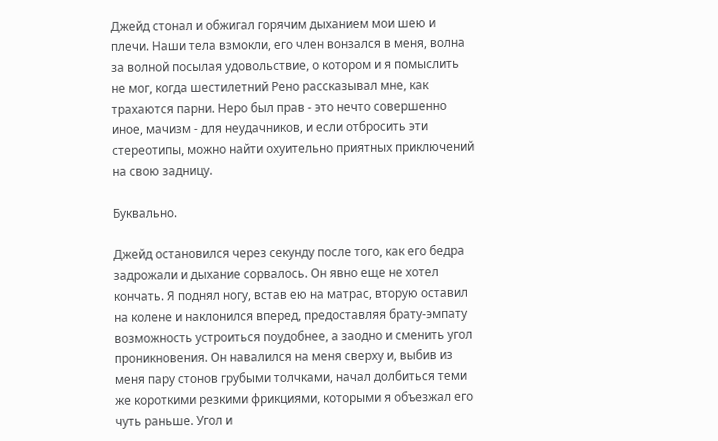Джейд стонал и обжигал горячим дыханием мои шею и плечи. Наши тела взмокли, его член вонзался в меня, волна за волной посылая удовольствие, о котором и я помыслить не мог, когда шестилетний Рено рассказывал мне, как трахаются парни. Неро был прав - это нечто совершенно иное, мачизм - для неудачников, и если отбросить эти стереотипы, можно найти охуительно приятных приключений на свою задницу.

Буквально.

Джейд остановился через секунду после того, как его бедра задрожали и дыхание сорвалось. Он явно еще не хотел кончать. Я поднял ногу, встав ею на матрас, вторую оставил на колене и наклонился вперед, предоставляя брату-эмпату возможность устроиться поудобнее, а заодно и сменить угол проникновения. Он навалился на меня сверху и, выбив из меня пару стонов грубыми толчками, начал долбиться теми же короткими резкими фрикциями, которыми я объезжал его чуть раньше. Угол и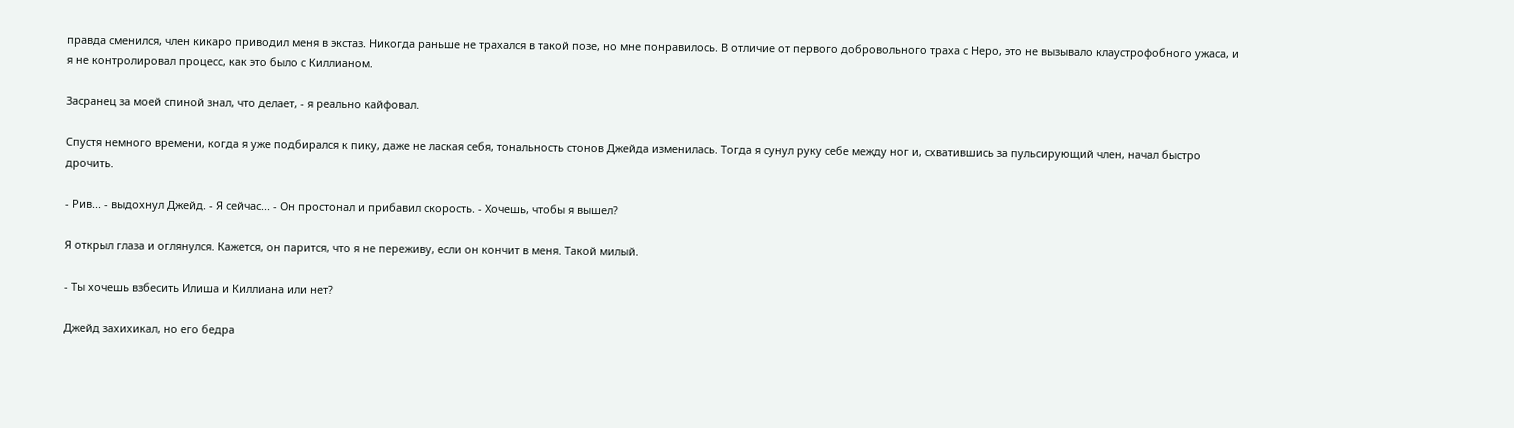правда сменился, член кикаро приводил меня в экстаз. Никогда раньше не трахался в такой позе, но мне понравилось. В отличие от первого добровольного траха с Неро, это не вызывало клаустрофобного ужаса, и я не контролировал процесс, как это было с Киллианом.

Засранец за моей спиной знал, что делает, - я реально кайфовал.

Спустя немного времени, когда я уже подбирался к пику, даже не лаская себя, тональность стонов Джейда изменилась. Тогда я сунул руку себе между ног и, схватившись за пульсирующий член, начал быстро дрочить.

- Рив... - выдохнул Джейд. - Я сейчас... - Он простонал и прибавил скорость. - Хочешь, чтобы я вышел?

Я открыл глаза и оглянулся. Кажется, он парится, что я не переживу, если он кончит в меня. Такой милый.

- Ты хочешь взбесить Илиша и Киллиана или нет?

Джейд захихикал, но его бедра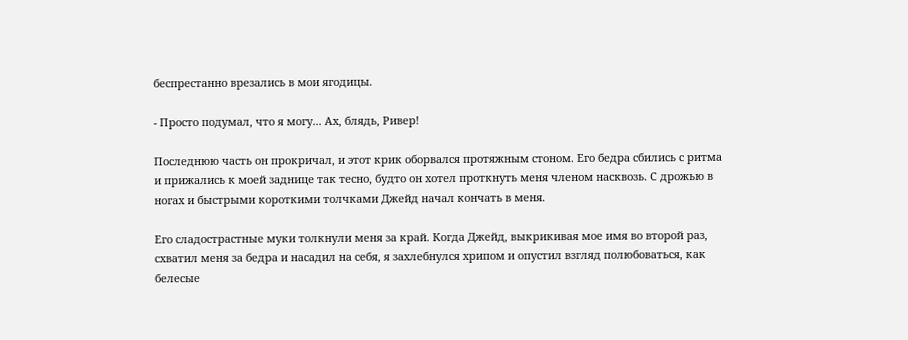беспрестанно врезались в мои ягодицы.

- Просто подумал, что я могу... Ах, блядь, Ривер!

Последнюю часть он прокричал, и этот крик оборвался протяжным стоном. Его бедра сбились с ритма и прижались к моей заднице так тесно, будто он хотел проткнуть меня членом насквозь. С дрожью в ногах и быстрыми короткими толчками Джейд начал кончать в меня.

Его сладострастные муки толкнули меня за край. Когда Джейд, выкрикивая мое имя во второй раз, схватил меня за бедра и насадил на себя, я захлебнулся хрипом и опустил взгляд полюбоваться, как белесые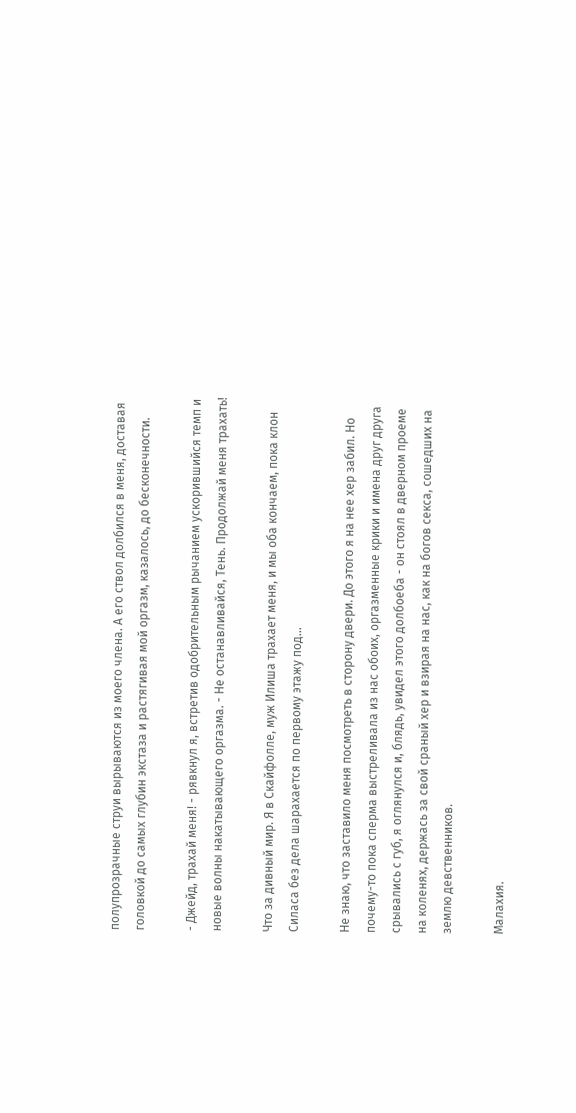полупрозрачные струи вырываются из моего члена. А его ствол долбился в меня, доставая головкой до самых глубин экстаза и растягивая мой оргазм, казалось, до бесконечности.

- Джейд, трахай меня! - рявкнул я, встретив одобрительным рычанием ускорившийся темп и новые волны накатывающего оргазма. - Не останавливайся, Тень. Продолжай меня трахать!

Что за дивный мир. Я в Скайфолле, муж Илиша трахает меня, и мы оба кончаем, пока клон Силаса без дела шарахается по первому этажу под...

Не знаю, что заставило меня посмотреть в сторону двери. До этого я на нее хер забил. Но почему-то пока сперма выстреливала из нас обоих, оргазменные крики и имена друг друга срывались с губ, я оглянулся и, блядь, увидел этого долбоеба - он стоял в дверном проеме на коленях, держась за свой сраный хер и взирая на нас, как на богов секса, сошедших на землю девственников.

Малахия.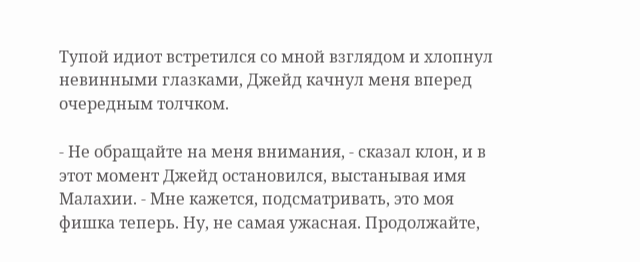Тупой идиот встретился со мной взглядом и хлопнул невинными глазками, Джейд качнул меня вперед очередным толчком.

- Не обращайте на меня внимания, - сказал клон, и в этот момент Джейд остановился, выстанывая имя Малахии. - Мне кажется, подсматривать, это моя фишка теперь. Ну, не самая ужасная. Продолжайте,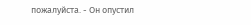пожалуйста. - Он опустил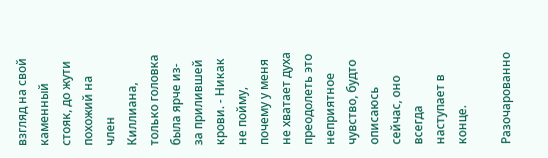взгляд на свой каменный стояк, до жути похожий на член Киллиана, только головка была ярче из-за прилившей крови. - Никак не пойму, почему у меня не хватает духа преодолеть это неприятное чувство, будто описаюсь сейчас, оно всегда наступает в конце.

Разочарованно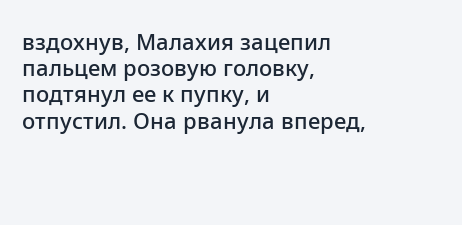вздохнув, Малахия зацепил пальцем розовую головку, подтянул ее к пупку, и отпустил. Она рванула вперед,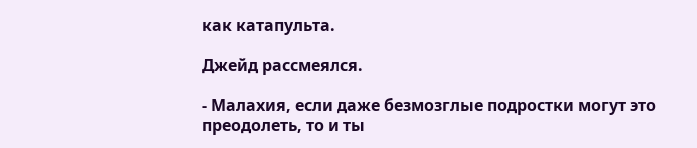как катапульта.

Джейд рассмеялся.

- Малахия, если даже безмозглые подростки могут это преодолеть, то и ты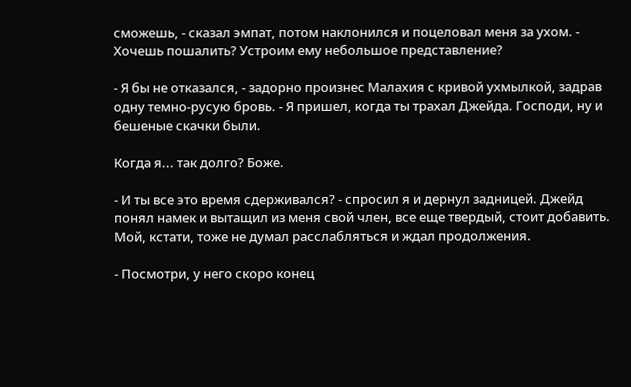сможешь, - сказал эмпат, потом наклонился и поцеловал меня за ухом. - Хочешь пошалить? Устроим ему небольшое представление?

- Я бы не отказался, - задорно произнес Малахия с кривой ухмылкой, задрав одну темно-русую бровь. - Я пришел, когда ты трахал Джейда. Господи, ну и бешеные скачки были.

Когда я... так долго? Боже.

- И ты все это время сдерживался? - спросил я и дернул задницей. Джейд понял намек и вытащил из меня свой член, все еще твердый, стоит добавить. Мой, кстати, тоже не думал расслабляться и ждал продолжения.

- Посмотри, у него скоро конец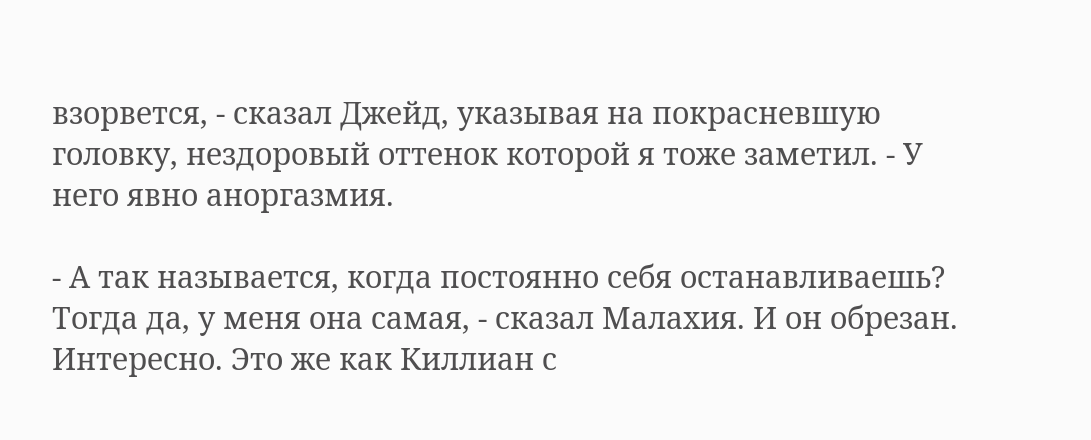взорвется, - сказал Джейд, указывая на покрасневшую головку, нездоровый оттенок которой я тоже заметил. - У него явно аноргазмия.

- А так называется, когда постоянно себя останавливаешь? Тогда да, у меня она самая, - сказал Малахия. И он обрезан. Интересно. Это же как Киллиан с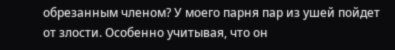обрезанным членом? У моего парня пар из ушей пойдет от злости. Особенно учитывая, что он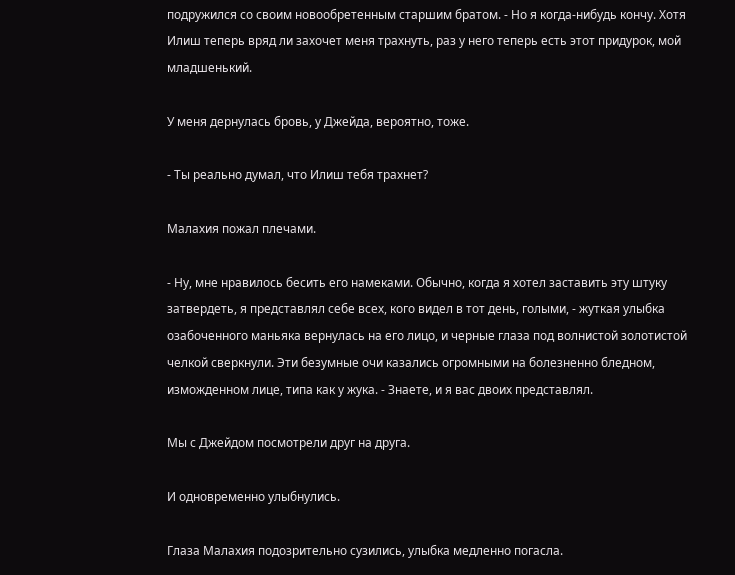подружился со своим новообретенным старшим братом. - Но я когда-нибудь кончу. Хотя Илиш теперь вряд ли захочет меня трахнуть, раз у него теперь есть этот придурок, мой младшенький.

У меня дернулась бровь, у Джейда, вероятно, тоже.

- Ты реально думал, что Илиш тебя трахнет?

Малахия пожал плечами.

- Ну, мне нравилось бесить его намеками. Обычно, когда я хотел заставить эту штуку затвердеть, я представлял себе всех, кого видел в тот день, голыми, - жуткая улыбка озабоченного маньяка вернулась на его лицо, и черные глаза под волнистой золотистой челкой сверкнули. Эти безумные очи казались огромными на болезненно бледном, изможденном лице, типа как у жука. - Знаете, и я вас двоих представлял.

Мы с Джейдом посмотрели друг на друга.

И одновременно улыбнулись.

Глаза Малахия подозрительно сузились, улыбка медленно погасла.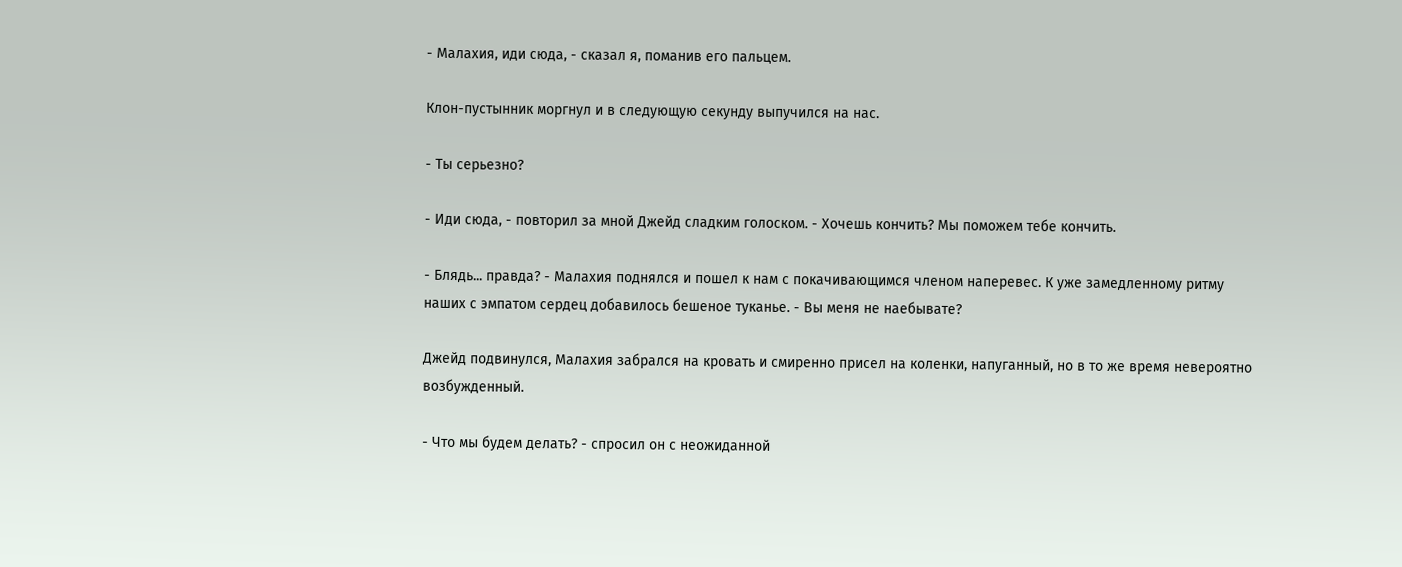- Малахия, иди сюда, - сказал я, поманив его пальцем.

Клон-пустынник моргнул и в следующую секунду выпучился на нас.

- Ты серьезно?

- Иди сюда, - повторил за мной Джейд сладким голоском. - Хочешь кончить? Мы поможем тебе кончить.

- Блядь... правда? - Малахия поднялся и пошел к нам с покачивающимся членом наперевес. К уже замедленному ритму наших с эмпатом сердец добавилось бешеное туканье. - Вы меня не наебывате?

Джейд подвинулся, Малахия забрался на кровать и смиренно присел на коленки, напуганный, но в то же время невероятно возбужденный.

- Что мы будем делать? - спросил он с неожиданной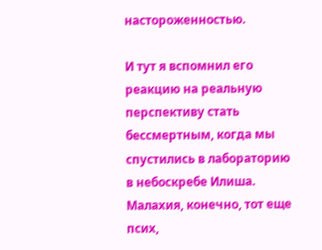настороженностью.

И тут я вспомнил его реакцию на реальную перспективу стать бессмертным, когда мы спустились в лабораторию в небоскребе Илиша. Малахия, конечно, тот еще псих,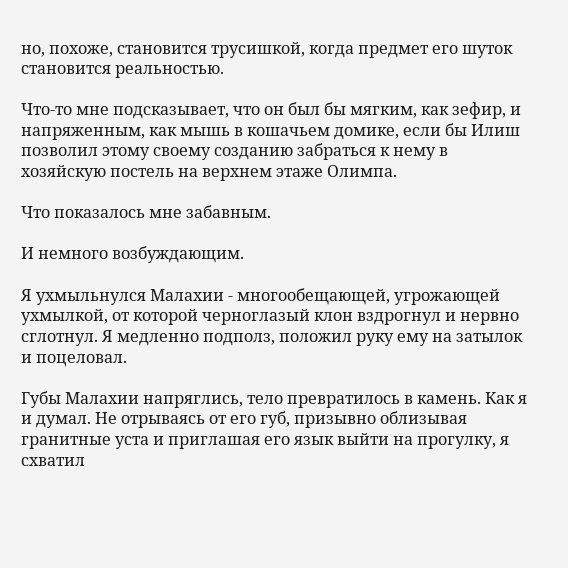но, похоже, становится трусишкой, когда предмет его шуток становится реальностью.

Что-то мне подсказывает, что он был бы мягким, как зефир, и напряженным, как мышь в кошачьем домике, если бы Илиш позволил этому своему созданию забраться к нему в хозяйскую постель на верхнем этаже Олимпа.

Что показалось мне забавным.

И немного возбуждающим.

Я ухмыльнулся Малахии - многообещающей, угрожающей ухмылкой, от которой черноглазый клон вздрогнул и нервно сглотнул. Я медленно подполз, положил руку ему на затылок и поцеловал.

Губы Малахии напряглись, тело превратилось в камень. Как я и думал. Не отрываясь от его губ, призывно облизывая гранитные уста и приглашая его язык выйти на прогулку, я схватил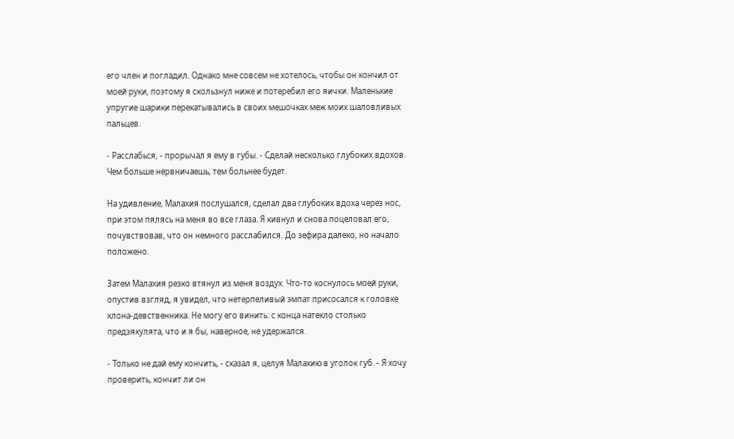его член и погладил. Однако мне совсем не хотелось, чтобы он кончил от моей руки, поэтому я скользнул ниже и потеребил его яички. Маленькие упругие шарики перекатывались в своих мешочках меж моих шаловливых пальцев.

- Расслабься, - прорычал я ему в губы. - Сделай несколько глубоких вдохов. Чем больше нервничаешь, тем больнее будет.

На удивление, Малахия послушался, сделал два глубоких вдоха через нос, при этом пялясь на меня во все глаза. Я кивнул и снова поцеловал его, почувствовав, что он немного расслабился. До зефира далеко, но начало положено.

Затем Малахия резко втянул из меня воздух. Что-то коснулось моей руки, опустив взгляд, я увидел, что нетерпеливый эмпат присосался к головке клона-девственника. Не могу его винить: с конца натекло столько предэякулята, что и я бы, наверное, не удержался.

- Только не дай ему кончить, - сказал я, целуя Малахию в уголок губ. - Я хочу проверить, кончит ли он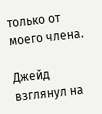только от моего члена.

Джейд взглянул на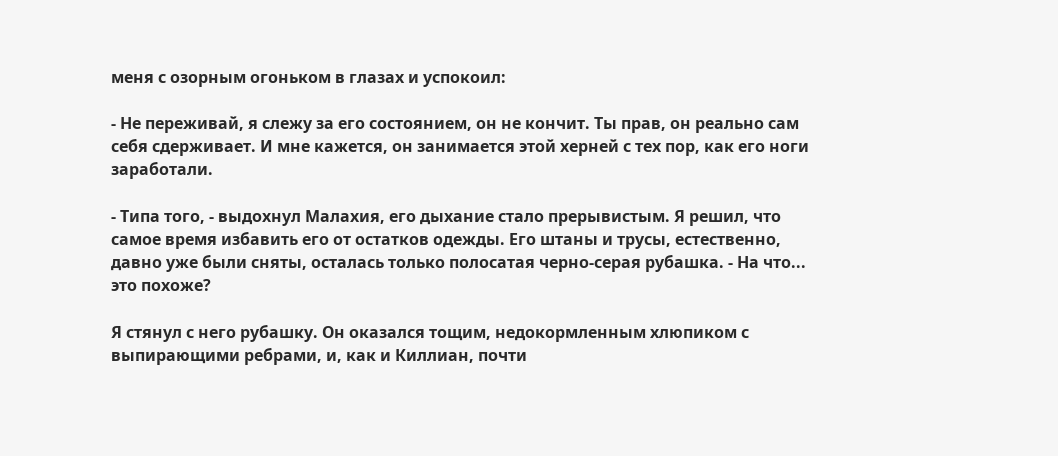меня с озорным огоньком в глазах и успокоил:

- Не переживай, я слежу за его состоянием, он не кончит. Ты прав, он реально сам себя сдерживает. И мне кажется, он занимается этой херней с тех пор, как его ноги заработали.

- Типа того, - выдохнул Малахия, его дыхание стало прерывистым. Я решил, что самое время избавить его от остатков одежды. Его штаны и трусы, естественно, давно уже были сняты, осталась только полосатая черно-серая рубашка. - На что... это похоже?

Я стянул с него рубашку. Он оказался тощим, недокормленным хлюпиком с выпирающими ребрами, и, как и Киллиан, почти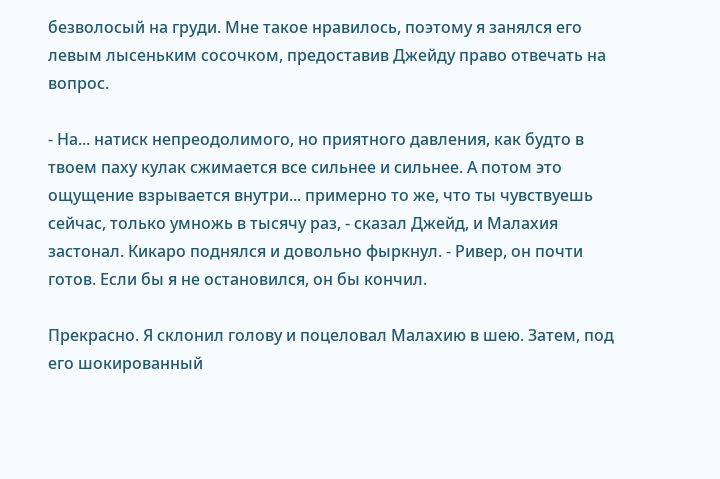безволосый на груди. Мне такое нравилось, поэтому я занялся его левым лысеньким сосочком, предоставив Джейду право отвечать на вопрос.

- На... натиск непреодолимого, но приятного давления, как будто в твоем паху кулак сжимается все сильнее и сильнее. А потом это ощущение взрывается внутри... примерно то же, что ты чувствуешь сейчас, только умножь в тысячу раз, - сказал Джейд, и Малахия застонал. Кикаро поднялся и довольно фыркнул. - Ривер, он почти готов. Если бы я не остановился, он бы кончил.

Прекрасно. Я склонил голову и поцеловал Малахию в шею. Затем, под его шокированный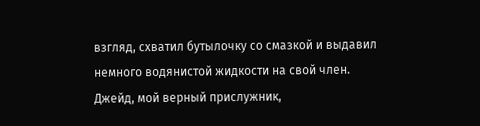взгляд, схватил бутылочку со смазкой и выдавил немного водянистой жидкости на свой член. Джейд, мой верный прислужник,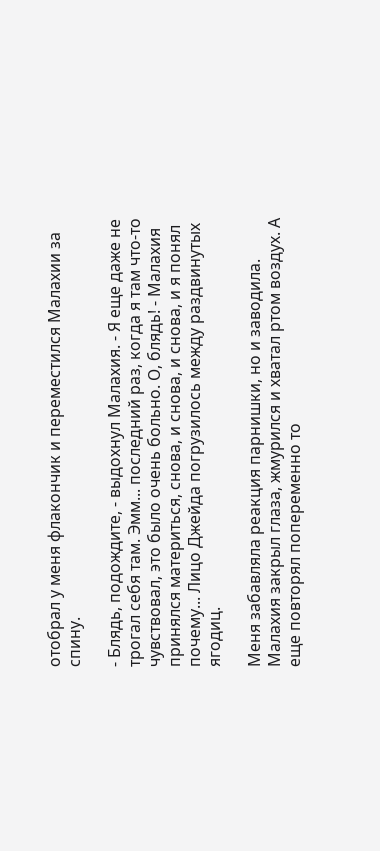отобрал у меня флакончик и переместился Малахии за спину.

- Блядь, подождите, - выдохнул Малахия. - Я еще даже не трогал себя там. Эмм... последний раз, когда я там что-то чувствовал, это было очень больно. О, блядь! - Малахия принялся материться, снова, и снова, и снова, и я понял почему... Лицо Джейда погрузилось между раздвинутых ягодиц.

Меня забавляла реакция парнишки, но и заводила. Малахия закрыл глаза, жмурился и хватал ртом воздух. А еще повторял попеременно то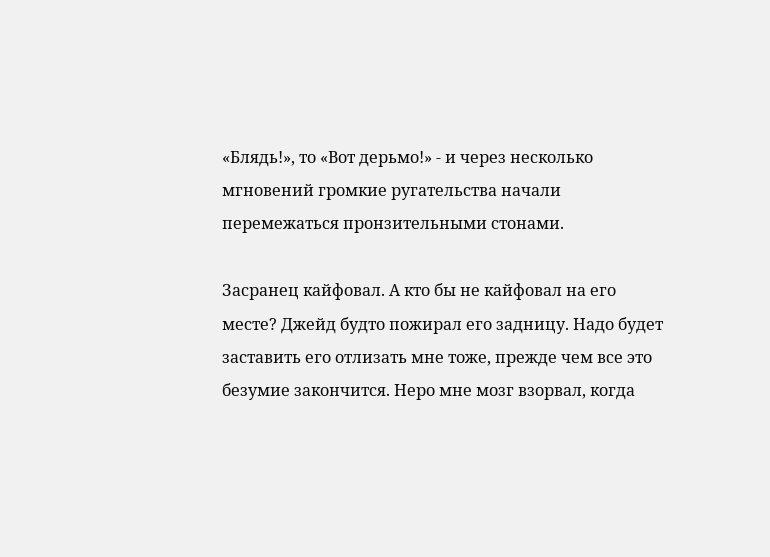«Блядь!», то «Вот дерьмо!» - и через несколько мгновений громкие ругательства начали перемежаться пронзительными стонами.

Засранец кайфовал. А кто бы не кайфовал на его месте? Джейд будто пожирал его задницу. Надо будет заставить его отлизать мне тоже, прежде чем все это безумие закончится. Неро мне мозг взорвал, когда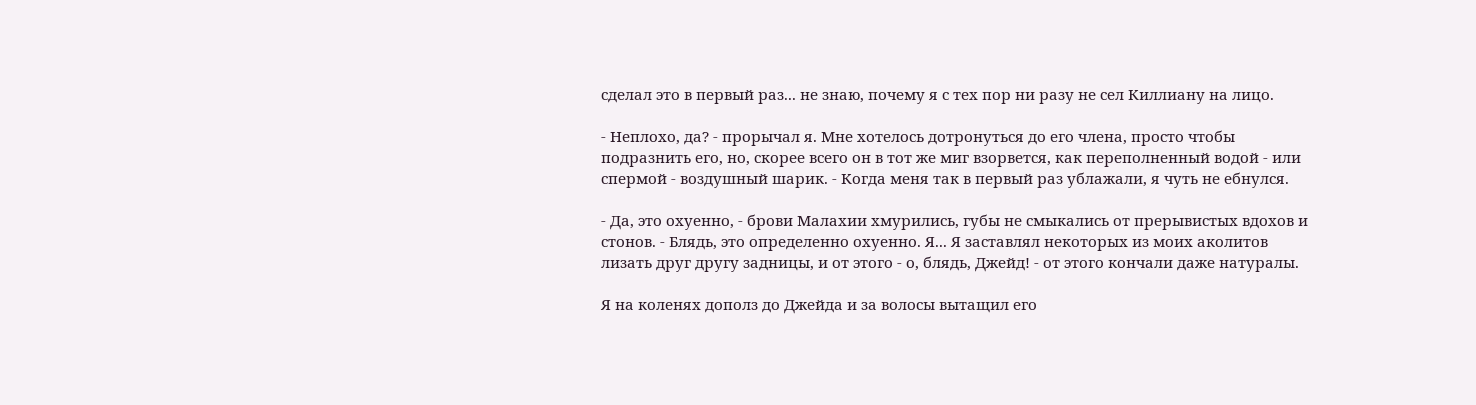сделал это в первый раз... не знаю, почему я с тех пор ни разу не сел Киллиану на лицо.

- Неплохо, да? - прорычал я. Мне хотелось дотронуться до его члена, просто чтобы подразнить его, но, скорее всего он в тот же миг взорвется, как переполненный водой - или спермой - воздушный шарик. - Когда меня так в первый раз ублажали, я чуть не ебнулся.

- Да, это охуенно, - брови Малахии хмурились, губы не смыкались от прерывистых вдохов и стонов. - Блядь, это определенно охуенно. Я... Я заставлял некоторых из моих аколитов лизать друг другу задницы, и от этого - о, блядь, Джейд! - от этого кончали даже натуралы.

Я на коленях дополз до Джейда и за волосы вытащил его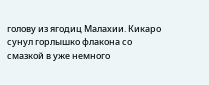голову из ягодиц Малахии. Кикаро сунул горлышко флакона со смазкой в уже немного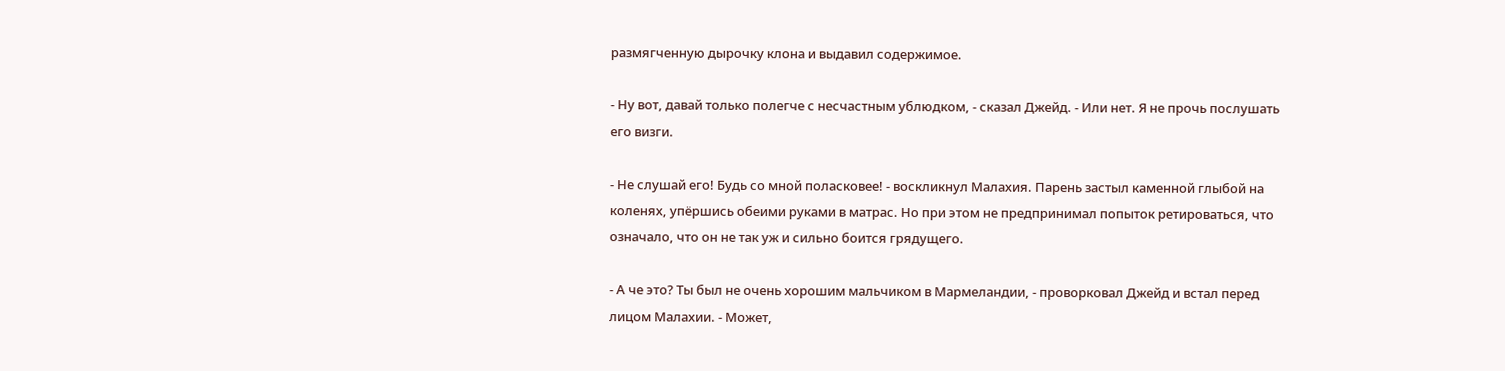размягченную дырочку клона и выдавил содержимое.

- Ну вот, давай только полегче с несчастным ублюдком, - сказал Джейд. - Или нет. Я не прочь послушать его визги.

- Не слушай его! Будь со мной поласковее! - воскликнул Малахия. Парень застыл каменной глыбой на коленях, упёршись обеими руками в матрас. Но при этом не предпринимал попыток ретироваться, что означало, что он не так уж и сильно боится грядущего.

- А че это? Ты был не очень хорошим мальчиком в Мармеландии, - проворковал Джейд и встал перед лицом Малахии. - Может,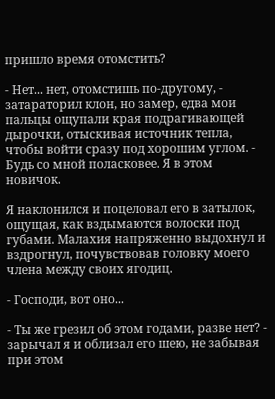пришло время отомстить?

- Нет... нет, отомстишь по-другому, - затараторил клон, но замер, едва мои пальцы ощупали края подрагивающей дырочки, отыскивая источник тепла, чтобы войти сразу под хорошим углом. - Будь со мной поласковее. Я в этом новичок.

Я наклонился и поцеловал его в затылок, ощущая, как вздымаются волоски под губами. Малахия напряженно выдохнул и вздрогнул, почувствовав головку моего члена между своих ягодиц.

- Господи, вот оно...

- Ты же грезил об этом годами, разве нет? - зарычал я и облизал его шею, не забывая при этом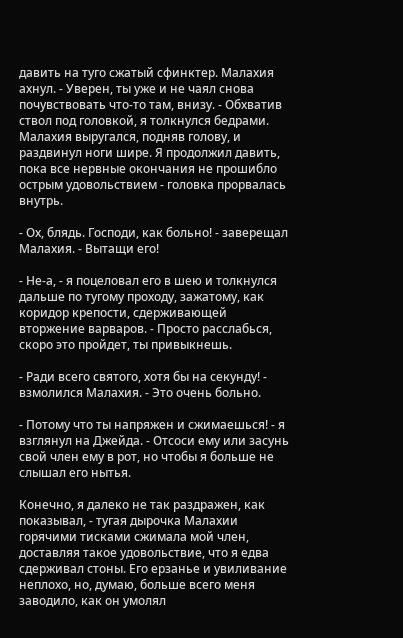давить на туго сжатый сфинктер. Малахия ахнул. - Уверен, ты уже и не чаял снова почувствовать что-то там, внизу. - Обхватив ствол под головкой, я толкнулся бедрами. Малахия выругался, подняв голову, и раздвинул ноги шире. Я продолжил давить, пока все нервные окончания не прошибло острым удовольствием - головка прорвалась внутрь.

- Ох, блядь. Господи, как больно! - заверещал Малахия. - Вытащи его!

- Не-а, - я поцеловал его в шею и толкнулся дальше по тугому проходу, зажатому, как коридор крепости, сдерживающей вторжение варваров. - Просто расслабься, скоро это пройдет, ты привыкнешь.

- Ради всего святого, хотя бы на секунду! - взмолился Малахия. - Это очень больно.

- Потому что ты напряжен и сжимаешься! - я взглянул на Джейда. - Отсоси ему или засунь свой член ему в рот, но чтобы я больше не слышал его нытья.

Конечно, я далеко не так раздражен, как показывал, - тугая дырочка Малахии горячими тисками сжимала мой член, доставляя такое удовольствие, что я едва сдерживал стоны. Его ерзанье и увиливание неплохо, но, думаю, больше всего меня заводило, как он умолял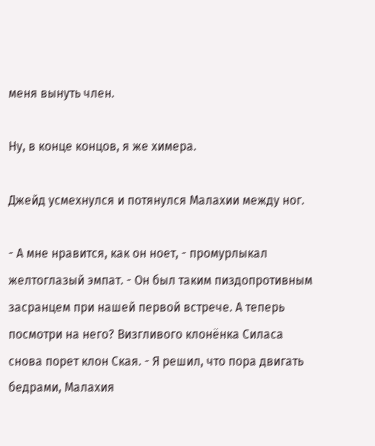меня вынуть член.

Ну, в конце концов, я же химера.

Джейд усмехнулся и потянулся Малахии между ног.

- А мне нравится, как он ноет, - промурлыкал желтоглазый эмпат. - Он был таким пиздопротивным засранцем при нашей первой встрече. А теперь посмотри на него? Визгливого клонёнка Силаса снова порет клон Ская. - Я решил, что пора двигать бедрами, Малахия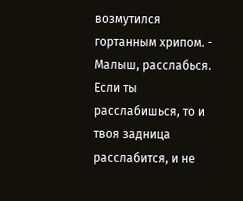возмутился гортанным хрипом. - Малыш, расслабься. Если ты расслабишься, то и твоя задница расслабится, и не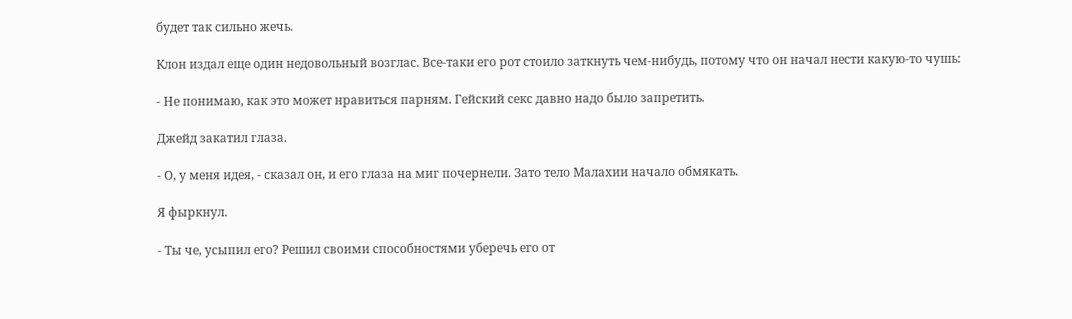будет так сильно жечь.

Клон издал еще один недовольный возглас. Все-таки его рот стоило заткнуть чем-нибудь, потому что он начал нести какую-то чушь:

- Не понимаю, как это может нравиться парням. Гейский секс давно надо было запретить.

Джейд закатил глаза.

- О, у меня идея, - сказал он, и его глаза на миг почернели. Зато тело Малахии начало обмякать.

Я фыркнул.

- Ты че, усыпил его? Решил своими способностями уберечь его от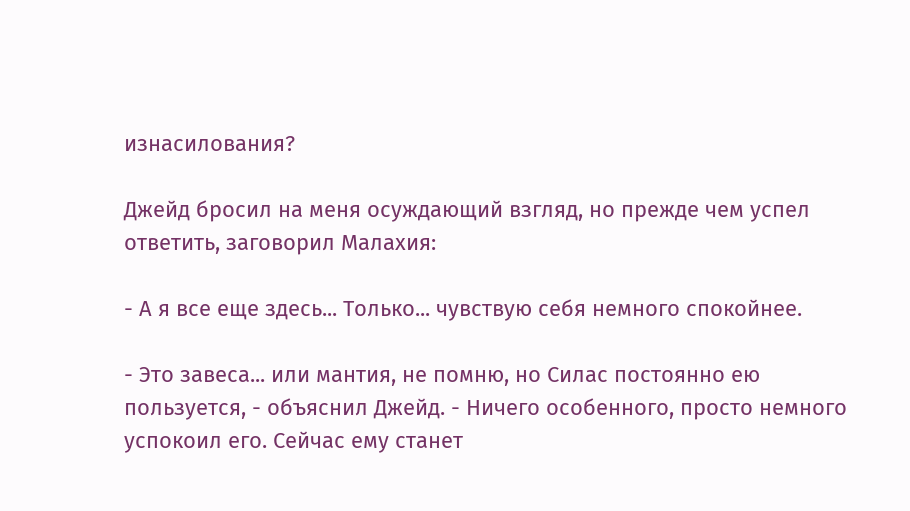изнасилования?

Джейд бросил на меня осуждающий взгляд, но прежде чем успел ответить, заговорил Малахия:

- А я все еще здесь... Только... чувствую себя немного спокойнее.

- Это завеса... или мантия, не помню, но Силас постоянно ею пользуется, - объяснил Джейд. - Ничего особенного, просто немного успокоил его. Сейчас ему станет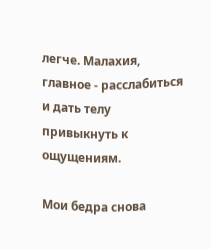легче. Малахия, главное - расслабиться и дать телу привыкнуть к ощущениям.

Мои бедра снова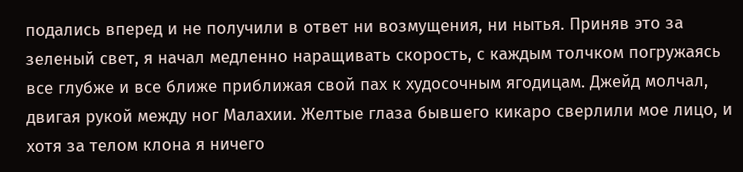подались вперед и не получили в ответ ни возмущения, ни нытья. Приняв это за зеленый свет, я начал медленно наращивать скорость, с каждым толчком погружаясь все глубже и все ближе приближая свой пах к худосочным ягодицам. Джейд молчал, двигая рукой между ног Малахии. Желтые глаза бывшего кикаро сверлили мое лицо, и хотя за телом клона я ничего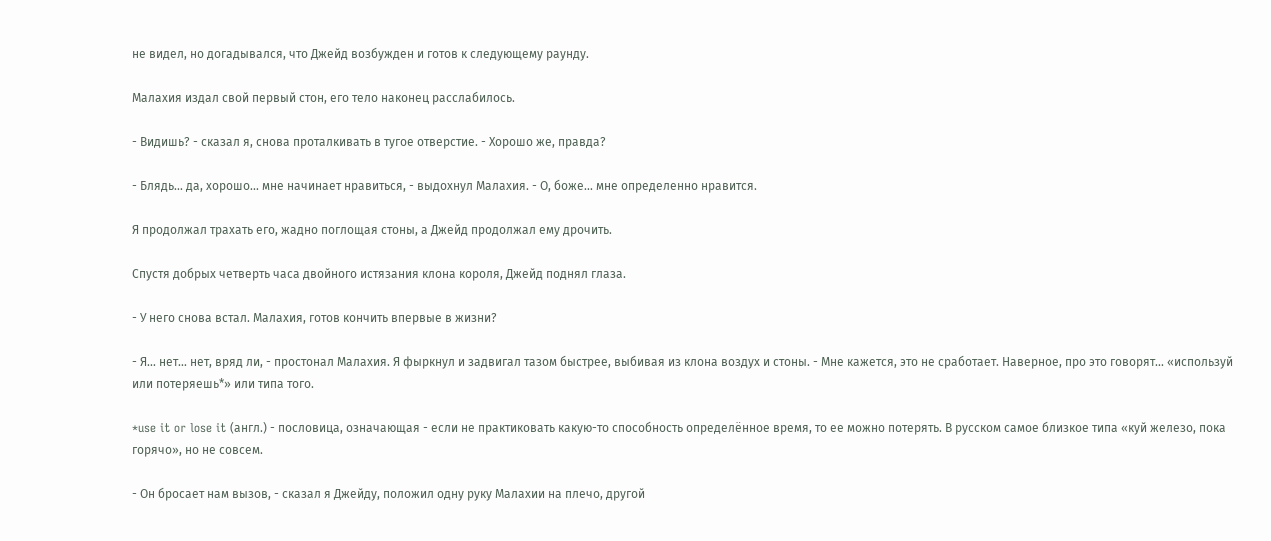не видел, но догадывался, что Джейд возбужден и готов к следующему раунду.

Малахия издал свой первый стон, его тело наконец расслабилось.

- Видишь? - сказал я, снова проталкивать в тугое отверстие. - Хорошо же, правда?

- Блядь... да, хорошо... мне начинает нравиться, - выдохнул Малахия. - О, боже... мне определенно нравится.

Я продолжал трахать его, жадно поглощая стоны, а Джейд продолжал ему дрочить.

Спустя добрых четверть часа двойного истязания клона короля, Джейд поднял глаза.

- У него снова встал. Малахия, готов кончить впервые в жизни?

- Я... нет... нет, вряд ли, - простонал Малахия. Я фыркнул и задвигал тазом быстрее, выбивая из клона воздух и стоны. - Мне кажется, это не сработает. Наверное, про это говорят... «используй или потеряешь*» или типа того.

*use it or lose it (англ.) - пословица, означающая - если не практиковать какую-то способность определённое время, то ее можно потерять. В русском самое близкое типа «куй железо, пока горячо», но не совсем.

- Он бросает нам вызов, - сказал я Джейду, положил одну руку Малахии на плечо, другой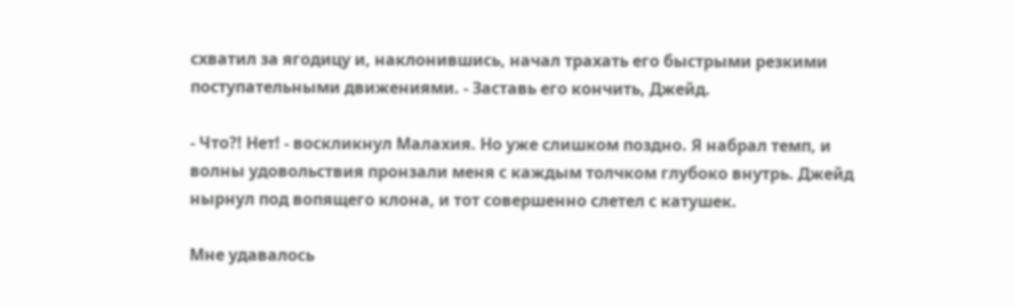схватил за ягодицу и, наклонившись, начал трахать его быстрыми резкими поступательными движениями. - Заставь его кончить, Джейд.

- Что?! Нет! - воскликнул Малахия. Но уже слишком поздно. Я набрал темп, и волны удовольствия пронзали меня с каждым толчком глубоко внутрь. Джейд нырнул под вопящего клона, и тот совершенно слетел с катушек.

Мне удавалось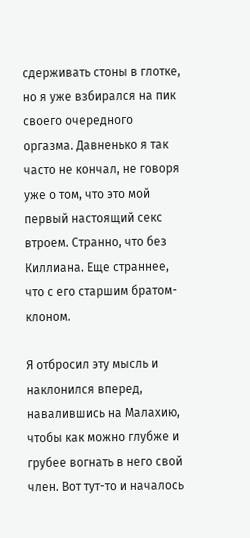сдерживать стоны в глотке, но я уже взбирался на пик своего очередного оргазма. Давненько я так часто не кончал, не говоря уже о том, что это мой первый настоящий секс втроем. Странно, что без Киллиана. Еще страннее, что с его старшим братом-клоном.

Я отбросил эту мысль и наклонился вперед, навалившись на Малахию, чтобы как можно глубже и грубее вогнать в него свой член. Вот тут-то и началось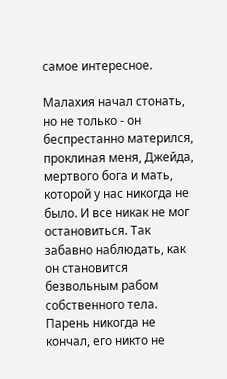самое интересное.

Малахия начал стонать, но не только - он беспрестанно матерился, проклиная меня, Джейда, мертвого бога и мать, которой у нас никогда не было. И все никак не мог остановиться. Так забавно наблюдать, как он становится безвольным рабом собственного тела. Парень никогда не кончал, его никто не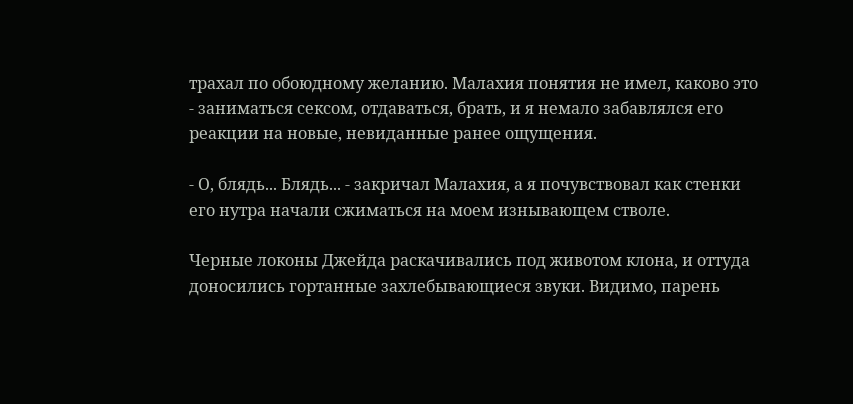трахал по обоюдному желанию. Малахия понятия не имел, каково это - заниматься сексом, отдаваться, брать, и я немало забавлялся его реакции на новые, невиданные ранее ощущения.

- О, блядь... Блядь... - закричал Малахия, а я почувствовал как стенки его нутра начали сжиматься на моем изнывающем стволе.

Черные локоны Джейда раскачивались под животом клона, и оттуда доносились гортанные захлебывающиеся звуки. Видимо, парень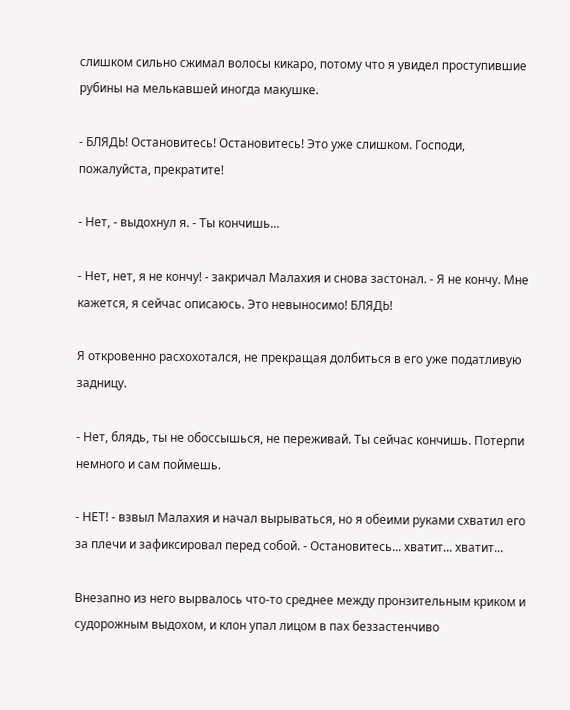слишком сильно сжимал волосы кикаро, потому что я увидел проступившие рубины на мелькавшей иногда макушке.

- БЛЯДЬ! Остановитесь! Остановитесь! Это уже слишком. Господи, пожалуйста, прекратите!

- Нет, - выдохнул я. - Ты кончишь...

- Нет, нет, я не кончу! - закричал Малахия и снова застонал. - Я не кончу. Мне кажется, я сейчас описаюсь. Это невыносимо! БЛЯДЬ!

Я откровенно расхохотался, не прекращая долбиться в его уже податливую задницу.

- Нет, блядь, ты не обоссышься, не переживай. Ты сейчас кончишь. Потерпи немного и сам поймешь.

- НЕТ! - взвыл Малахия и начал вырываться, но я обеими руками схватил его за плечи и зафиксировал перед собой. - Остановитесь... хватит... хватит...

Внезапно из него вырвалось что-то среднее между пронзительным криком и судорожным выдохом, и клон упал лицом в пах беззастенчиво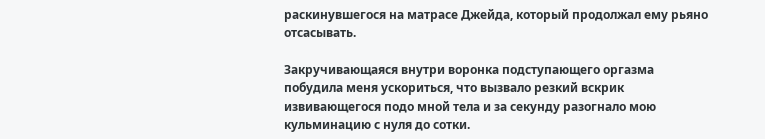раскинувшегося на матрасе Джейда, который продолжал ему рьяно отсасывать.

Закручивающаяся внутри воронка подступающего оргазма побудила меня ускориться, что вызвало резкий вскрик извивающегося подо мной тела и за секунду разогнало мою кульминацию с нуля до сотки.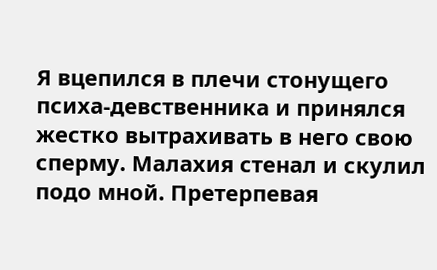Я вцепился в плечи стонущего психа-девственника и принялся жестко вытрахивать в него свою сперму. Малахия стенал и скулил подо мной. Претерпевая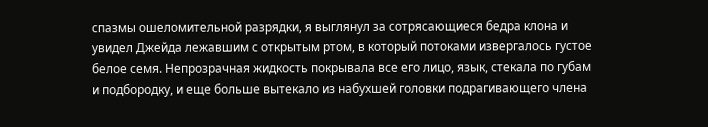спазмы ошеломительной разрядки, я выглянул за сотрясающиеся бедра клона и увидел Джейда лежавшим с открытым ртом, в который потоками извергалось густое белое семя. Непрозрачная жидкость покрывала все его лицо, язык, стекала по губам и подбородку, и еще больше вытекало из набухшей головки подрагивающего члена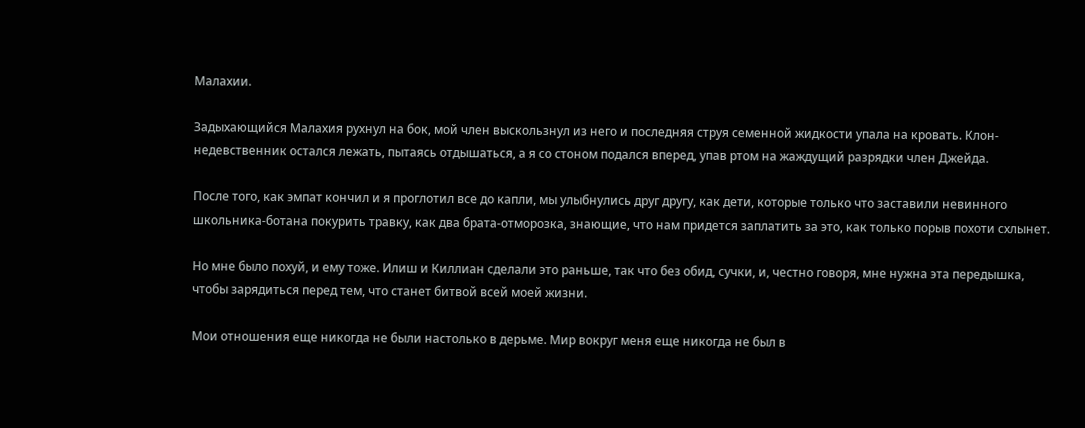Малахии.

Задыхающийся Малахия рухнул на бок, мой член выскользнул из него и последняя струя семенной жидкости упала на кровать. Клон-недевственник остался лежать, пытаясь отдышаться, а я со стоном подался вперед, упав ртом на жаждущий разрядки член Джейда.

После того, как эмпат кончил и я проглотил все до капли, мы улыбнулись друг другу, как дети, которые только что заставили невинного школьника-ботана покурить травку, как два брата-отморозка, знающие, что нам придется заплатить за это, как только порыв похоти схлынет.

Но мне было похуй, и ему тоже. Илиш и Киллиан сделали это раньше, так что без обид, сучки, и, честно говоря, мне нужна эта передышка, чтобы зарядиться перед тем, что станет битвой всей моей жизни.

Мои отношения еще никогда не были настолько в дерьме. Мир вокруг меня еще никогда не был в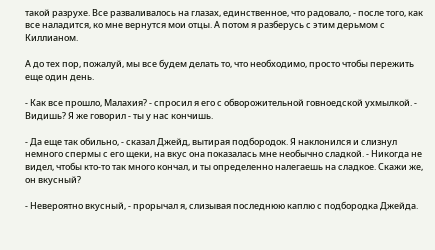такой разрухе. Все разваливалось на глазах, единственное, что радовало, - после того, как все наладится, ко мне вернутся мои отцы. А потом я разберусь с этим дерьмом с Киллианом.

А до тех пор, пожалуй, мы все будем делать то, что необходимо, просто чтобы пережить еще один день.

- Как все прошло, Малахия? - спросил я его с обворожительной говноедской ухмылкой. - Видишь? Я же говорил - ты у нас кончишь.

- Да еще так обильно, - сказал Джейд, вытирая подбородок. Я наклонился и слизнул немного спермы с его щеки, на вкус она показалась мне необычно сладкой. - Никогда не видел, чтобы кто-то так много кончал, и ты определенно налегаешь на сладкое. Скажи же, он вкусный?

- Невероятно вкусный, - прорычал я, слизывая последнюю каплю с подбородка Джейда.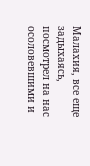Малахия, все еще задыхаясь, посмотрел на нас осоловевшими и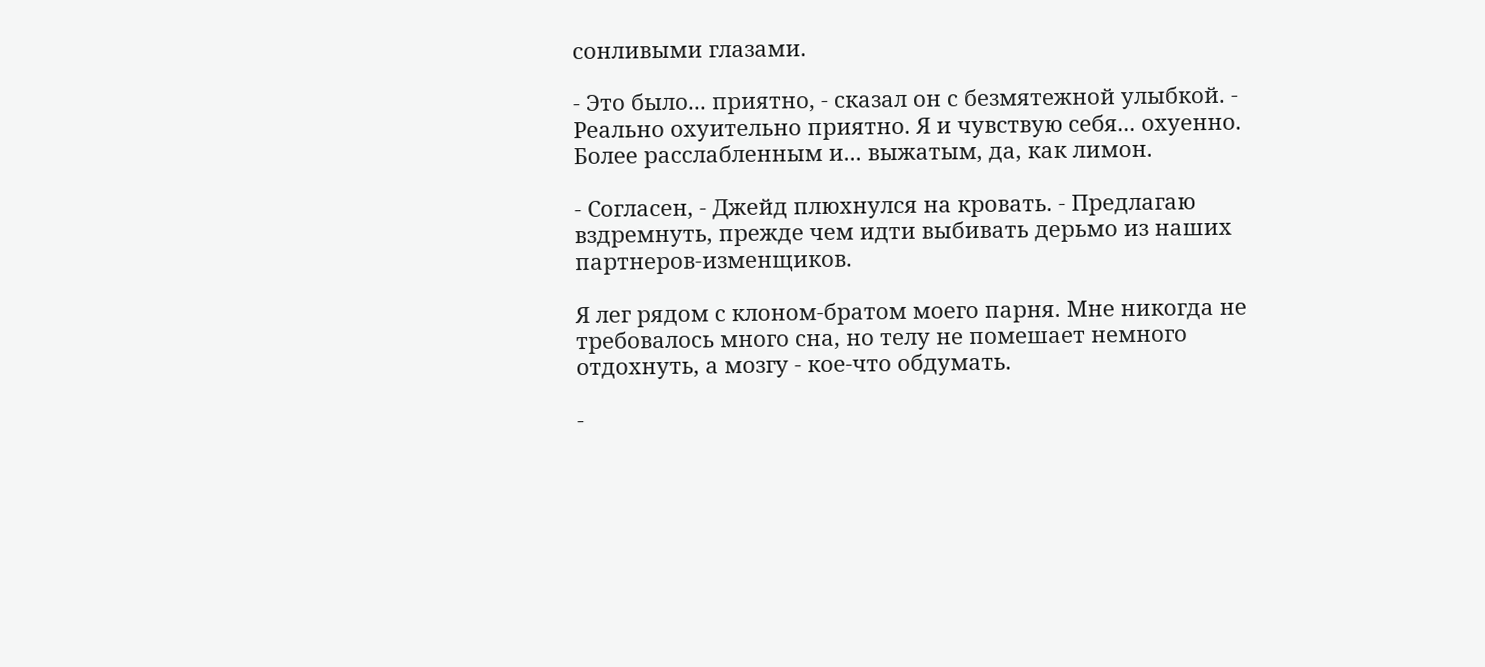сонливыми глазами.

- Это было... приятно, - сказал он с безмятежной улыбкой. - Реально охуительно приятно. Я и чувствую себя... охуенно. Более расслабленным и... выжатым, да, как лимон.

- Согласен, - Джейд плюхнулся на кровать. - Предлагаю вздремнуть, прежде чем идти выбивать дерьмо из наших партнеров-изменщиков.

Я лег рядом с клоном-братом моего парня. Мне никогда не требовалось много сна, но телу не помешает немного отдохнуть, а мозгу - кое-что обдумать.

-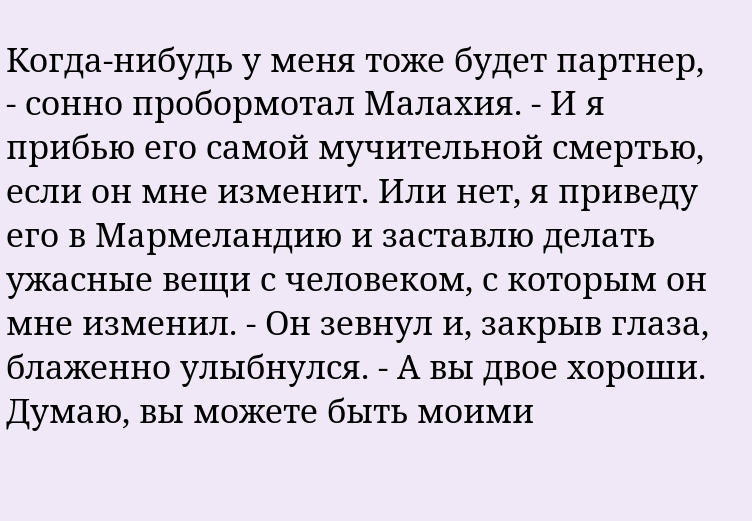Когда-нибудь у меня тоже будет партнер, - сонно пробормотал Малахия. - И я прибью его самой мучительной смертью, если он мне изменит. Или нет, я приведу его в Мармеландию и заставлю делать ужасные вещи с человеком, с которым он мне изменил. - Он зевнул и, закрыв глаза, блаженно улыбнулся. - А вы двое хороши. Думаю, вы можете быть моими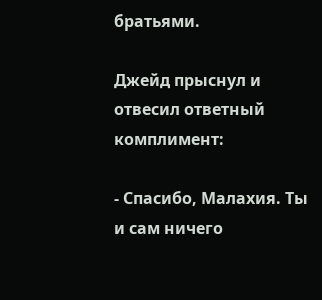братьями.

Джейд прыснул и отвесил ответный комплимент:

- Спасибо, Малахия. Ты и сам ничего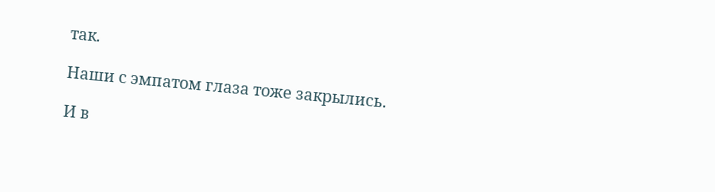так.

Наши с эмпатом глаза тоже закрылись.

И в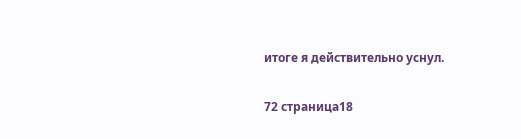итоге я действительно уснул.

72 страница18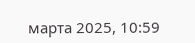марта 2025, 10:59